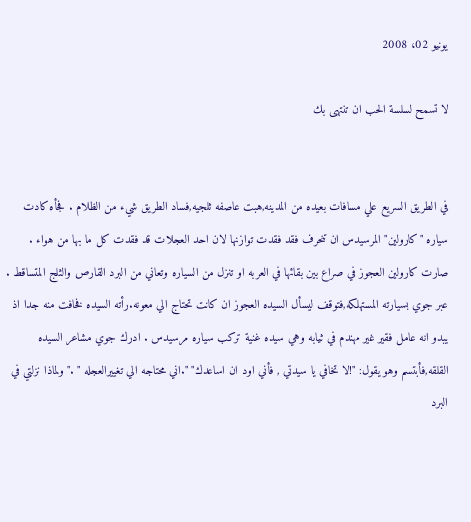يونيو 02، 2008

لا تسمح لسلسة الحب ان تنتهى بك


في الطريق السريع علي مسافات بعيده من المدينه,هبت عاصفه ثلجيه,فساد الطريق شيء من الظلام . فجأه كادت سياره "كارولين" المرسيدس ان تنحرف فقد فقدت توازنها لان احد العجلات قد فقدت كل ما بها من هواء . صارت كارولين العجوز في صراع بين بقائها في العربه او تنزل من السياره وتعاني من البرد القارص والثلج المتساقط . عبر جوي بسيارته المستهلكه,فتوقف ليسأل السيده العجوز ان كانت تحتاج الي معونه.رأته السيده فخافت منه جدا اذ يبدو انه عامل فقير غير مهندم في ثيابه وهي سيده غنية تركب سياره مرسيدس . ادرك جوي مشاعر السيده القلقه,فأبتسم وهو يقول: "!لا تخافي يا سيدتي , فأني اود ان اساعدك" ".اني محتاجه الي تغييرالعجله " ."ولماذا نزلتي في البرد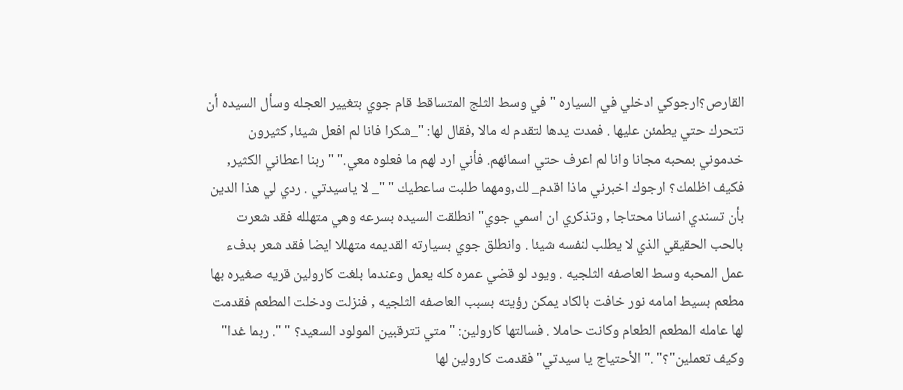القارص؟ارجوكي ادخلي في السياره " في وسط الثلج المتساقط قام جوي بتغيير العجله وسأل السيده أن تتحرك حتي يطمئن عليها . فمدت يدها لتقدم له مالا ,فقال لها: "_شكرا فانا لم افعل شيئا, كثيرون خدموني بمحبه مجانا وانا لم اعرف حتي اسمائهم. فأني ارد لهم ما فعلوه معي." " ربنا اعطاني الكثير, فكيف اظلمك؟ ارجوك اخبرني ماذا اقدم_ لك,ومهما طلبت ساعطيك " "_ لا ياسيدتي . ردي لي هذا الدين بأن تسندي انسانا محتاجا , وتذكري ان اسمي جوي" انطلقت السيده بسرعه وهي متهلله فقد شعرت بالحب الحقيقي الذي لا يطلب لنفسه شيئا . وانطلق جوي بسيارته القديمه متهللا ايضا فقد شعر بدفء عمل المحبه وسط العاصفه الثلجيه . ويود لو قضي عمره كله يعمل وعندما بلغت كارولين قريه صغيره بها مطعم بسيط امامه نور خافت بالكاد يمكن رؤيته بسبب العاصفه الثلجيه , فنزلت ودخلت المطعم فقدمت لها عامله المطعم الطعام وكانت حاملا . فسالتها كارولين: " متي تترقبين المولود السعيد؟ " ". ربما غدا" وكيف تعملين"؟" ." الأحتياج يا سيدتي" فقدمت كارولين لها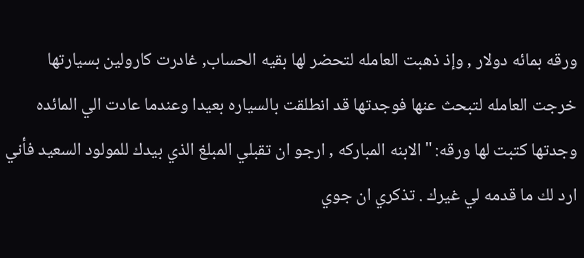ورقه بمائه دولار , وإذ ذهبت العامله لتحضر لها بقيه الحساب, غادرت كارولين بسيارتها خرجت العامله لتبحث عنها فوجدتها قد انطلقت بالسياره بعيدا وعندما عادت الي المائده وجدتها كتبت لها ورقه: "الابنه المباركه , ارجو ان تقبلي المبلغ الذي بيدك للمولود السعيد فأني ارد لك ما قدمه لي غيرك . تذكري ان جوي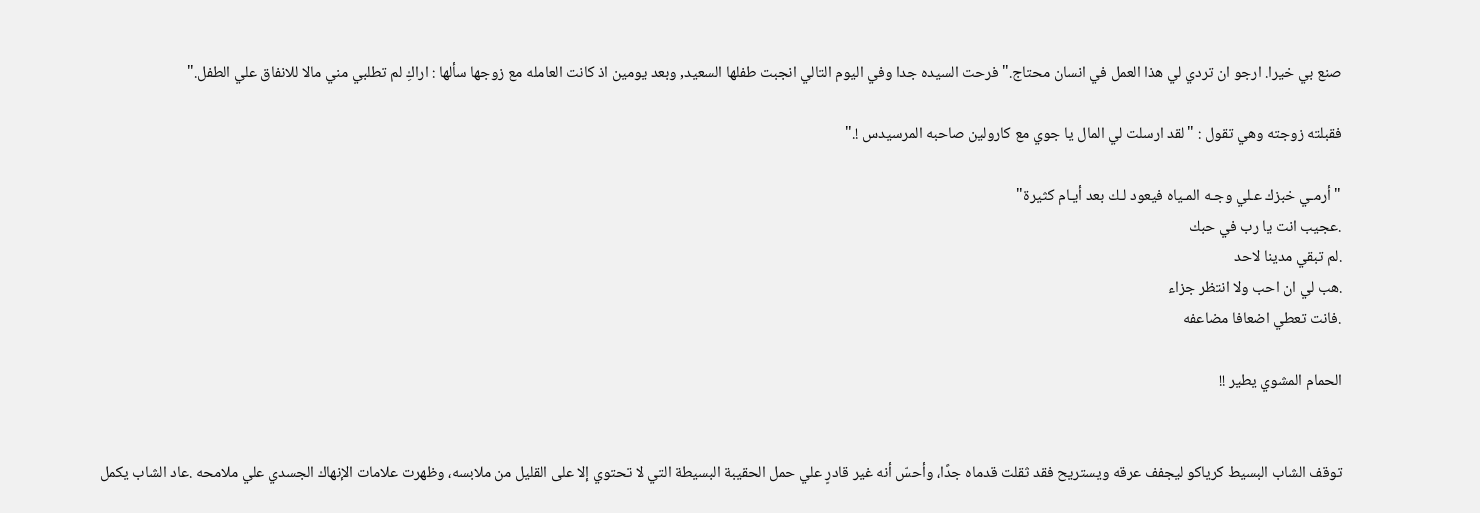صنع بي خيرا. ارجو ان تردي لي هذا العمل في انسان محتاج." فرحت السيده جدا وفي اليوم التالي انجبت طفلها السعيد, وبعد يومين اذ كانت العامله مع زوجها سألها : اراكِ لم تطلبي مني مالا للانفاق علي الطفل."

فقبلته زوجته وهي تقول : "لقد ارسلت لي المال يا جوي مع كارولين صاحبه المرسيدس !."

" أرمـي خبزك عـلي وجـه المـياه فيعود لـك بعد أيـام كثيرة"
.عجيب انت يا رب في حبك
.لم تبقي مدينا لاحد
.هب لي ان احب ولا انتظر جزاء
.فانت تعطي اضعافا مضاعفه

الحمام المشوي يطير !!


توقف الشاب البسيط كرياكو ليجفف عرقه ويستريح فقد ثقلت قدماه جدًا، وأحسّ أنه غير قادرٍ علي حمل الحقيبة البسيطة التي لا تحتوي إلا على القليل من ملابسه، وظهرت علامات الإنهاك الجسدي علي ملامحه .عاد الشاب يكمل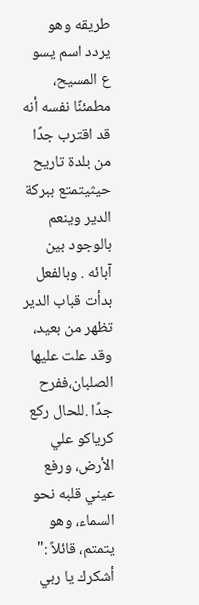طريقه وهو يردد اسم يسو ع المسيح، مطمئنًا نفسه أنه قد اقترب جدًا من بلدة تاريح حيثيتمتع ببركة الدير وينعم بالوجود بين آبائه . وبالفعل بدأت قباب الدير تظهر من بعيد، وقد علت عليها الصلبان،ففرح جدًا .للحال ركع كرياكو علي الأرض، ورفع عيني قلبه نحو السماء، وهو يتمتم، قائلاً :" أشكرك يا ربي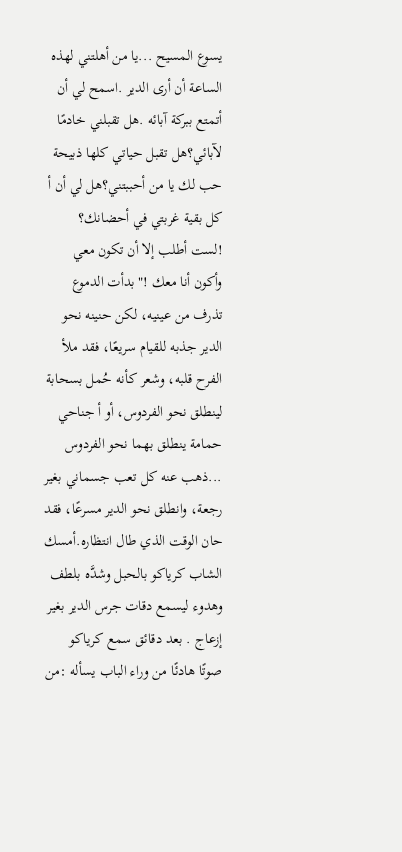يسوع المسيح ...يا من أهلتني لهذه الساعة أن أرى الدير .اسمح لي أن أتمتع ببركة آبائه .هل تقبلني خادمًا لآبائي؟هل تقبل حياتي كلها ذبيحة حب لك يا من أحببتني؟هل لي أن أ كل بقية غربتي في أحضانك؟ !لست أطلب إلا أن تكون معي وأكون أنا معك !"بدأت الدموع تذرف من عينيه، لكن حنينه نحو الدير جذبه للقيام سريعًا، فقد ملأ الفرح قلبه، وشعر كأنه حُمل بسحابة لينطلق نحو الفردوس، أو أ جناحي حمامة ينطلق بهما نحو الفردوس ...ذهب عنه كل تعب جسماني بغير رجعة، وانطلق نحو الدير مسرعًا، فقد حان الوقت الذي طال انتظاره.أمسك الشاب كرياكو بالحبل وشدَّه بلطف وهدوء ليسمع دقات جرس الدير بغير إزعاج . بعد دقائق سمع كرياكو صوتًا هادئًا من وراء الباب يسأله :من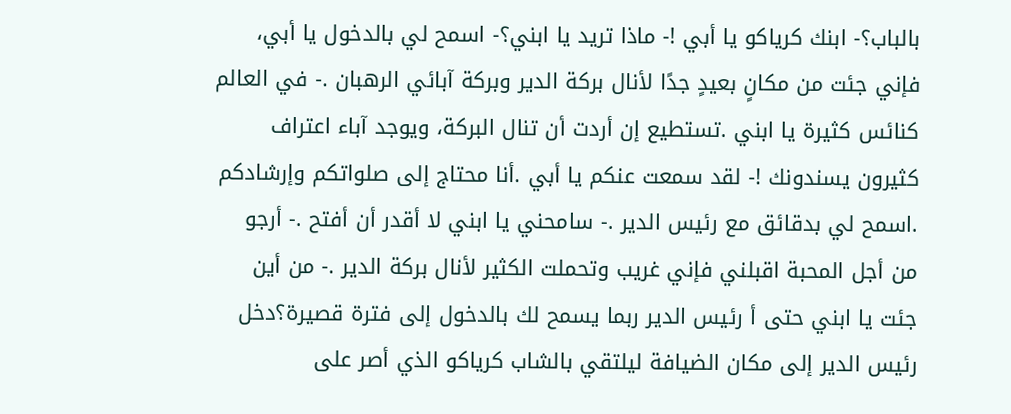بالباب؟- ابنك كرياكو يا أبي !- ماذا تريد يا ابني؟- اسمح لي بالدخول يا أبي، فإني جئت من مكانٍ بعيدٍ جدًا لأنال بركة الدير وبركة آبائي الرهبان .- في العالم كنائس كثيرة يا ابني .تستطيع إن أردت أن تنال البركة، ويوجد آباء اعتراف كثيرون يسندونك !- لقد سمعت عنكم يا أبي .أنا محتاج إلى صلواتكم وإرشادكم .اسمح لي بدقائق مع رئيس الدير .- سامحني يا ابني لا أقدر أن أفتح .- أرجو من أجل المحبة اقبلني فإني غريب وتحملت الكثير لأنال بركة الدير .- من أين جئت يا ابني حتى أ رئيس الدير ربما يسمح لك بالدخول إلى فترة قصيرة؟دخل رئيس الدير إلى مكان الضيافة ليلتقي بالشاب كرياكو الذي أصر على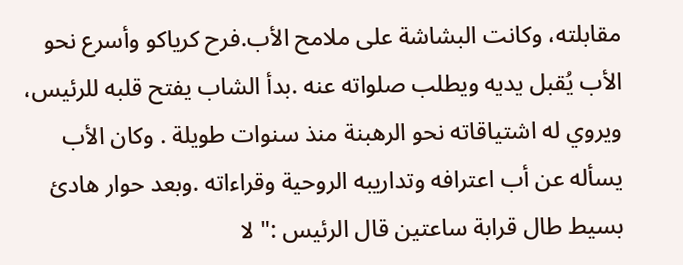مقابلته، وكانت البشاشة على ملامح الأب.فرح كرياكو وأسرع نحو الأب يُقبل يديه ويطلب صلواته عنه .بدأ الشاب يفتح قلبه للرئيس، ويروي له اشتياقاته نحو الرهبنة منذ سنوات طويلة . وكان الأب يسأله عن أب اعترافه وتداريبه الروحية وقراءاته .وبعد حوار هادئ بسيط طال قرابة ساعتين قال الرئيس :" لا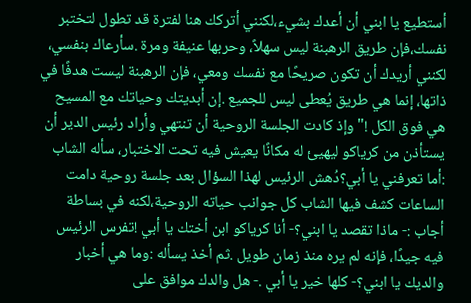أستطيع يا ابني أن أعدك بشيء،لكنني أتركك هنا لفترة قد تطول لتختبر نفسك،فإن طريق الرهبنة ليس سهلاً، وحربها عنيفة ومرة .سأرعاك بنفسي، لكنني أريدك أن تكون صريحًا مع نفسك ومعي، فإن الرهبنة ليست هدفًا في ذاتها، إنما هي طريق يُعطى ليس للجميع .إن أبديتك وحياتك مع المسيح هي فوق الكل !"وإذ كادت الجلسة الروحية أن تنتهي وأراد رئيس الدير أن يستأذن من كرياكو ليهيئ له مكانًا يعيش فيه تحت الاختبار، سأله الشاب :أما تعرفني يا أبي؟دُهش الرئيس لهذا السؤال بعد جلسة روحية دامت الساعات كشف فيها الشاب كل جوانب حياته الروحية،لكنه في بساطة أجاب :- ماذا تقصد يا ابني؟- أنا كرياكو ابن أختك يا أبي !تفرس الرئيس فيه جيدًا، فإنه لم يره منذ زمان طويل .ثم أخذ يسأله :وما هي أخبار والديك يا ابني؟- كلها خير يا أبي .- هل والدك موافق على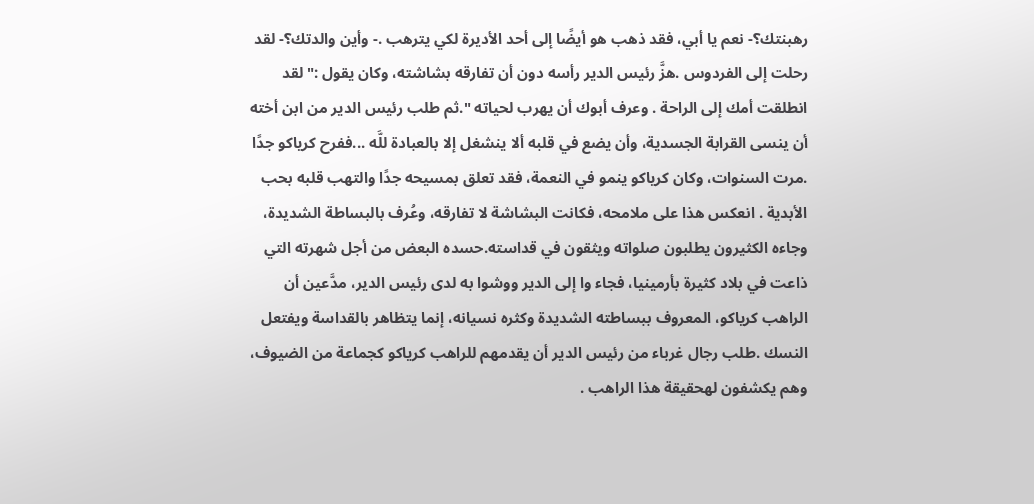رهبنتك؟- نعم يا أبي، فقد ذهب هو أيضًا إلى أحد الأديرة لكي يترهب .- وأين والدتك؟- لقد رحلت إلى الفردوس .هزَّ رئيس الدير رأسه دون أن تفارقه بشاشته، وكان يقول :" لقد انطلقت أمك إلى الراحة . وعرف أبوك أن يهرب لحياته ".ثم طلب رئيس الدير من ابن أخته أن ينسى القرابة الجسدية، وأن يضع في قلبه ألا ينشغل إلا بالعبادة للَّه ...ففرح كرياكو جدًا .مرت السنوات، وكان كرياكو ينمو في النعمة، فقد تعلق بمسيحه جدًا والتهب قلبه بحب الأبدية . انعكس هذا على ملامحه، فكانت البشاشة لا تفارقه، وعُرف بالبساطة الشديدة، وجاءه الكثيرون يطلبون صلواته ويثقون في قداسته.حسده البعض من أجل شهرته التي ذاعت في بلاد كثيرة بأرمينيا، فجاء وا إلى الدير ووشوا به لدى رئيس الدير، مدَّعين أن الراهب كرياكو، المعروف ببساطته الشديدة وكثره نسيانه، إنما يتظاهر بالقداسة ويفتعل النسك .طلب رجال غرباء من رئيس الدير أن يقدمهم للراهب كرياكو كجماعة من الضيوف، وهم يكشفون لهحقيقة هذا الراهب .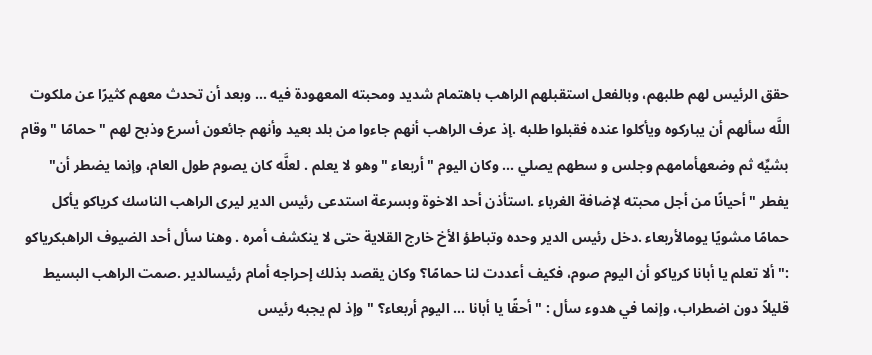حقق الرئيس لهم طلبهم، وبالفعل استقبلهم الراهب باهتمام شديد ومحبته المعهودة فيه ... وبعد أن تحدث معهم كثيرًا عن ملكوت اللَّه سألهم أن يباركوه ويأكلوا عنده فقبلوا طلبه .إذ عرف الراهب أنهم جاءوا من بلد بعيد وأنهم جائعون أسرع وذبح لهم " حمامًا "وقام بشيِّه ثم وضعهأمامهم وجلس و سطهم يصلي ... وكان اليوم " أربعاء "وهو لا يعلم . لعلَّه كان يصوم طول العام، وإنما يضطر أن" يفطر "أحيانًا من أجل محبته لإضافة الغرباء .استأذن أحد الاخوة وبسرعة استدعى رئيس الدير ليرى الراهب الناسك كرياكو يأكل حمامًا مشويًا يومالأربعاء .دخل رئيس الدير وحده وتباطؤ الأخ خارج القلاية حتى لا ينكشف أمره . وهنا سأل أحد الضيوف الراهبكرياكو :" ألا تعلم يا أبانا كرياكو أن اليوم صوم، فكيف أعددت لنا حمامًا؟ وكان يقصد بذلك إحراجه أمام رئيسالدير .صمت الراهب البسيط قليلاً دون اضطراب، وإنما في هدوء سأل : " أحقًا يا أبانا ... اليوم أربعاء؟ " وإذ لم يجبه رئيس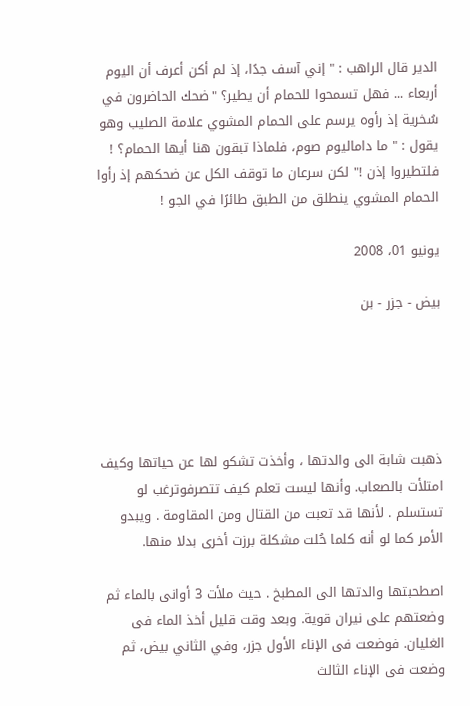الدير قال الراهب : " إني آسف جدًا، إذ لم أكن أعرف أن اليوم أربعاء ... فهل تسمحوا للحمام أن يطير؟ "ضحك الحاضرون في سُخرية إذ رأوه يرسم على الحمام المشوي علامة الصليب وهو يقول : " ما داماليوم صوم، فلماذا تبقون هنا أيها الحمام؟ ! فلتطيروا إذن !" لكن سرعان ما توقف الكل عن ضحكهم إذ رأوا الحمام المشوي ينطلق من الطبق طائرًا في الجو !

يونيو 01، 2008

بيض - جزر - بن





ذهبت شابة الى والدتها ، وأخذت تشكو لها عن حياتها وكيف امتلأت بالصعاب. وأنها ليست تعلم كيف تتصرفوترغب لو تستسلم . لأنها قد تعبت من القتال ومن المقاومة . ويبدو الأمر كما لو أنه كلما حُلت مشكلة برزت أخرى بدلا منها.

اصطحبتها والدتها الى المطبخ . حيث ملأت 3 أوانى بالماء ثم وضعتهم على نيران قوية. وبعد وقت قليل أخذ الماء فى الغليان. فوضعت فى الإناء الأول جزر، وفي الثاني بيض، ثم وضعت فى الإناء الثالث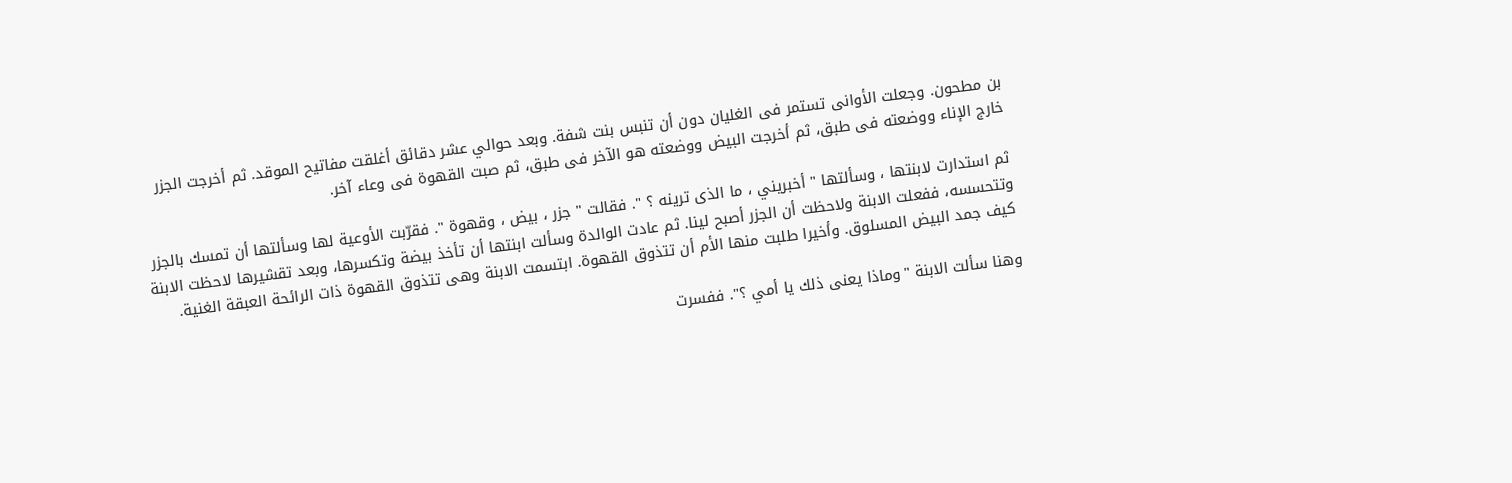بن مطحون. وجعلت الأوانى تستمر فى الغليان دون أن تنبس بنت شفة. وبعد حوالي عشر دقائق أغلقت مفاتيح الموقد. ثم أخرجت الجزر خارج الإناء ووضعته فى طبق، ثم أخرجت البيض ووضعته هو الآخر فى طبق، ثم صبت القهوة فى وعاء آخر.

ثم استدارت لابنتها ، وسألتها " أخبريني ، ما الذى ترينه ؟ ". فقالت " جزر ، بيض ، وقهوة ". فقرّبت الأوعية لها وسألتها أن تمسك بالجزر وتتحسسه، ففعلت الابنة ولاحظت أن الجزر أصبح لينا. ثم عادت الوالدة وسألت ابنتها أن تأخذ بيضة وتكسرها، وبعد تقشيرها لاحظت الابنة كيف جمد البيض المسلوق. وأخيرا طلبت منها الأم أن تتذوق القهوة. ابتسمت الابنة وهى تتذوق القهوة ذات الرائحة العبقة الغنية.

وهنا سألت الابنة "وماذا يعنى ذلك يا أمي ؟". ففسرت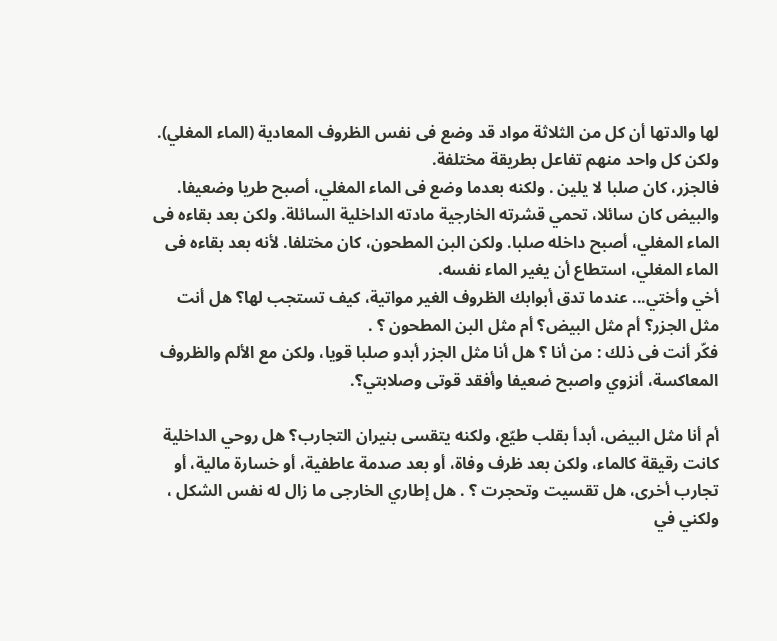لها والدتها أن كل من الثلاثة مواد قد وضع فى نفس الظروف المعادية (الماء المغلي). ولكن كل واحد منهم تفاعل بطريقة مختلفة.
فالجزر، كان صلبا لا يلين . ولكنه بعدما وضع فى الماء المغلي، أصبح طريا وضعيفا.
والبيض كان سائلا، تحمي قشرته الخارجية مادته الداخلية السائلة. ولكن بعد بقاءه فى الماء المغلي، أصبح داخله صلبا. ولكن البن المطحون، كان مختلفا. لأنه بعد بقاءه فى الماء المغلي، استطاع أن يغير الماء نفسه.
أخي وأختي... عندما تدق أبوابك الظروف الغير مواتية، كيف تستجب لها؟ هل أنت مثل الجزر؟ أم مثل البيض؟ أم مثل البن المطحون ؟ .
فكّر أنت فى ذلك : من أنا ؟ هل أنا مثل الجزر أبدو صلبا قويا، ولكن مع الألم والظروف المعاكسة، أنزوي واصبح ضعيفا وأفقد قوتى وصلابتي؟.

أم أنا مثل البيض، أبدأ بقلب طيّع، ولكنه يتقسى بنيران التجارب؟ هل روحي الداخلية كانت رقيقة كالماء، ولكن بعد ظرف وفاة، أو بعد صدمة عاطفية، أو خسارة مالية، أو تجارب أخرى، هل تقسيت وتحجرت ؟ . هل إطاري الخارجى ما زال له نفس الشكل ، ولكني في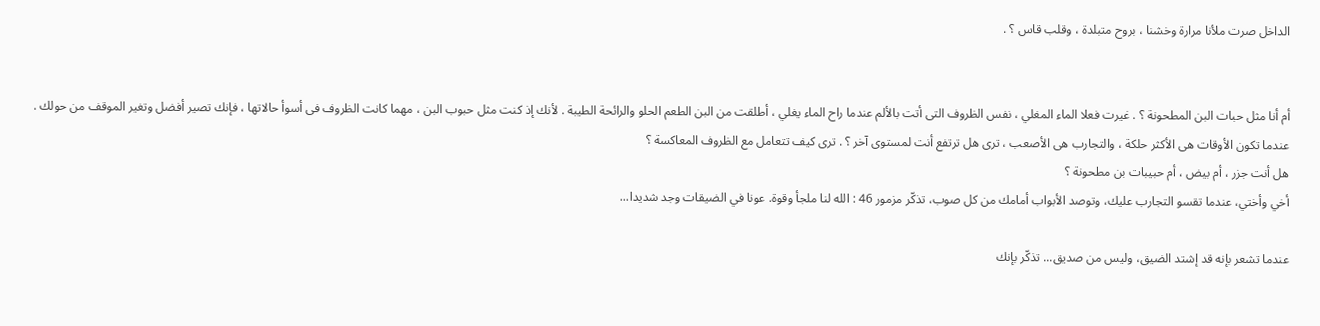الداخل صرت ملأنا مرارة وخشنا ، بروح متبلدة ، وقلب قاس ؟ .


أم أنا مثل حبات البن المطحونة ؟ . غيرت فعلا الماء المغلي ، نفس الظروف التى أتت بالألم عندما راح الماء يغلي ، أطلقت من البن الطعم الحلو والرائحة الطيبة . لأنك إذ كنت مثل حبوب البن ، مهما كانت الظروف فى أسوأ حالاتها ، فإنك تصير أفضل وتغير الموقف من حولك . عندما تكون الأوقات هى الأكثر حلكة ، والتجارب هى الأصعب ، ترى هل ترتفع أنت لمستوى آخر ؟ . ترى كيف تتعامل مع الظروف المعاكسة ؟
هل أنت جزر ، أم بيض ، أم حبيبات بن مطحونة ؟
أخي وأختي، عندما تقسو التجارب عليك، وتوصد الأبواب أمامك من كل صوب، تذكّر مزمور 46 : الله لنا ملجأ وقوة. عونا في الضيقات وجد شديدا...

عندما تشعر بإنه قد إشتد الضيق، وليس من صديق... تذكّر بإنك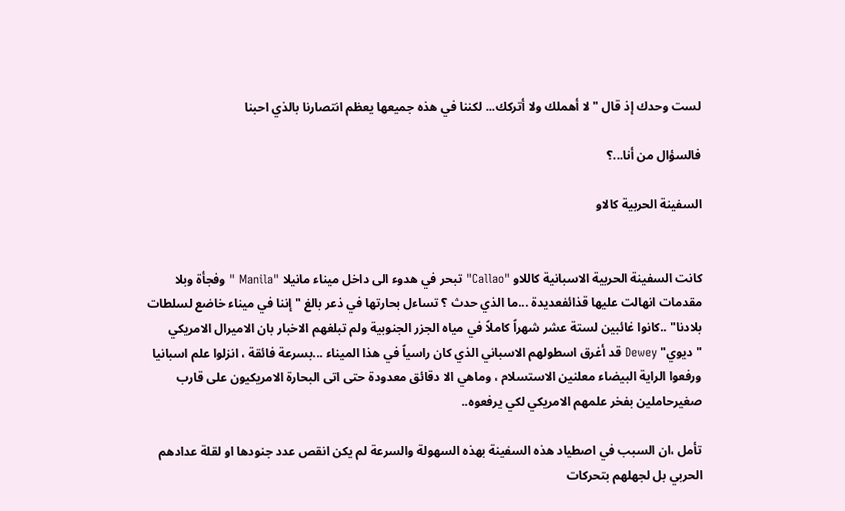لست وحدك إذ قال " لا أهملك ولا أتركك... لكننا في هذه جميعها يعظم انتصارنا بالذي احبنا

فالسؤال من أنا...؟

السفينة الحربية كالاو


كانت السفينة الحربية الاسبانية كاللاو "Callao" تبحر في هدوء الى داخل ميناء مانيلا "Manila " وفجأة وبلا مقدمات انهالت عليها قذائفعديدة ...ما الذي حدث ؟ تساءل بحارتها في ذعر بالغ " إننا في ميناء خاضع لسلطات بلادنا" ..كانوا غائبين لستة عشر شهراً كاملاً في مياه الجزر الجنوبية ولم تبلغهم الاخبار بان الاميرال الامريكي "ديوي" Dewey قد أغرق اسطولهم الاسباني الذي كان راسياً في هذا الميناء ...بسرعة فائقة ، انزلوا علم اسبانيا ورفعوا الراية البيضاء معلنين الاستسلام ، وماهي الا دقائق معدودة حتى اتى البحارة الامريكيون على قارب صغيرحاملين بفخر علمهم الامريكي لكي يرفعوه..

تأمل ،ان السبب في اصطياد هذه السفينة بهذه السهولة والسرعة لم يكن انقص عدد جنودها او لقلة عدادهم الحربي بل لجهلهم بتحركات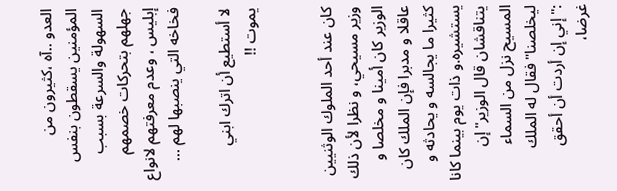العدو ..آه ،كثيرون من المؤمنين يسقطون بنفس السهولة والسرعة بسبب جهلهم بتحركات خصمهم إبليس ، وعدم معرفتهم لانواع فخاخه التي ينصبها لهم ...

لا أستطيع أن اترك ابني يموت !!


كان عند أحد الملوك الوثنيين وزير مسيحي، و نظرا لأن ذلك الوزير كان أمينا و مخلصا و عاقلا و مدبرا فإن الملك كان كثيرا ما يجالسه و يحادثه و يستشيره.و ذات يوم بينما كانا يتناقشان قال الوزير" إن المسيح نزل من السماء ليخلصنا" فقال له الملك :"إني إن أردت أن أحقق غرضا،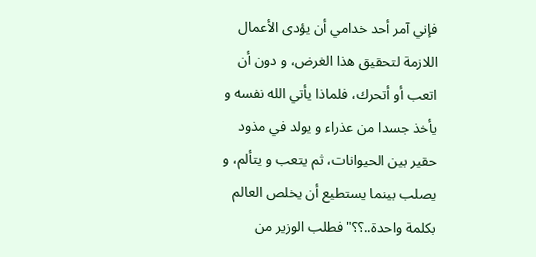فإني آمر أحد خدامي أن يؤدى الأعمال اللازمة لتحقيق هذا الغرض، و دون أن اتعب أو أتحرك، فلماذا يأتي الله نفسه و يأخذ جسدا من عذراء و يولد في مذود حقير بين الحيوانات، ثم يتعب و يتألم، و يصلب بينما يستطيع أن يخلص العالم بكلمة واحدة..؟؟"فطلب الوزير من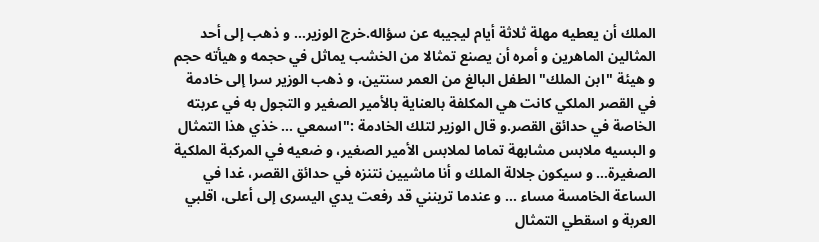الملك أن يعطيه مهلة ثلاثة أيام ليجيبه عن سؤاله.خرج الوزير… و ذهب إلى أحد المثالين الماهرين و أمره أن يصنع تمثالا من الخشب يماثل في حجمه و هيأته حجم و هيئة "ابن الملك" الطفل البالغ من العمر سنتين، و ذهب الوزير سرا إلى خادمة في القصر الملكي كانت هي المكلفة بالعناية بالأمير الصغير و التجول به في عربته الخاصة في حدائق القصر.و قال الوزير لتلك الخادمة :"اسمعي … خذي هذا التمثال و البسيه ملابس مشابهة تماما لملابس الأمير الصغير، و ضعيه في المركبة الملكية الصغيرة… و سيكون جلالة الملك و أنا ماشيين نتنزه في حدائق القصر، غدا في الساعة الخامسة مساء … و عندما ترينني قد رفعت يدي اليسرى إلى أعلى، اقلبي العربة و اسقطي التمثال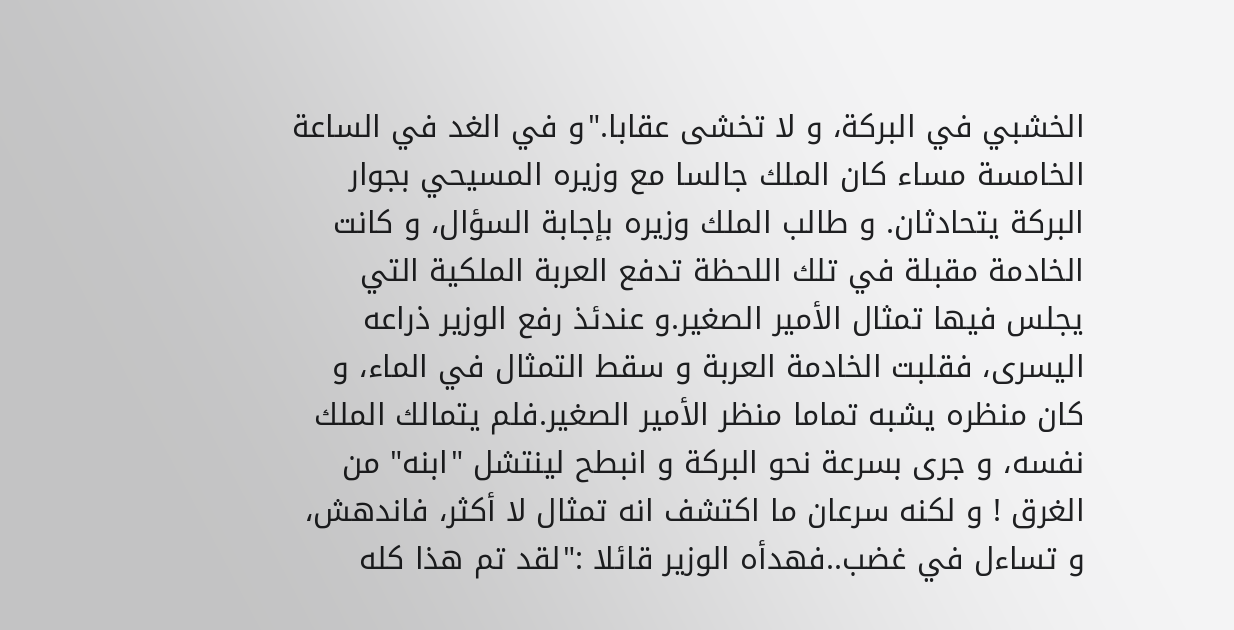الخشبي في البركة، و لا تخشى عقابا."و في الغد في الساعة الخامسة مساء كان الملك جالسا مع وزيره المسيحي بجوار البركة يتحادثان. و طالب الملك وزيره بإجابة السؤال، و كانت الخادمة مقبلة في تلك اللحظة تدفع العربة الملكية التي يجلس فيها تمثال الأمير الصغير.و عندئذ رفع الوزير ذراعه اليسرى، فقلبت الخادمة العربة و سقط التمثال في الماء، و كان منظره يشبه تماما منظر الأمير الصغير.فلم يتمالك الملك نفسه، و جرى بسرعة نحو البركة و انبطح لينتشل "ابنه" من الغرق ! و لكنه سرعان ما اكتشف انه تمثال لا أكثر، فاندهش، و تساءل في غضب..فهدأه الوزير قائلا :"لقد تم هذا كله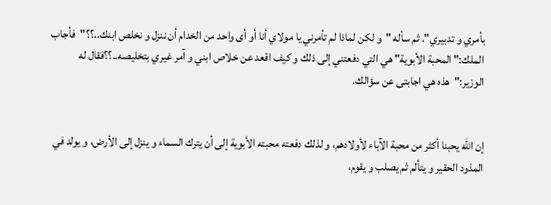بأمري و تدبيري". ثم سأله "و لكن لماذا لم تأمرني يا مولاي أنا أو أى واحد من الخدام أن ننزل و نخلص ابنك..؟؟"فأجاب الملك:" المحبة الأبوية" هي التي دفعتني إلى ذلك و كيف اقعد عن خلاص ابني و آمر غيري بتخليصه..؟؟فقال له الوزير:"هذه هي اجابتى عن سؤالك.


إن الله يحبنا أكثر من محبة الآباء لأولادهم، و لذلك دفعته محبته الأبوية إلى أن يترك السماء و ينزل إلى الأرض، و يولد في المذود الحقير و يتألم ثم يصلب و يقوم،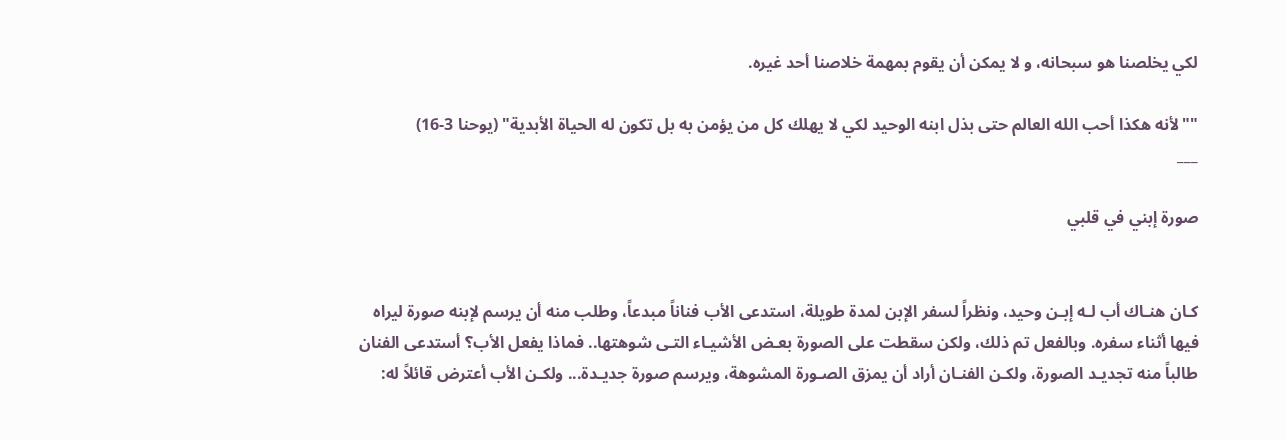لكي يخلصنا هو سبحانه، و لا يمكن أن يقوم بمهمة خلاصنا أحد غيره.

""لأنه هكذا أحب الله العالم حتى بذل ابنه الوحيد لكي لا يهلك كل من يؤمن به بل تكون له الحياة الأبدية" (يوحنا 3-16)
___

صورة إبني في قلبي


كـان هنـاك أب لـه إبـن وحيد، ونظراً لسفر الإبن لمدة طويلة، استدعى الأب فناناً مبدعاً، وطلب منه أن يرسم لإبنه صورة ليراه فيها أثناء سفره. وبالفعل تم ذلك، ولكن سقطت على الصورة بعـض الأشيـاء التـى شوهتها.. فماذا يفعل الأب؟ أستدعى الفنان طالباً منه تجديـد الصورة، ولكـن الفنـان أراد أن يمزق الصـورة المشوهة، ويرسم صورة جديـدة... ولكـن الأب أعترض قائلاً له: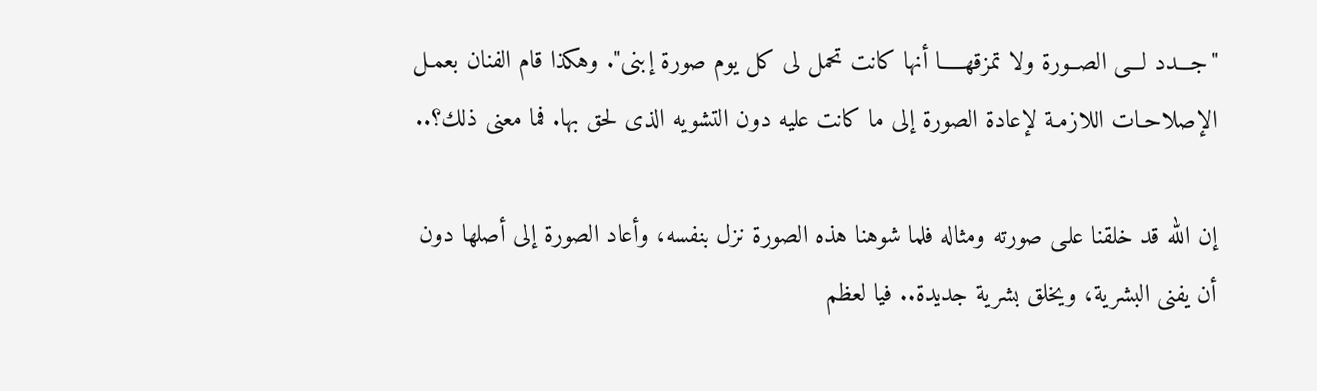"جـــدد لـــى الصــورة ولا تمزقهـــــا أنها كانت تحمل لى كل يوم صورة إبنى". وهكذا قام الفنان بعمـل الإصلاحـات اللازمـة لإعادة الصورة إلى ما كانت عليه دون التشويه الذى لحق بها. فما معنى ذلك؟..

إن الله قد خلقنا علـى صورته ومثاله فلما شوهنا هذه الصورة نزل بنفسه، وأعاد الصورة إلى أصلها دون أن يفنى البشرية، ويخلق بشرية جديدة.. فيا لعظم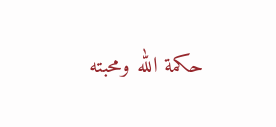حكمة الله ومحبته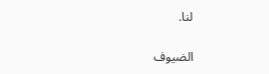لنا.

الضيوف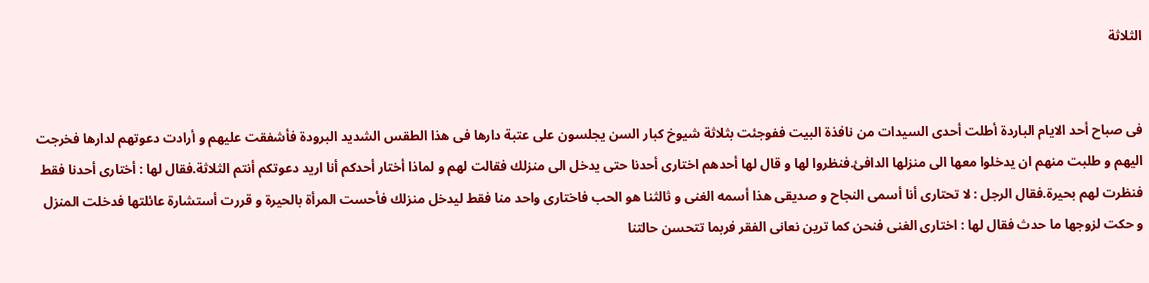الثلاثة


فى صباح أحد الايام الباردة أطلت أحدى السيدات من نافذة البيت ففوجئت بثلاثة شيوخ كبار السن يجلسون على عتبة دارها فى هذا الطقس الشديد البرودة فأشفقت عليهم و أرادت دعوتهم لدارها فخرجت اليهم و طلبت منهم ان يدخلوا معها الى منزلها الدافئ.فنظروا لها و قال لها أحدهم اختارى أحدنا حتى يدخل الى منزلك فقالت لهم و لماذا أختار أحدكم أنا اريد دعوتكم أنتم الثلاثة.فقال لها : أختارى أحدنا فقط فنظرت لهم بحيرة.فقال الرجل : لا تحتارى أنا أسمى النجاح و صديقى هذا أسمه الغنى و ثالثنا هو الحب فاختارى واحد منا فقط ليدخل منزلك فأحست المرأة بالحيرة و قررت أستشارة عائلتها فدخلت المنزل و حكت لزوجها ما حدث فقال لها : اختارى الغنى فنحن كما ترين نعانى الفقر فربما تتحسن حالتنا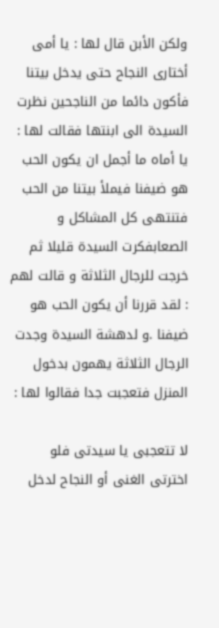ولكن الأبن قال لها : يا أمى أختارى النجاح حتى يدخل بيتنا فأكون دائما من الناجحين نظرت السيدة الى ابنتها فقالت لها : يا أماه ما أجمل ان يكون الحب هو ضيفنا فيملأ بيتنا من الحب فتنتهى كل المشاكل و الصعابفكرت السيدة قليلا ثم خرجت للرجال الثلاثة و قالت لهم : لقد قررنا أن يكون الحب هو ضيفنا .و لدهشة السيدة وجدت الرجال الثلاثة يهمون بدخول المنزل فتعجبت جدا فقالوا لها :

لا تتعجبى يا سيدتى فلو اخترتى الغنى أو النجاح لدخل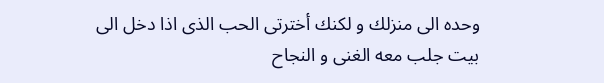وحده الى منزلك و لكنك أخترتى الحب الذى اذا دخل الى بيت جلب معه الغنى و النجاح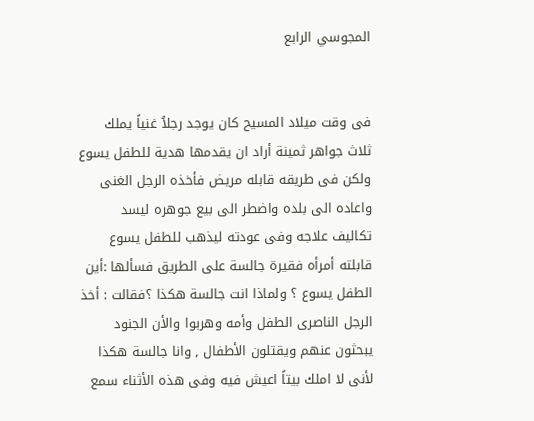المجوسي الرابع


فى وقت ميلاد المسيح كان يوجد رجلاُ غنياً يملك ثلاث جواهر ثمينة أراد ان يقدمها هدية للطفل يسوع ولكن فى طريقه قابله مريض فأخذه الرجل الغنى واعاده الى بلده واضطر الى بيع جوهره ليسد تكاليف علاجه وفى عودته ليذهب للطفل يسوع قابلته أمرأه فقيرة جالسة على الطريق فسألها :أين الطفل يسوع ؟ ولماذا انت جالسة هكذا ؟فقالت : أخذ الرجل الناصرى الطفل وأمه وهربوا والأن الجنود يبحثون عنهم ويقتلون الأطفال , وانا جالسة هكذا لأنى لا املك بيتاً اعيش فيه وفى هذه الأثناء سمع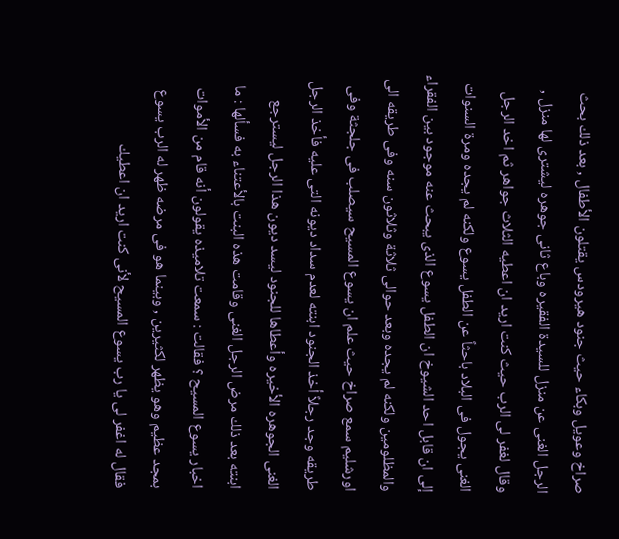صراخ وعويل وبكاء حيث جنود هيرودس يقتلون الأطفال , بعد ذلك بحث الرجل الغنى عن منزل للسيدة الفقيره وباع ثانى جوهره ليشترى لها منزل , وقال لغفر لى الرب حيث كنت اريد ان اعطيه الثلاث جواهر ثم اخد الرجل الغنى يجول فى البلاد باحثاً عن الطفل يسوع ولكنه لم يجده ومرة السنوات إلى ان قابل احد الشيوخ ان الطفل يسوع الذى يبحث عنه موجود بين الفقراء والمظلومين ولكنه لم يجده وبعد حوالى ثلاثة وثلاثون سنه وفى طريقه الى اورشليم سمع صراخ حيث علم ان يسوع المسيح سيصلب فى جلجثة وفى طريقه وجد رجلاً أخذ الجنود ابنته لعدم سداد ديونه التى عليه فأخذ الرجل الغنى الجوهره الأخيره وأعطاها للجنود ليسد ديون هذا الرجل ليسترجع ابنته بعد ذلك مرض الرجل الغنى وقامت هذه البنت بالأعتناء به فسألها : ما اخبار يسوع المسيح ؟ فقالت : سمعت تلاميذه يقولون أنه قام من الأموات بمجد عظيم وهو يظهر لكثيرين , وبينما هو فى مرضه ظهر له الرب يسوع فقال له اغفر لى يا رب يسوع المسيح لأنى كنت اريد ان اعطيك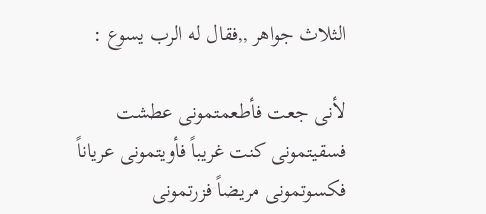الثلاث جواهر ,,فقال له الرب يسوع :

لأنى جعت فأطعمتمونى عطشت فسقيتمونى كنت غريباً فأويتمونى عرياناً فكسوتمونى مريضاً فزرتمونى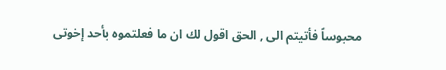محبوساً فأتيتم الى , الحق اقول لك ان ما فعلتموه بأحد إخوتى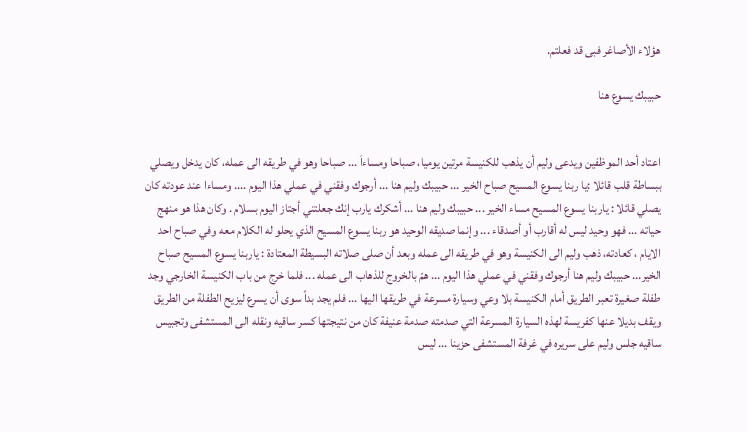هؤلاء الأصاغر فبى قد فعلتم.

حبيبك يسوع هنا


اعتاد أحد الموظفين ويدعى وليم أن يذهب للكنيسة مرتين يوميا، صباحا ومساءاَ ... صباحا وهو في طريقه الى عمله، كان يدخل ويصلي ببساطة قلب قائلا :يا ربنا يسوع المسيح صباح الخير ... حبيبك وليم هنا ... أرجوك وفقني في عملي هذا اليوم .... ومساءا عند عودته كان يصلي قائلا : ياربنا يسوع المسيح مساء الخير ... حبيبك وليم هنا ... أشكرك يارب إنك جعلتني أجتاز اليوم بسلام . وكان هذا هو منهج حياته ... فهو وحيد ليس له أقارب أو أصدقاء ... وإنما صديقه الوحيد هو ربنا يسوع المسيح الذي يحلو له الكلام معه وفي صباح احد الايام ، كعادته، ذهب وليم الى الكنيسة وهو في طريقه الى عمله وبعد أن صلى صلاته البسيطة المعتادة : ياربنا يسوع المسيح صباح الخير... حبيبك وليم هنا أرجوك وفقني في عملي هذا اليوم ... همّ بالخروج للذهاب الى عمله ... فلما خرج من باب الكنيسة الخارجي وجد طفلة صغيرة تعبر الطريق أمام الكنيسة بلا وعي وسيارة مسرعة في طريقها اليها ... فلم يجد بداً سوى أن يسرع ليزيح الطفلة من الطريق ويقف بديلا عنها كفريسة لهذه السيارة المسرعة التي صدمته صدمة عنيفة كان من نتيجتها كسر ساقيه ونقله الى المستشفى وتجبيس ساقيه جلس وليم على سريره في غرفة المستشفى حزينا ... ليس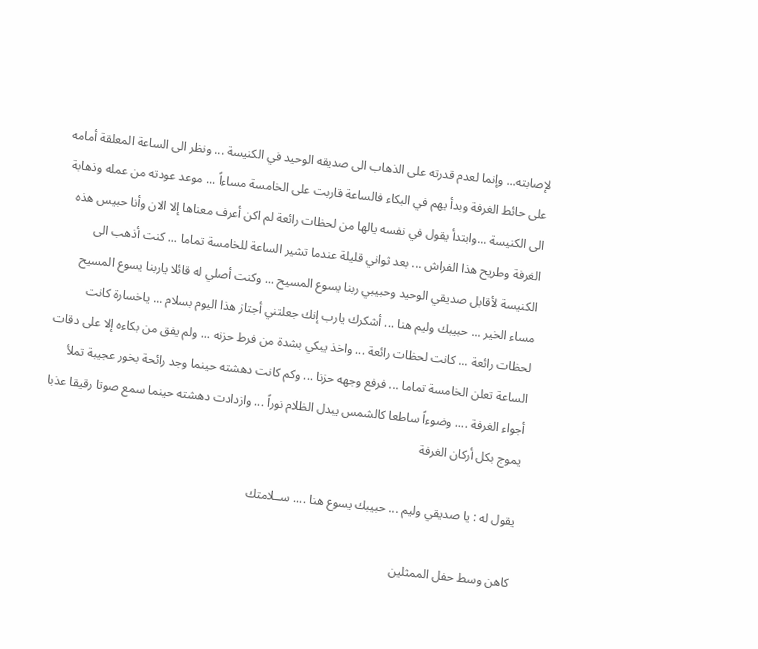لإصابته... وإنما لعدم قدرته على الذهاب الى صديقه الوحيد في الكنيسة ... ونظر الى الساعة المعلقة أمامه على حائط الغرفة وبدأ يهم في البكاء فالساعة قاربت على الخامسة مساءاً ... موعد عودته من عمله وذهابة الى الكنيسة ...وابتدأ يقول في نفسه يالها من لحظات رائعة لم اكن أعرف معناها إلا الان وأنا حبيس هذه الغرفة وطريح هذا الفراش ... بعد ثواني قليلة عندما تشير الساعة للخامسة تماما ... كنت أذهب الى الكنيسة لأقابل صديقي الوحيد وحبيبي ربنا يسوع المسيح ... وكنت أصلي له قائلا ياربنا يسوع المسيح مساء الخير ... حبيبك وليم هنا ... أشكرك يارب إنك جعلتني أجتاز هذا اليوم بسلام ... ياخسارة كانت لحظات رائعة ... كانت لحظات رائعة ... واخذ يبكي بشدة من فرط حزنه ... ولم يفق من بكاءه إلا على دقات الساعة تعلن الخامسة تماما ... فرفع وجهه حزنا ... وكم كانت دهشته حينما وجد رائحة بخور عجيبة تملأ أجواء الغرفة .... وضوءاً ساطعا كالشمس يبدل الظلام نوراً ... وازدادت دهشته حينما سمع صوتا رقيقا عذبا يموج بكل أركان الغرفة

يقول له : يا صديقي وليم ... حبيبك يسوع هنا .... ســلامتك

كاهن وسط حفل الممثلين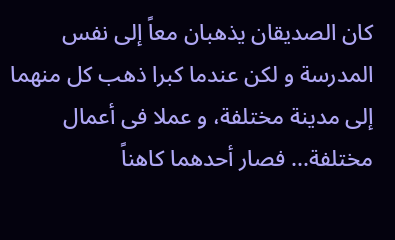كان الصديقان يذهبان معاً إلى نفس المدرسة و لكن عندما كبرا ذهب كل منهما إلى مدينة مختلفة، و عملا فى أعمال مختلفة... فصار أحدهما كاهناً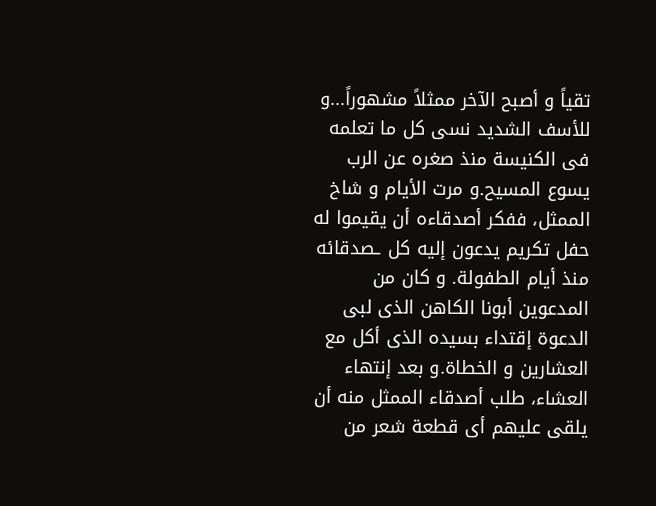تقياً و أصبح الآخر ممثلاً مشهوراً...و للأسف الشديد نسى كل ما تعلمه فى الكنيسة منذ صغره عن الرب يسوع المسيح.و مرت الأيام و شاخ الممثل، ففكر أصدقاءه أن يقيموا له حفل تكريم يدعون إليه كل ـصدقائه منذ أيام الطفولة. و كان من المدعوين أبونا الكاهن الذى لبى الدعوة إقتداء بسيده الذى أكل مع العشارين و الخطاة.و بعد إنتهاء العشاء، طلب أصدقاء الممثل منه أن يلقى عليهم أى قطعة شعر من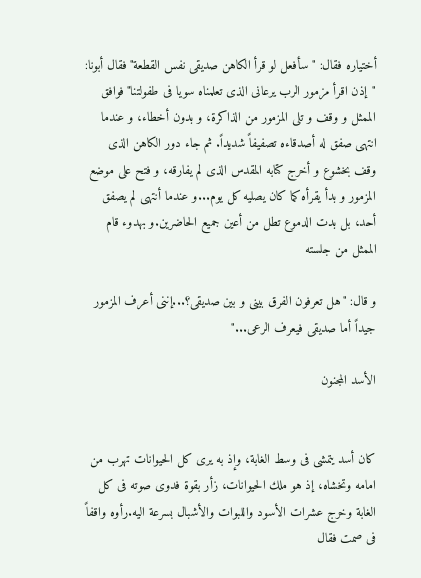أختياره فقال: "سأفعل لو قرأ الكاهن صديقى نفس القطعة"فقال أبونا: "إذن اقرأ مزمور الرب يرعانى الذى تعلمناه سويا فى طفولتنا"فوافق الممثل و وقف و تلى المزمور من الذاكرة، و بدون أخطاء، و عندما انتهى صفق له أصدقاءه تصفيفاً شديداً. ثم جاء دور الكاهن الذى وقف بخشوع و أخرج كتابه المقدس الذى لم يفارقه، و فتح على موضع المزمور و بدأ يقرأه كما كان يصليه كل يوم...و عندما أنتهى لم يصفق أحد، بل بدت الدموع تطل من أعين جميع الحاضرين.و بهدوء قام الممثل من جلسته

و قال: "هل تعرفون الفرق بينى و بين صديقى؟...إننى أعرف المزمور جيداً أما صديقى فيعرف الرعى..."

الأسد المجنون


كان أسد يتمشى فى وسط الغابة، وإذ به يرى كل الحيوانات تهرب من امامه وتخشاه، إذ هو ملك الحيوانات، زأر بقوة فدوى صوته فى كل الغابة وخرج عشرات الأسود واللبوات والأشبال بسرعة اليه.رأوه واقفاً فى صمت فقال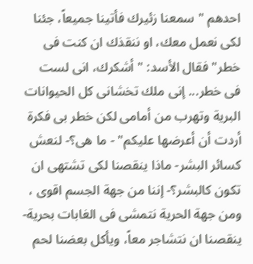احدهم " سمعنا زئيرك فأتينا جميعاً، جئنا لكى نعمل معك، او ننقذك ان كنت فى خطر" فقال الأسد: " أشكرك، انى لست فى خطر... إنى ملك تخشانى كل الحيوانات البرية وتهرب من أمامى لكن خطر بى فكرة أردت أن أعرضها عليكم" - ما هى؟- لنعش كسائر البشر- ماذا ينقصنا لكى تشتهى ان تكون كالبشر؟- إننا من جهة الجسم اقوى ، ومن جهة الحرية نتمشى فى الغابات بحرية- ينقصنا ان نتشاجر معاً، ويأكل بعضنا لحم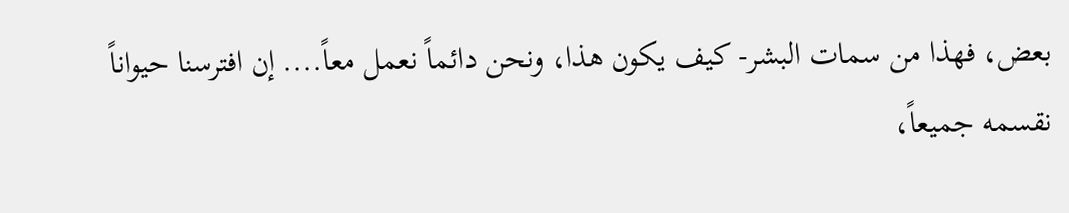بعض، فهذا من سمات البشر- كيف يكون هذا، ونحن دائماً نعمل معاً.... إن افترسنا حيواناً نقسمه جميعاً،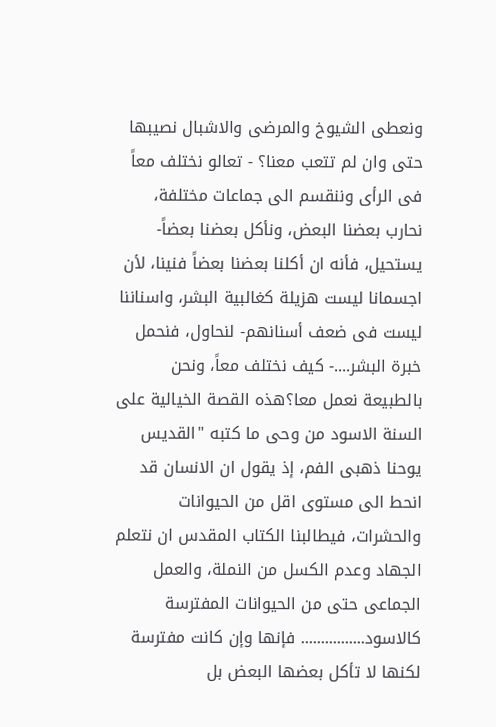ونعطى الشيوخ والمرضى والاشبال نصيبها حتى وان لم تتعب معنا؟ - تعالو نختلف معاً فى الرأى وننقسم الى جماعات مختلفة، نحارب بعضنا البعض، ونأكل بعضنا بعضاً- يستحيل، فأنه ان أكلنا بعضنا بعضاً فنينا، لأن اجسمانا ليست هزيلة كغالبية البشر، واسناننا ليست فى ضعف أسنانهم- لنحاول، فنحمل خبرة البشر....- كيف نختلف معاً، ونحن بالطبيعة نعمل معا؟هذه القصة الخيالية على السنة الاسود من وحى ما كتبه "القديس يوحنا ذهبى الفم، إذ يقول ان الانسان قد انحط الى مستوى اقل من الحيوانات والحشرات، فيطالبنا الكتاب المقدس ان نتعلم الجهاد وعدم الكسل من النملة، والعمل الجماعى حتى من الحيوانات المفترسة كالاسود................ فإنها وإن كانت مفترسة لكنها لا تأكل بعضها البعض بل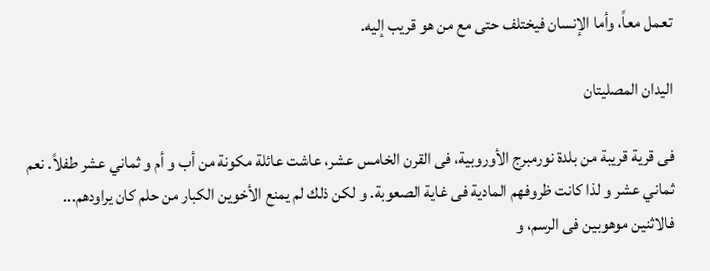تعمل معاً، وأما الإنسان فيختلف حتى مع من هو قريب إليه.

اليدان المصليتان

فى قرية قريبة من بلدة نورمبرج الأوروبية، فى القرن الخامس عشر، عاشت عائلة مكونة من أب و أم و ثماني عشر طفلاً. نعم ثماني عشر و لذا كانت ظروفهم المادية فى غاية الصعوبة. و لكن ذلك لم يمنع الأخوين الكبار من حلم كان يراودهم... فالاثنين موهوبين فى الرسم، و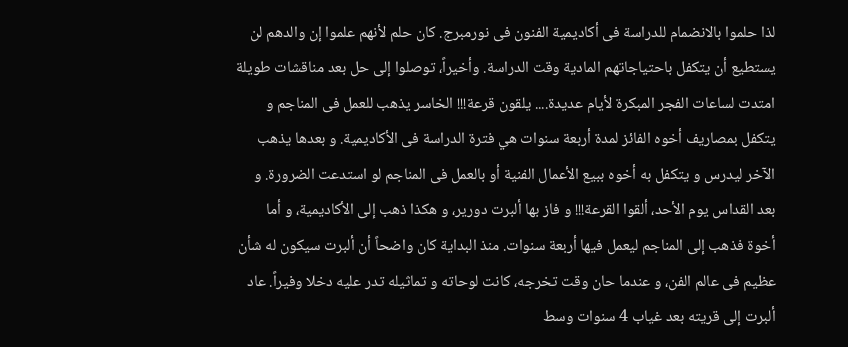لذا حلموا بالانضمام للدراسة فى أكاديمية الفنون فى نورمبرج. كان حلم لأنهم علموا إن والدهم لن يستطيع أن يتكفل باحتياجاتهم المادية وقت الدراسة. وأخيراً، توصلوا إلى حل بعد مناقشات طويلة امتدت لساعات الفجر المبكرة لأيام عديدة.... يلقون قرعة!!! الخاسر يذهب للعمل فى المناجم و يتكفل بمصاريف أخوه الفائز لمدة أربعة سنوات هي فترة الدراسة فى الأكاديمية. و بعدها يذهب الآخر ليدرس و يتكفل به أخوه ببيع الأعمال الفنية أو بالعمل فى المناجم لو استدعت الضرورة. و بعد القداس يوم الأحد، ألقوا القرعة!!! و فاز بها ألبرت دورير، و هكذا ذهب إلى الأكاديمية، و أما أخوة فذهب إلى المناجم ليعمل فيها أربعة سنوات. منذ البداية كان واضحاً أن ألبرت سيكون له شأن عظيم فى عالم الفن، و عندما حان وقت تخرجه، كانت لوحاته و تماثيله تدر عليه دخلا وفيراً. عاد ألبرت إلى قريته بعد غياب 4 سنوات وسط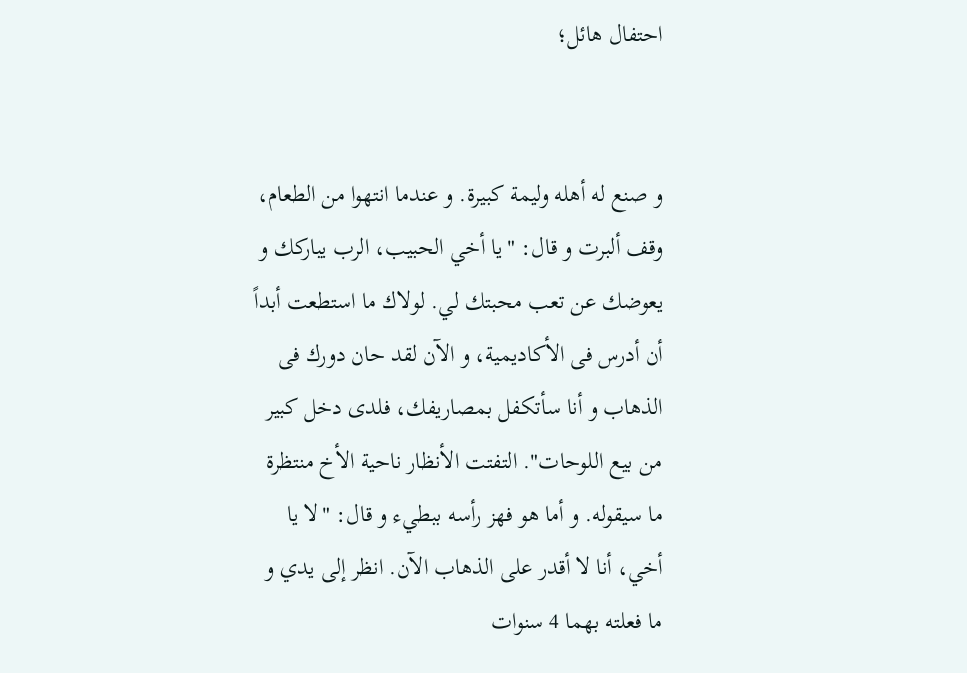احتفال هائل؛


و صنع له أهله وليمة كبيرة. و عندما انتهوا من الطعام، وقف ألبرت و قال: "يا أخي الحبيب، الرب يباركك و يعوضك عن تعب محبتك لي. لولاك ما استطعت أبداً أن أدرس فى الأكاديمية، و الآن لقد حان دورك فى الذهاب و أنا سأتكفل بمصاريفك، فلدى دخل كبير من بيع اللوحات". التفتت الأنظار ناحية الأخ منتظرة ما سيقوله. و أما هو فهز رأسه ببطيء و قال: "لا يا أخي، أنا لا أقدر على الذهاب الآن. انظر إلى يدي و ما فعلته بهما 4 سنوات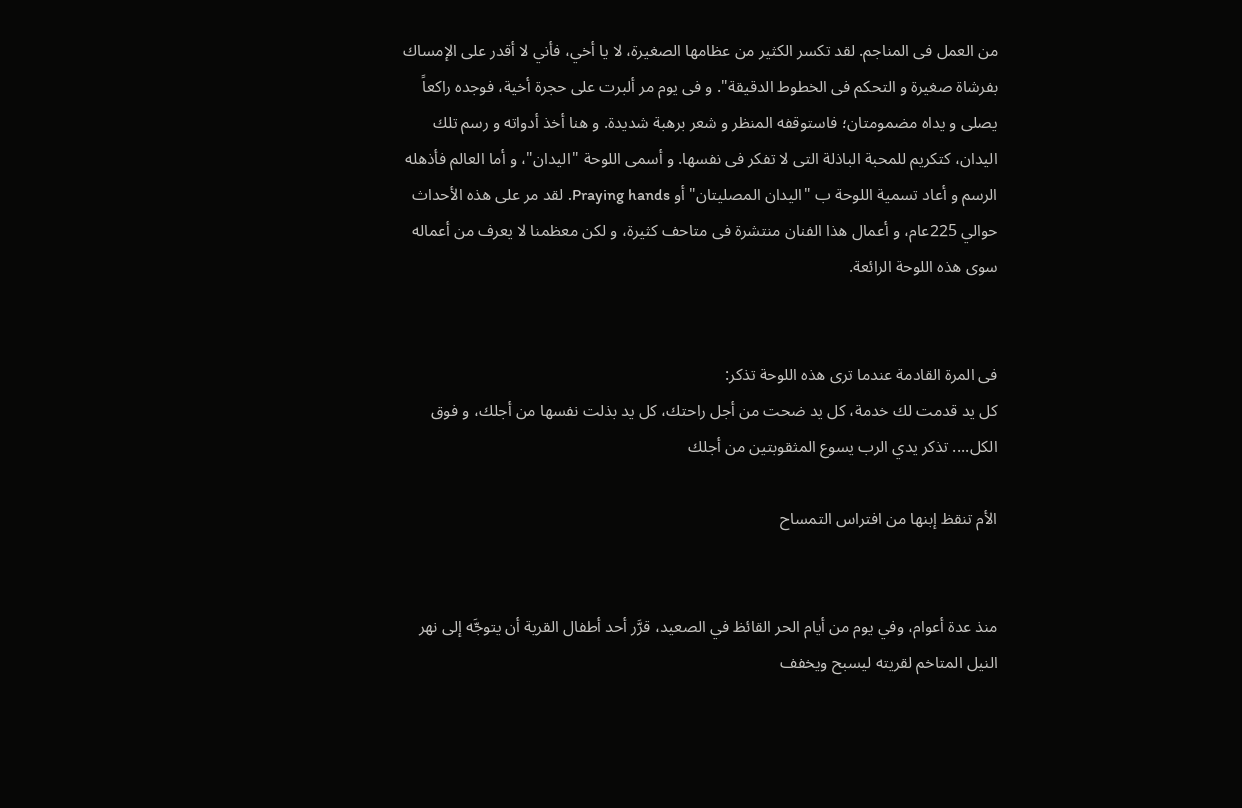من العمل فى المناجم. لقد تكسر الكثير من عظامها الصغيرة، لا يا أخي، فأني لا أقدر على الإمساك بفرشاة صغيرة و التحكم فى الخطوط الدقيقة". و فى يوم مر ألبرت على حجرة أخية، فوجده راكعاً يصلى و يداه مضمومتان؛ فاستوقفه المنظر و شعر برهبة شديدة. و هنا أخذ أدواته و رسم تلك اليدان، كتكريم للمحبة الباذلة التى لا تفكر فى نفسها. و أسمى اللوحة "اليدان"، و أما العالم فأذهله الرسم و أعاد تسمية اللوحة ب "اليدان المصليتان" أو Praying hands. لقد مر على هذه الأحداث حوالي 225عام، و أعمال هذا الفنان منتشرة فى متاحف كثيرة، و لكن معظمنا لا يعرف من أعماله سوى هذه اللوحة الرائعة.


فى المرة القادمة عندما ترى هذه اللوحة تذكر:
كل يد قدمت لك خدمة، كل يد ضحت من أجل راحتك، كل يد بذلت نفسها من أجلك، و فوق الكل.... تذكر يدي الرب يسوع المثقوبتين من أجلك

الأم تنقظ إبنها من افتراس التمساح


منذ عدة أعوام، وفي يوم من أيام الحر القائظ في الصعيد، قرَّر أحد أطفال القرية أن يتوجَّه إلى نهر النيل المتاخم لقريته ليسبح ويخفف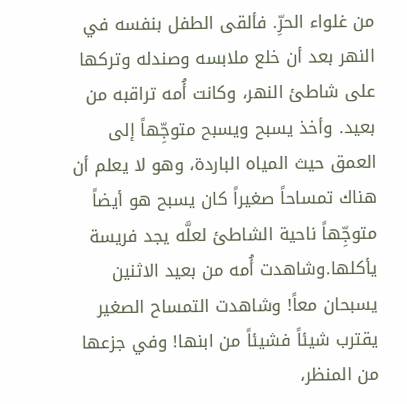من غلواء الحرِّ. فألقى الطفل بنفسه في النهر بعد أن خلع ملابسه وصندله وتركها على شاطئ النهر، وكانت أُمه تراقبه من بعيد. وأخذ يسبح ويسبح متوجِّهاً إلى العمق حيث المياه الباردة، وهو لا يعلم أن هناك تمساحاً صغيراً كان يسبح هو أيضاً متوجِّهاً ناحية الشاطئ لعلَّه يجد فريسة يأكلها.وشاهدت أُمه من بعيد الاثنين يسبحان معاً! وشاهدت التمساح الصغير يقترب شيئاً فشيئاً من ابنها! وفي جزعها من المنظر،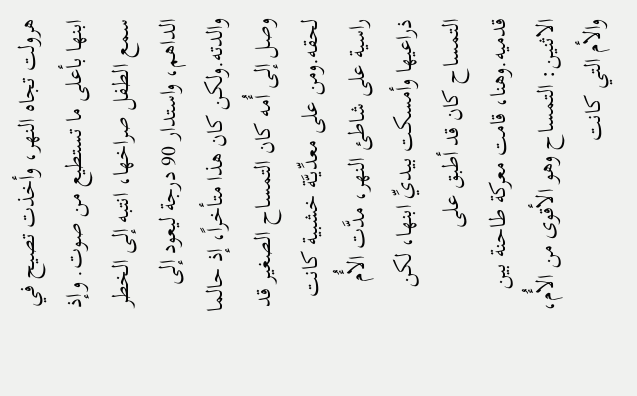هرولت تجاه النهر، وأخذت تصيح في ابنها بأعلى ما تستطيع من صوت. وإذ سمع الطفل صراخها، انتبه إلى الخطر الداهم، واستدار 90 درجة ليعود إلى والدته.ولكن كان هذا متأخراً، إذ حالما وصل إلى أُمه كان التمساح الصغير قد لحقه.ومن على معدِّيـَّة خشبية كانت راسية على شاطئ النهر، مدَّت الأُم ذراعيها وأمسكت بيديِّ ابنها، لكن التمساح كان قد أطبق على قدميه.وهنا، قامت معركة طاحنة بين الاثنين: التمساح وهو الأقوى من الأُم، والأم التي كانت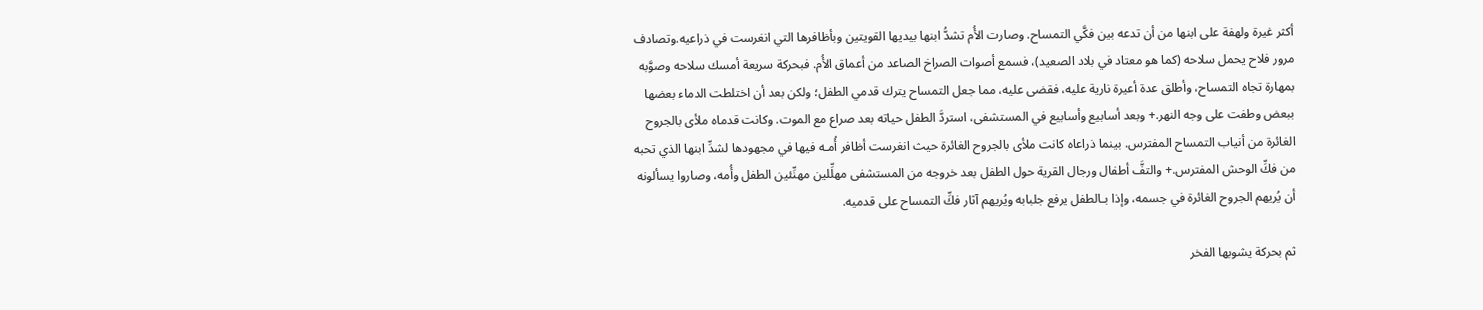أكثر غيرة ولهفة على ابنها من أن تدعه بين فكَّي التمساح. وصارت الأُم تشدُّ ابنها بيديها القويتين وبأظافرها التي انغرست في ذراعيه.وتصادف مرور فلاح يحمل سلاحه (كما هو معتاد في بلاد الصعيد)، فسمع أصوات الصراخ الصاعد من أعماق الأُم. فبحركة سريعة أمسك سلاحه وصوَّبه بمهارة تجاه التمساح، وأطلق عدة أعيرة نارية عليه، فقضى عليه، مما جعل التمساح يترك قدمي الطفل؛ ولكن بعد أن اختلطت الدماء بعضها ببعض وطفت على وجه النهر.+ وبعد أسابيع وأسابيع في المستشفى، استردَّ الطفل حياته بعد صراع مع الموت. وكانت قدماه ملأى بالجروح الغائرة من أنياب التمساح المفترس. بينما ذراعاه كانت ملأى بالجروح الغائرة حيث انغرست أظافر أُمـه فيها في مجهودها لشدِّ ابنها الذي تحبه من فكِّ الوحش المفترس.+ والتفَّ أطفال ورجال القرية حول الطفل بعد خروجه من المستشفى مهلِّلين مهنِّئين الطفل وأُمه، وصاروا يسألونه أن يُريهم الجروح الغائرة في جسمه، وإذا بـالطفل يرفع جلبابه ويُريهم آثار فكِّ التمساح على قدميه.

ثم بحركة يشوبها الفخر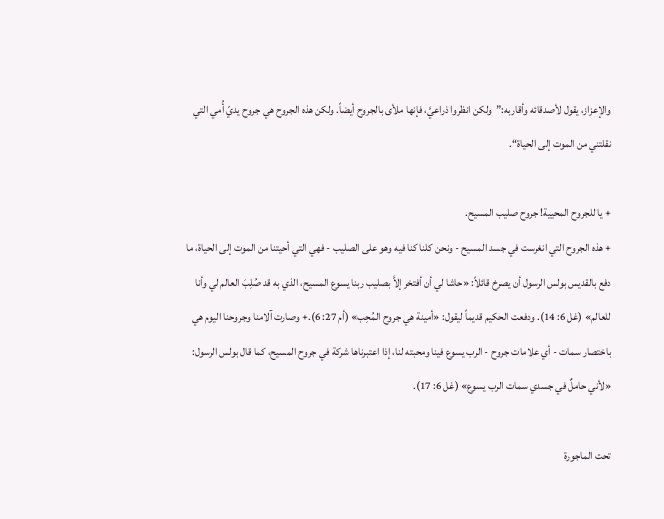والإعزاز، يقول لأصدقائه وأقاربه:”ولكن انظروا ذراعيَّ، فإنها ملأى بالجروح أيضاً. ولكن هذه الجروح هي جروح يديّ أُمي التي نقلتني من الموت إلى الحياة“.

+ يا للجروح المحيية! جروح صليب المسيح.
+ هذه الجروح التي انغرست في جسد المسيح - ونحن كلنا كنا فيه وهو على الصليب - فهي التي أحيتنا من الموت إلى الحياة، ما دفع بالقديس بولس الرسول أن يصرخ قائلاً: «حاشا لي أن أفتخر إلاَّ بصليب ربنا يسوع المسيح، الذي به قد صُلِبَ العالم لي وأنا للعالم» (غل 6: 14). ودفعت الحكيم قديماً ليقول: «أمينة هي جروح المُحِب» (أم 27: 6).+ وصارت آلامنا وجروحنا اليوم هي باختصار سمات - أي علامات جروح - الرب يسوع فينا ومحبته لنا، إذا اعتبرناها شركة في جروح المسيح، كما قال بولس الرسول: «لأني حاملٌ في جسدي سمات الرب يسوع» (غل 6: 17).

تحت الماجورة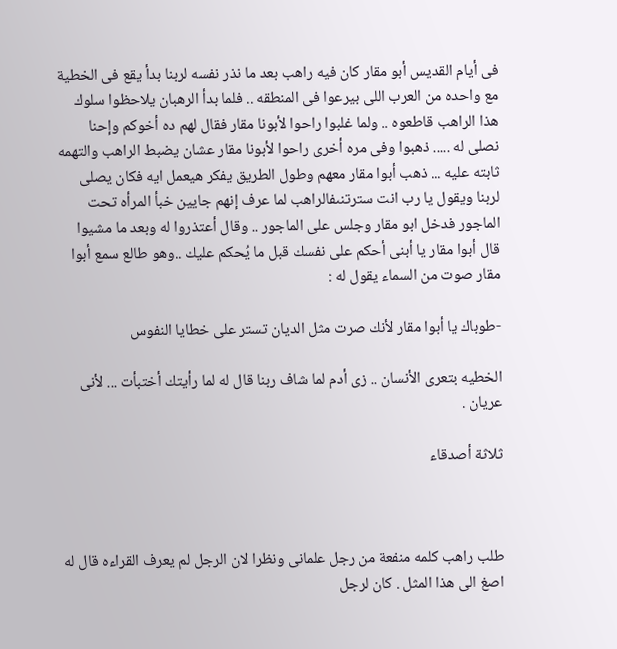فى أيام القديس أبو مقار كان فيه راهب بعد ما نذر نفسه لربنا بدأ يقع فى الخطية مع واحده من العرب اللى بيرعوا فى المنطقه .. فلما بدأ الرهبان يلاحظوا سلوك هذا الراهب قاطعوه .. ولما غلبوا راحوا لأبونا مقار فقال لهم ده أخوكم وإحنا نصلى له ..... ذهبوا وفى مره أخرى راحوا لأبونا مقار عشان يضبط الراهب والتهمه ثابته عليه ... ذهب أبوا مقار معهم وطول الطريق يفكر هيعمل ايه فكان يصلى لربنا ويقول يا رب انت سترتنىفالراهب لما عرف إنهم جايين خبأ المرأه تحت الماجور فدخل ابو مقار وجلس على الماجور .. وقال أعتذروا له وبعد ما مشيوا قال أبوا مقار يا أبنى أحكم على نفسك قبل ما يُحكم عليك ..وهو طالع سمع أبوا مقار صوت من السماء يقول له :

-طوباك يا أبوا مقار لأنك صرت مثل الديان تستر على خطايا النفوس

الخطيه بتعرى الأنسان .. زى أدم لما شاف ربنا قال له لما رأيتك أختبأت ... لأنى عريان .

ثلاثة أصدقاء



طلب راهب كلمه منفعة من رجل علمانى ونظرا لان الرجل لم يعرف القراءه قال له اصغ الى هذا المثل . كان لرجل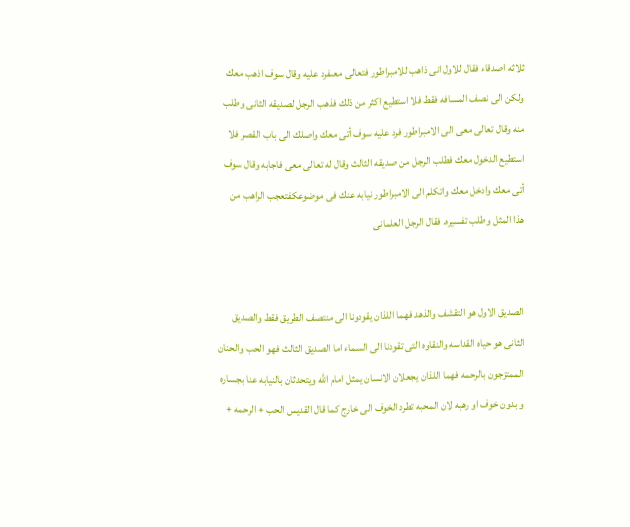ثلاثه اصدقاء فقال للاول انى ذاهب للامبراطور فتعالى معىفرد عليه وقال سوف اذهب معك ولكن الى نصف المسافه فقط فلا استطيع اكثر من ذلك فذهب الرجل لصديقه الثانى وطلب منه وقال تعالى معى الى الامبراطور فرد عليه سوف أتى معك واصلك الى باب القصر فلا استطيع الدخول معك فطلب الرجل من صديقه الثالث وقال له تعالى معى فاجابه وقال سوف أتى معك وادخل معك واتكلم الى الامبراطور نيابه عنك فى موضوعكفتعجب الراهب من هذا المثل وطلب تفسيره. فقال الرجل العلمانى


الصديق الاول هو التقشف والذهد فهما اللذان يقودونا الى منتصف الطريق فقط والصديق الثانى هو حياه القداسه والنقاوه التى تقودنا الى السماء اما الصديق الثالث فهو الحب والحنان الممتزجون بالرحمه فهما اللذان يجعلان الانسان يمثل امام الله ويتحدثان بالنيابه عنا بجساره و بدون خوف او رهبه لان المحبه تطرد الخوف الى خارج كما قال القديس الحب + الرحمه +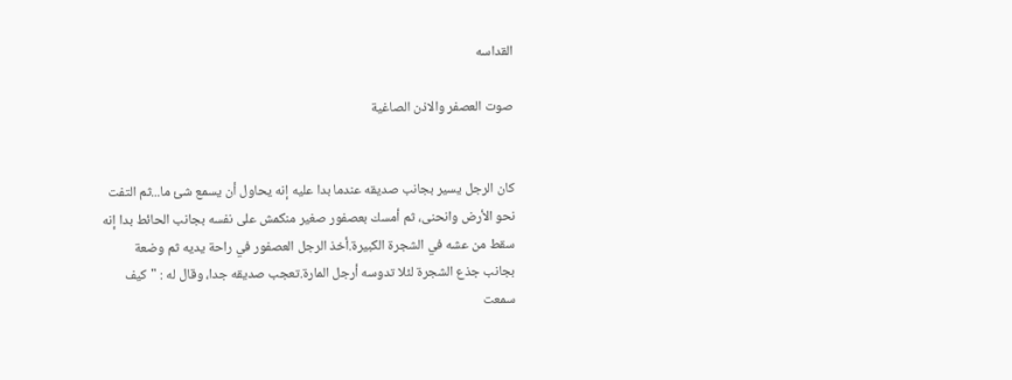القداسه

صوت العصفر والاذن الصاغية


كان الرجل يسير بجانب صديقه عندما بدا عليه إنه يحاول أن يسمع شئ ما...ثم التفت نحو الأرض وانحنى، ثم أمسك بعصفور صغير منكمش على نفسه بجانب الحائط بدا إنه سقط من عشه في الشجرة الكبيرة.أخذ الرجل العصفور في راحة يديه ثم وضعة بجانب جذع الشجرة لئلا تدوسه أرجل المارة.تعجب صديقه جدا، وقال له : "كيف سمعت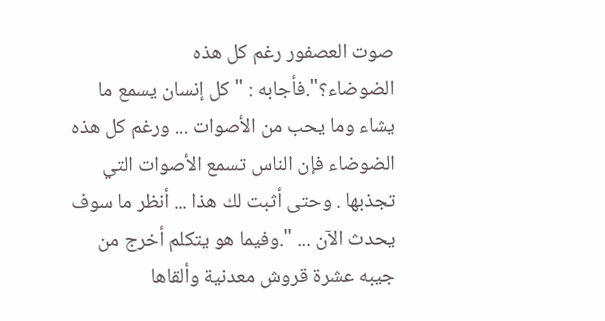صوت العصفور رغم كل هذه الضوضاء؟".فأجابه : "كل إنسان يسمع ما يشاء وما يحب من الأصوات ... ورغم كل هذه الضوضاء فإن الناس تسمع الأصوات التي تجذبها . وحتى أثبت لك هذا ... أنظر ما سوف يحدث الآن ... ".وفيما هو يتكلم أخرج من جيبه عشرة قروش معدنية وألقاها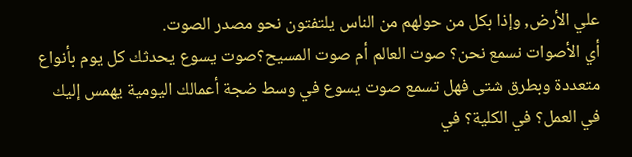علي الأرض, وإذا بكل من حولهم من الناس يلتفتون نحو مصدر الصوت.
أي الأصوات نسمع نحن؟ صوت العالم أم صوت المسيح؟صوت يسوع يحدثك كل يوم بأنواع متعددة وبطرق شتى فهل تسمع صوت يسوع في وسط ضجة أعمالك اليومية يهمس إليك في العمل؟ في الكلية؟ في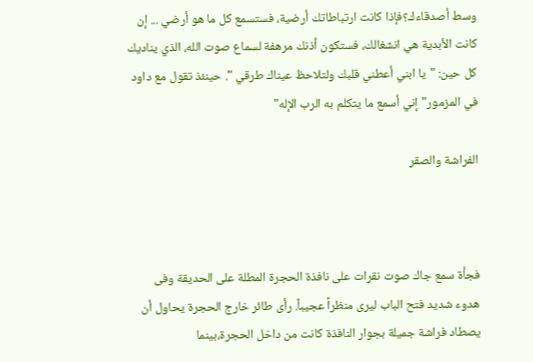وسط أصدقاءك؟فإذا كانت ارتباطاتك أرضية، فستسمع كل ما هو أرضي ... إن كانت الأبدية هي انشغالك، فستكون أذنك مرهفة لسماع صوت الله، الذي يناديك كل حين: "يا ابني أعطني قلبك ولتلاحظ عيناك طرقي ". حينئذ تقول مع داود في المزمور"إني أسمع ما يتكلم به الرب الإله"

الفراشة والصقر



فجأة سمع جاك صوت نقرات على نافذة الحجرة المطلة على الحديقة وفى هدوء شديد فتح الباب ليرى منظراً عجيباً. رأى طائر خارج الحجرة يحاول أن يصطاد فراشة جميلة بجوار النافذة كانت من داخل الحجرة،بينما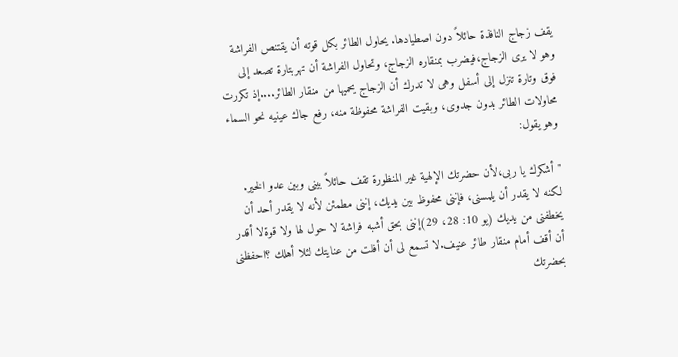يقف زجاج النافذة حائلاً دون اصطيادها. يحاول الطائر بكل قوته أن يقتنص الفراشة وهو لا يرى الزجاج،فيضرب بمنقاره الزجاج، وتحاول الفراشة أن تهربتارة تصعد إلى فوق وتارة تنزل إلى أسفل وهى لا تدرك أن الزجاج يحميها من منقار الطائر....إذ تكررت محاولات الطائر بدون جدوى، وبقيت الفراشة محفوظة منه، رفع جاك عينيه نحو السماء وهو يقول:

"أشكرك يا ربى،لأن حضرتك الإلهية غير المنظورة تقف حائلاً بينى وبين عدو الخير. لكنه لا يقدر أن يلمسنى، فإننى محفوظ بين يديك، إننى مطمئن لأنه لا يقدر أحد أن يخطفنى من يديك (يو 10: 28، 29)إننى بحق أشبه فراشة لا حول لها ولا قوةلا أقدر أن أقف أمام منقار طائر عنيف.لا تسمع لى أن أفلت من عنايتك لئلا أهلك ؟احفظنى بحضرتك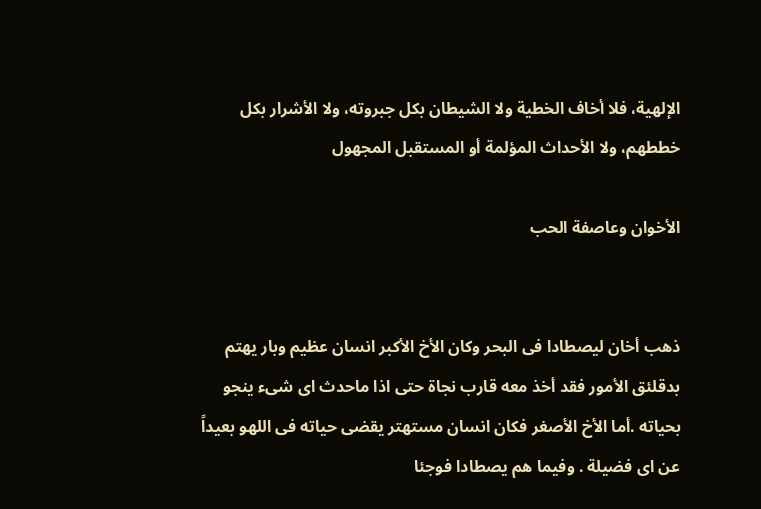الإلهية، فلا أخاف الخطية ولا الشيطان بكل جبروته، ولا الأشرار بكل خططهم، ولا الأحداث المؤلمة أو المستقبل المجهول

الأخوان وعاصفة الحب


ذهب أخان ليصطادا فى البحر وكان الأخ الأكبر انسان عظيم وبار يهتم بدقلئق الأمور فقد أخذ معه قارب نجاة حتى اذا ماحدث اى شىء ينجو بحياته .أما الأخ الأصغر فكان انسان مستهتر يقضى حياته فى اللهو بعيداً عن اى فضيلة . وفيما هم يصطادا فوجئا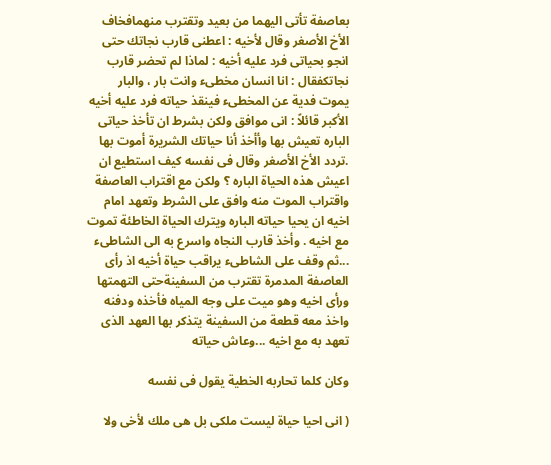بعاصفة تأتى اليهما من بعيد وتقترب منهمافخاف الأخ الأصغر وقال لأخيه : اعطنى قارب نجاتك حتى انجو بحياتى فرد عليه أخيه : لماذا لم تحضر قارب نجاتكفقال : انا انسان مخطىء وانت بار ، والبار يموت فدية عن المخطىء فينقذ حياته فرد عليه أخيه الأكبر قائلاً : انى موافق ولكن بشرط ان تأخذ حياتى الباره تعيش بها وأأخذ أنا حياتك الشريرة أموت بها .تردد الأخ الأصغر وقال فى نفسه كيف استطيع ان اعيش هذه الحياة الباره ؟ ولكن مع اقتراب العاصفة واقتراب الموت منه وافق على الشرط وتعهد امام اخيه ان يحيا حياته الباره ويترك الحياة الخاطئة تموت مع اخيه . وأخذ قارب النجاه واسرع به الى الشاطىء ...ثم وقف على الشاطىء يراقب حياة أخيه اذ رأى العاصفة المدمرة تقترب من السفينةحتى التهمتها ورأى اخيه وهو ميت على وجه المياه فأخذه ودفنه واخذ معه قطعة من السفينة يتذكر بها العهد الذى تعهد به مع اخيه ...وعاش حياته

وكان كلما تحاربه الخطية يقول فى نفسه

( انى احيا حياة ليست ملكى بل هى ملك لأخى ولا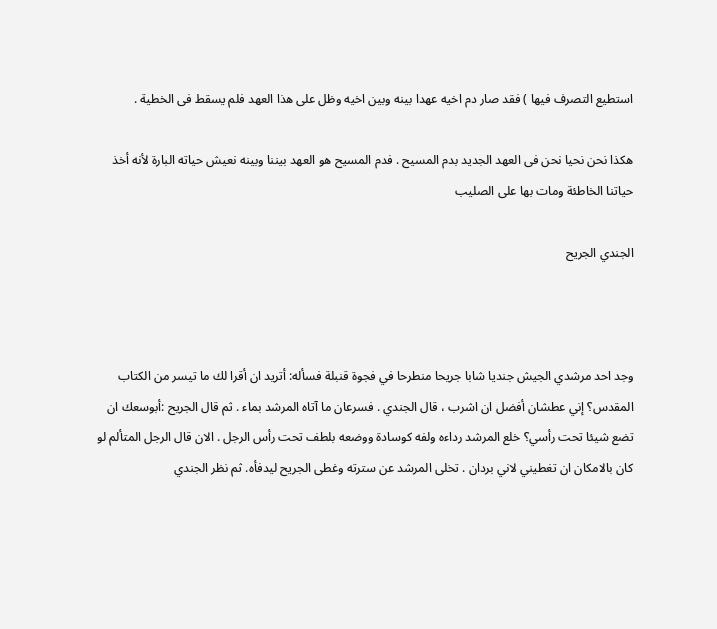استطيع التصرف فيها ) فقد صار دم اخيه عهدا بينه وبين اخيه وظل على هذا العهد فلم يسقط فى الخطية .

هكذا نحن نحيا نحن فى العهد الجديد بدم المسيح . فدم المسيح هو العهد بيننا وبينه نعيش حياته البارة لأنه أخذ حياتنا الخاطئة ومات بها على الصليب

الجندي الجريح



وجد احد مرشدي الجيش جنديا شابا جريحا منطرحا في فجوة قنبلة فسأله: أتريد ان أقرا لك ما تيسر من الكتاب المقدس؟ إني عطشان أفضل ان اشرب ، قال الجندي . فسرعان ما آتاه المرشد بماء . ثم قال الجريح :أبوسعك ان تضع شيئا تحت رأسي؟ خلع المرشد رداءه ولفه كوسادة ووضعه بلطف تحت رأس الرجل . الان قال الرجل المتألم لو كان بالامكان ان تغطيني لاني بردان . تخلى المرشد عن سترته وغطى الجريح ليدفأه. ثم نظر الجندي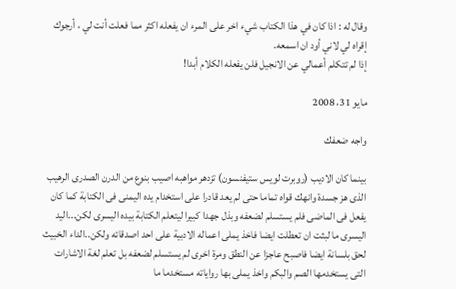وقال له : اذا كان في هذا الكتاب شيء اخر على المرء ان يفعله اكثر مما فعلت أنت لي ، أرجوك إقراه لي لاني أود ان اسمعه.
إذا لم تتكلم أعمالي عن الانجيل فلن يفعله الكلام أبدا!

مايو 31، 2008

واجه ضعفك

بينما كان الاديب (روبرت لويس ستيفنسون) تزدهر مواهبه اصيب بنوع من الدرن الصدرى الرهيب الذى هز جسدة وانهك قواه تماما حتى لم يعد قادرا على استخدام يده اليمنى فى الكتابة كما كان يفعل فى الماضى فلم يستسلم لضعفه وبذل جهدا كبيرا ليتعلم الكتابة بيده اليسرى لكن...اليد اليسرى ما لبثت ان تعطلت ايضا فاخذ يملى اعماله الادبية على احد اصدقائه ولكن..الداء الخبيث لحق بلسانة ايضا فاصبح عاجزا عن النطق ومرة اخرى لم يستسلم لضعفه بل تعلم لغة الاشارات التى يستخدمها الصم والبكم واخذ يملى بها رواياته مستخدما ما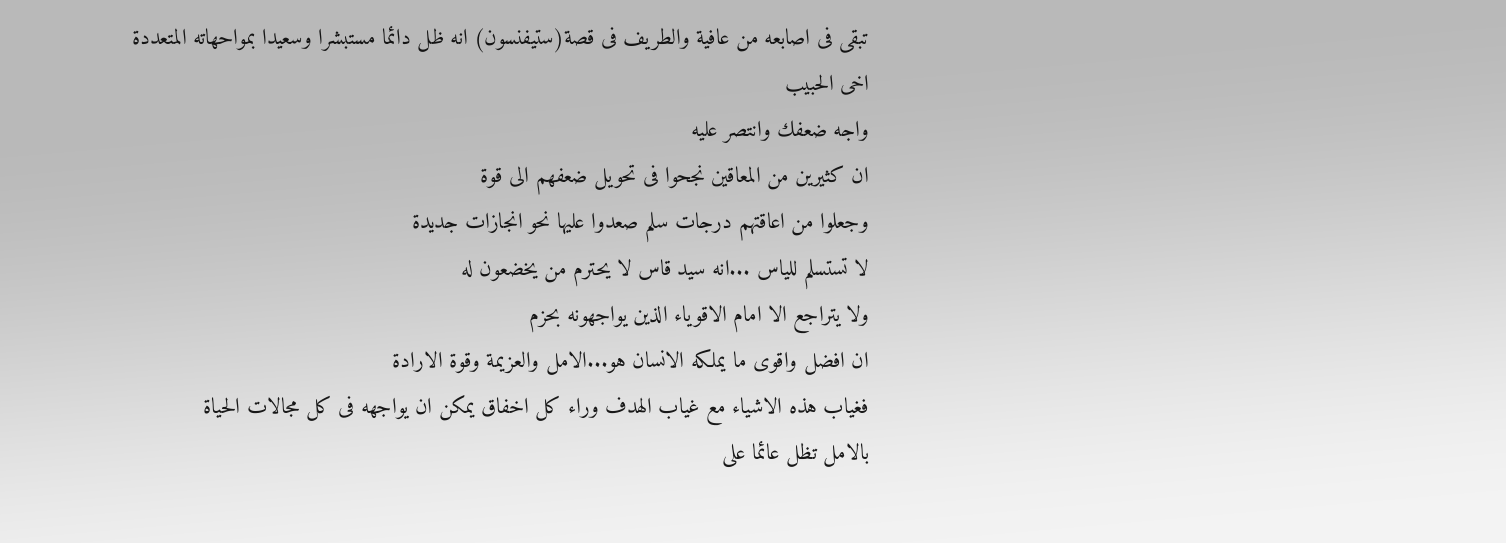تبقى فى اصابعه من عافية والطريف فى قصة(ستيفنسون) انه ظل دائما مستبشرا وسعيدا بمواحهاته المتعددة
اخى الحبيب
واجه ضعفك وانتصر عليه
ان كثيرين من المعاقين نجحوا فى تحويل ضعفهم الى قوة
وجعلوا من اعاقتهم درجات سلم صعدوا عليها نحو انجازات جديدة
لا تستسلم للياس ...انه سيد قاس لا يحترم من يخضعون له
ولا يتراجع الا امام الاقوياء الذين يواجهونه بحزم
ان افضل واقوى ما يملكه الانسان هو...الامل والعزيمة وقوة الارادة
فغياب هذه الاشياء مع غياب الهدف وراء كل اخفاق يمكن ان يواجهه فى كل مجالات الحياة
بالامل تظل عائما على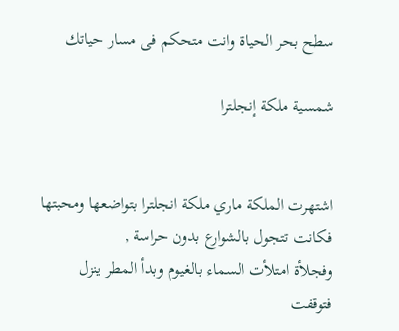سطح بحر الحياة وانت متحكم فى مسار حياتك

شمسية ملكة إنجلترا


اشتهرت الملكة ماري ملكة انجلترا بتواضعها ومحبتها
فكانت تتجول بالشوارع بدون حراسة ,
وفجلأة امتلأت السماء بالغيوم وبدأ المطر ينزل
فتوقفت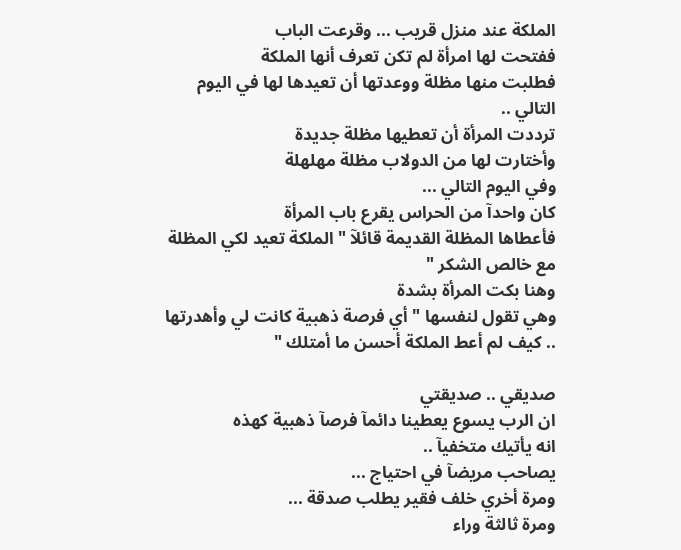الملكة عند منزل قريب ... وقرعت الباب
ففتحت لها امرأة لم تكن تعرف أنها الملكة
فطلبت منها مظلة ووعدتها أن تعيدها لها في اليوم التالي ..
ترددت المرأة أن تعطيها مظلة جديدة
وأختارت لها من الدولاب مظلة مهلهلة
وفي اليوم التالي ...
كان واحدآ من الحراس يقرع باب المرأة
فأعطاها المظلة القديمة قائلآ " الملكة تعيد لكي المظلة مع خالص الشكر "
وهنا بكت المرأة بشدة
وهي تقول لنفسها " أي فرصة ذهبية كانت لي وأهدرتها .. كيف لم أعط الملكة أحسن ما أمتلك "

صديقي .. صديقتي
ان الرب يسوع يعطينا دائمآ فرصآ ذهبية كهذه
انه يأتيك متخفيآ ..
يصاحب مريضآ في احتياج ...
ومرة أخري خلف فقير يطلب صدقة ...
ومرة ثالثة وراء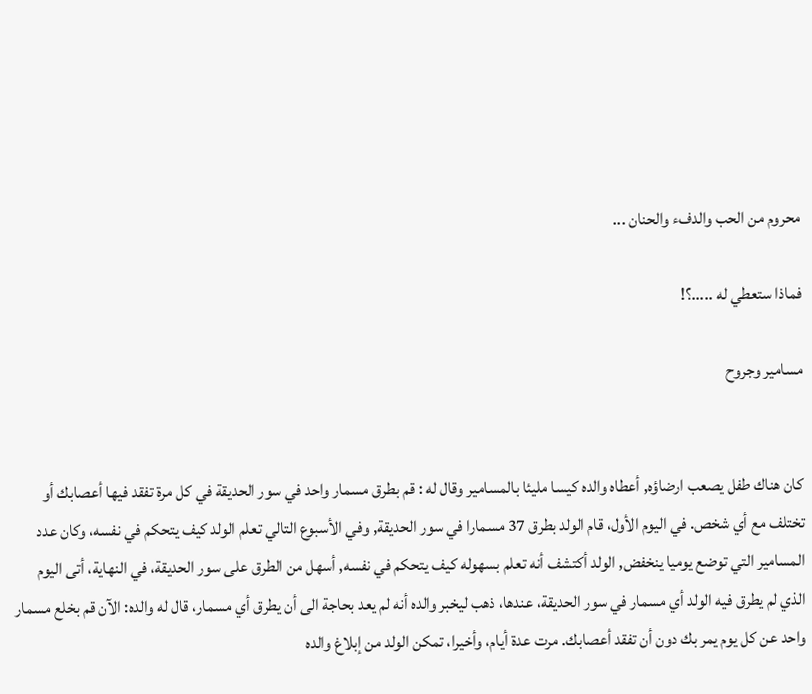محروم من الحب والدفء والحنان ...

فماذا ستعطي له .....؟!

مسامير وجروح


كان هناك طفل يصعب ارضاؤه, أعطاه والده كيسا مليئا بالمسامير وقال له : قم بطرق مسمار واحد في سور الحديقة في كل مرة تفقد فيها أعصابك أو تختلف مع أي شخص. في اليوم الأول، قام الولد بطرق 37 مسمارا في سور الحديقة, وفي الأسبوع التالي تعلم الولد كيف يتحكم في نفسه، وكان عدد المسامير التي توضع يوميا ينخفض, الولد أكتشف أنه تعلم بسهوله كيف يتحكم في نفسه, أسهل من الطرق على سور الحديقة، في النهاية، أتى اليوم الذي لم يطرق فيه الولد أي مسمار في سور الحديقة، عندها، ذهب ليخبر والده أنه لم يعد بحاجة الى أن يطرق أي مسمار، قال له والده: الآن قم بخلع مسمار واحد عن كل يوم يمر بك دون أن تفقد أعصابك. مرت عدة أيام، وأخيرا، تمكن الولد من إبلاغ والده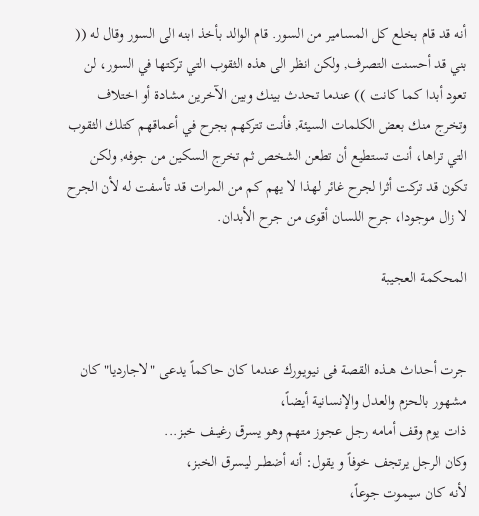أنه قد قام بخلع كل المسامير من السور. قام الوالد بأخذ ابنه الى السور وقال له (( بني قد أحسنت التصرف, ولكن انظر الى هذه الثقوب التي تركتها في السور، لن تعود أبدا كما كانت )) عندما تحدث بينك وبين الآخرين مشادة أو اختلاف
وتخرج منك بعض الكلمات السيئة, فأنت تتركهم بجرح في أعماقهم كتلك الثقوب التي تراها، أنت تستطيع أن تطعن الشخص ثم تخرج السكين من جوفه, ولكن تكون قد تركت أثرا لجرح غائر لهذا لا يهم كم من المرات قد تأسفت له لأن الجرح لا زال موجودا، جرح اللسان أقوى من جرح الأبدان.

المحكمة العجيبة


جرت أحداث هــذه القصة فى نيويـورك عندما كان حاكماً يدعى "لاجارديا" كان مشهور بالحزم والعدل والإنسانية أيضاً،
ذات يوم وقف أمامه رجل عجوز متهم وهو يسرق رغيــف خبز...
وكان الرجل يرتجف خوفاً و يقول: أنه أضطــر ليسرق الخبز،
لأنه كان سيموت جوعاً،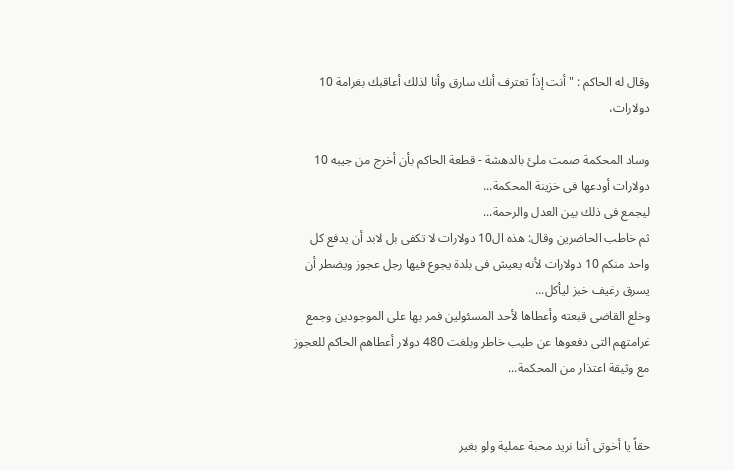وقال له الحاكم : "أنت إذاً تعترف أنك سارق وأنا لذلك أعاقبك بغرامة 10 دولارات،

وساد المحكمة صمت ملئ بالدهشة - قطعة الحاكم بأن أخرج من جيبه 10 دولارات أودعها فى خزينة المحكمة...
ليجمع فى ذلك بين العدل والرحمة...
ثم خاطب الحاضرين وقال: هذه ال10 دولارات لا تكفى بل لابد أن يدفع كل واحد منكم 10 دولارات لأنه يعيش فى بلدة يجوع فيها رجل عجوز ويضطر أن يسرق رغيف خبز ليأكل...
وخلع القاضى قبعته وأعطاها لأحد المسئولين فمر بها على الموجودين وجمع غرامتهم التى دفعوها عن طيب خاطر وبلغت 480 دولار أعطاهم الحاكم للعجوز مع وثيقة اعتذار من المحكمة...


حقاً يا أخوتى أننا نريد محبة عملية ولو بغير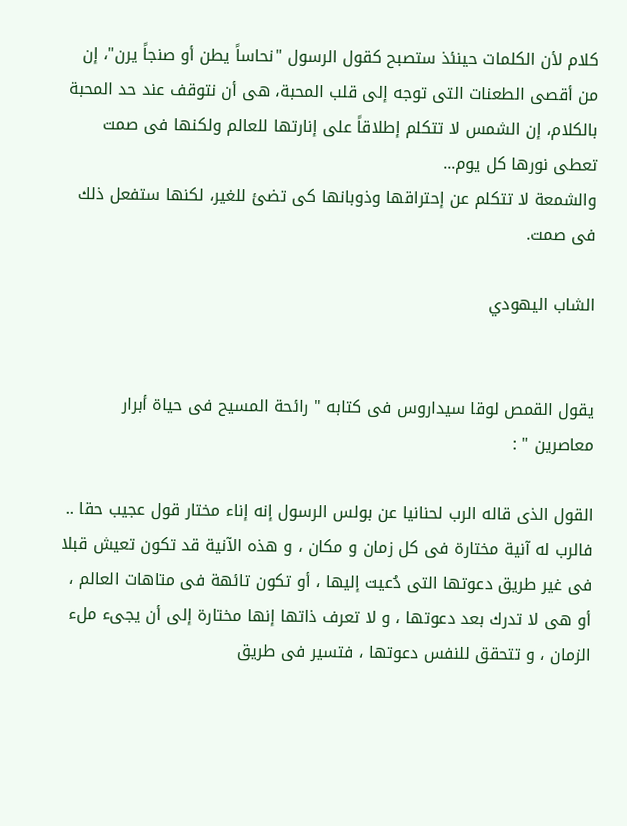كلام لأن الكلمات حينئذ ستصبح كقول الرسول "نحاساً يطن أو صنجاً يرن"، إن من أقصى الطعنات التى توجه إلى قلب المحبة، هى أن نتوقف عند حد المحبة بالكلام، إن الشمس لا تتكلم إطلاقاً على إنارتها للعالم ولكنها فى صمت تعطى نورها كل يوم...
والشمعة لا تتكلم عن إحتراقها وذوبانها كى تضئ للغير، لكنها ستفعل ذلك فى صمت.

الشاب اليهودي


يقول القمص لوقا سيداروس فى كتابه " رائحة المسيح فى حياة أبرار معاصرين " :

القول الذى قاله الرب لحنانيا عن بولس الرسول إنه إناء مختار قول عجيب حقا .. فالرب له آنية مختارة فى كل زمان و مكان ، و هذه الآنية قد تكون تعيش قبلا فى غير طريق دعوتها التى دُعيت إليها ، أو تكون تائهة فى متاهات العالم ، أو هى لا تدرك بعد دعوتها ، و لا تعرف ذاتها إنها مختارة إلى أن يجىء ملء الزمان ، و تتحقق للنفس دعوتها ، فتسير فى طريق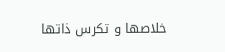خلاصها و تكرس ذاتها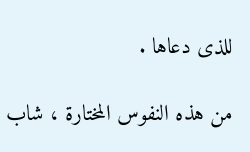للذى دعاها .

من هذه النفوس المختارة ، شاب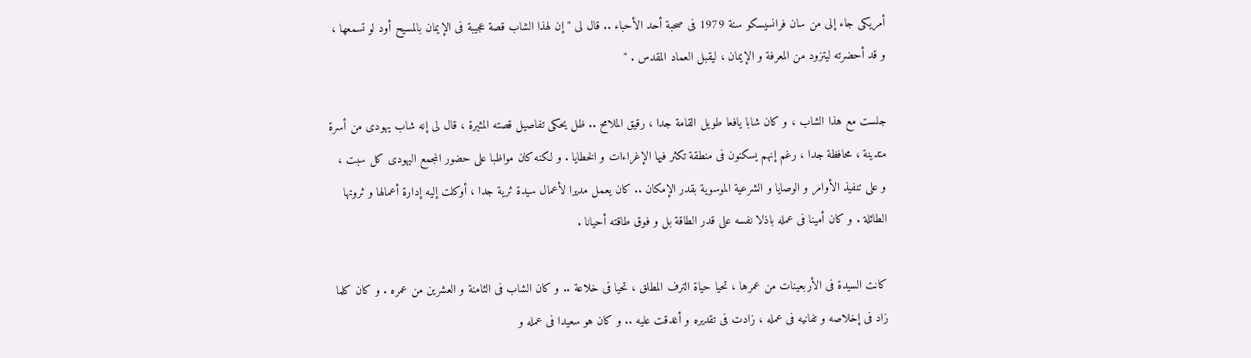أمريكى جاء إلى من سان فرانسيسكو سنة 1979 فى صحبة أحد الأحباء .. قال لى " إن لهذا الشاب قصة عجيبة فى الإيمان بالمسيح أود لو تسمعها ، و قد أحضرته ليتزود من المعرفة و الإيمان ، ليقبل العماد المقدس . "

جلست مع هذا الشاب ، و كان شابا يافعا طويل القامة جدا ، رقيق الملامح .. ظل يحكى تفاصيل قصته المثيرة ، قال لى إنه شاب يهودى من أسرة متدينة ، محافظة جدا ، رغم إنهم يسكنون فى منطقة تكثر فيها الإغراءات و الخطايا . و لكنه كان مواظبا على حضور المجمع اليهودى كل سبت ، و على تنفيذ الأوامر و الوصايا و الشرعية الموسوية بقدر الإمكان .. كان يعمل مديرا لأعمال سيدة ثرية جدا ، أوكلت إليه إدارة أعمالها و ثروتها الطائلة . و كان أمينا فى عمله باذلا نفسه على قدر الطاقة بل و فوق طاقته أحيانا .

كانت السيدة فى الأربعينات من عمرها ، تحيا حياة الترف المطلق ، تحيا فى خلاعة .. و كان الشاب فى الثامنة و العشرين من عمره . و كان كلما زاد فى إخلاصه و تفانيه فى عمله ، زادت فى تقديره و أغدقت عليه .. و كان هو سعيدا فى عمله و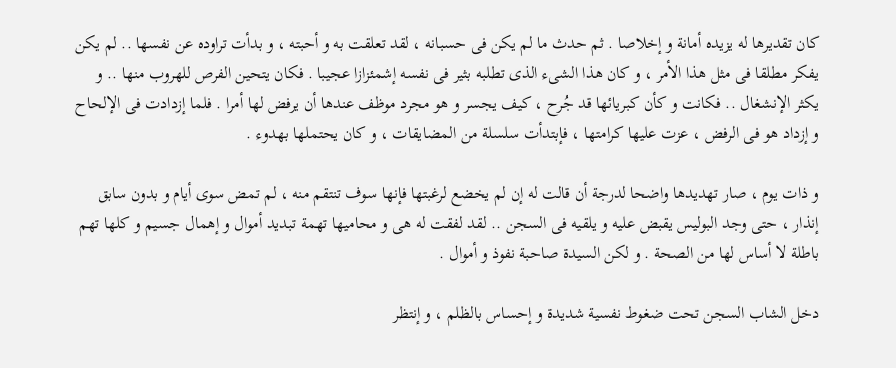كان تقديرها له يزيده أمانة و إخلاصا . ثم حدث ما لم يكن فى حسبانه ، لقد تعلقت به و أحبته ، و بدأت تراوده عن نفسها .. لم يكن يفكر مطلقا فى مثل هذا الأمر ، و كان هذا الشىء الذى تطلبه بثير فى نفسه إشمئزازا عجيبا . فكان يتحين الفرص للهروب منها .. و يكثر الإنشغال .. فكانت و كأن كبريائها قد جُرح ، كيف يجسر و هو مجرد موظف عندها أن يرفض لها أمرا . فلما إزدادت فى الإلحاح و إزداد هو فى الرفض ، عزت عليها كرامتها ، فإبتدأت سلسلة من المضايقات ، و كان يحتملها بهدوء .

و ذات يوم ، صار تهديدها واضحا لدرجة أن قالت له إن لم يخضع لرغبتها فإنها سوف تنتقم منه ، لم تمض سوى أيام و بدون سابق إنذار ، حتى وجد البوليس يقبض عليه و يلقيه فى السجن .. لقد لفقت له هى و محاميها تهمة تبديد أموال و إهمال جسيم و كلها تهم باطلة لا أساس لها من الصحة . و لكن السيدة صاحبة نفوذ و أموال .

دخل الشاب السجن تحت ضغوط نفسية شديدة و إحساس بالظلم ، و إنتظر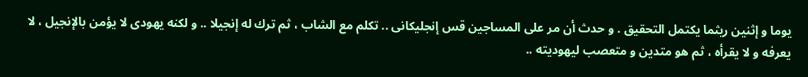يوما و إثنين ريثما يكتمل التحقيق . و حدث أن مر على المساجين قس إنجليكانى .. تكلم مع الشاب ، ثم ترك له إنجيلا .. و لكنه يهودى لا يؤمن بالإنجيل ، لا يعرفه و لا يقرأه ، ثم هو متدين و متعصب ليهوديته ..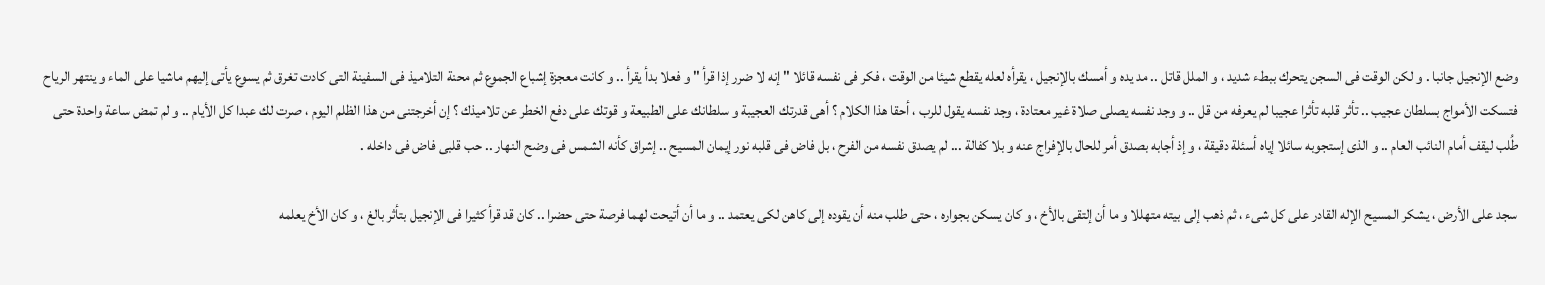وضع الإنجيل جانبا . و لكن الوقت فى السجن يتحرك ببطء شديد ، و الملل قاتل .. مد يده و أمسك بالإنجيل ، يقرأه لعله يقطع شيئا من الوقت ، فكر فى نفسه قائلا " إنه لا ضرر إذا قرأ " و فعلا بدأ يقرأ .. و كانت معجزة إشباع الجموع ثم محنة التلاميذ فى السفينة التى كادت تغرق ثم يسوع يأتى إليهم ماشيا على الماء و ينتهر الرياح فتسكت الأمواج بسلطان عجيب .. تأثر قلبه تأثرا عجيبا لم يعرفه من قل .. و وجد نفسه يصلى صلاة غير معتادة ، وجد نفسه يقول للرب ، أحقا هذا الكلام ؟ أهى قدرتك العجيبة و سلطانك على الطبيعة و قوتك على دفع الخطر عن تلاميذك ؟ إن أخرجتنى من هذا الظلم اليوم ، صرت لك عبدا كل الأيام .. و لم تمض ساعة واحدة حتى طُلب ليقف أمام النائب العام .. و الذى إستجوبه سائلا إياه أسئلة دقيقة ، و إذ أجابه بصدق أمر للحال بالإفراج عنه و بلا كفالة ... لم يصدق نفسه من الفرح ، بل فاض فى قلبه نور إيمان المسيح .. إشراق كأنه الشمس فى وضح النهار .. حب قلبى فاض فى داخله .

سجد على الأرض ، يشكر المسيح الإله القادر على كل شىء ، ثم ذهب إلى بيته متهللا و ما أن إلتقى بالأخ ، و كان يسكن بجواره ، حتى طلب منه أن يقوده إلى كاهن لكى يعتمد .. و ما أن أتيحت لهما فرصة حتى حضرا .. كان قد قرأ كثيرا فى الإنجيل بتأثر بالغ ، و كان الأخ يعلمه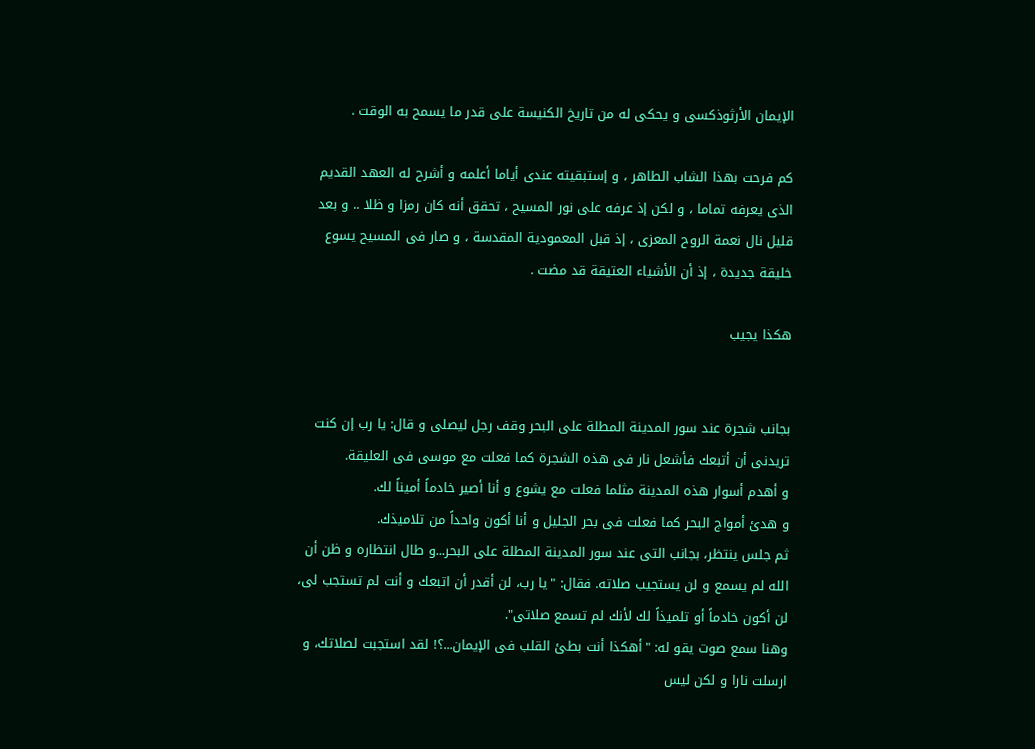الإيمان الأرثوذكسى و يحكى له من تاريخ الكنيسة على قدر ما يسمح به الوقت .

كم فرحت بهذا الشاب الطاهر ، و إستبقيته عندى أياما أعلمه و أشرح له العهد القديم الذى يعرفه تماما ، و لكن إذ عرفه على نور المسيح ، تحقق أنه كان رمزا و ظلا .. و بعد قليل نال نعمة الروح المعزى ، إذ قبل المعمودية المقدسة ، و صار فى المسيح يسوع خليقة جديدة ، إذ أن الأشياء العتيقة قد مضت .

هكذا يجيب


بجانب شجرة عند سور المدينة المطلة على البحر وقف رجل ليصلى و قال: يا رب إن كنت تريدنى أن أتبعك فأشعل نار فى هذه الشجرة كما فعلت مع موسى فى العليقة.
و أهدم أسوار هذه المدينة مثلما فعلت مع يشوع و أنا أصير خادماً أميناً لك.
و هدئ أمواج البحر كما فعلت فى بحر الجليل و أنا أكون واحداً من تلاميذك.
ثم جلس ينتظر، بجانب التى عند سور المدينة المطلة على البحر...و طال انتظاره و ظن أن الله لم يسمع و لن يستجيب صلاته. فقال: "يا رب، لن أقدر أن اتبعك و أنت لم تستجب لى، لن أكون خادماً أو تلميذاً لك لأنك لم تسمع صلاتى".
وهنا سمع صوت يقو له: "أهكذا أنت بطئ القلب فى الإيمان...؟! لقد استجبت لصلاتك، و ارسلت نارا و لكن ليس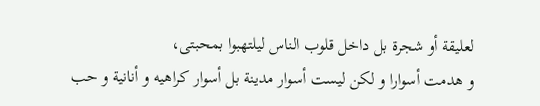لعليقة أو شجرة بل داخل قلوب الناس ليلتهبوا بمحبتى،
و هدمت أسوارا و لكن ليست أسوار مدينة بل أسوار كراهيه و أنانية و حب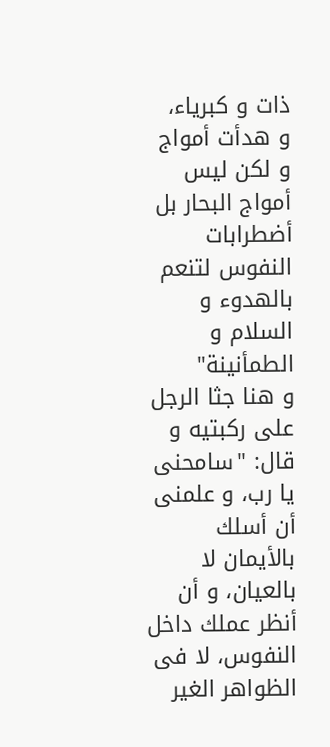ذات و كبرياء،
و هدأت أمواج و لكن ليس أمواج البحار بل أضطرابات النفوس لتنعم بالهدوء و السلام و الطمأنينة"
و هنا جثا الرجل على ركبتيه و قال: "سامحنى يا رب، و علمنى أن أسلك بالأيمان لا بالعيان، و أن أنظر عملك داخل النفوس، لا فى الظواهر الغير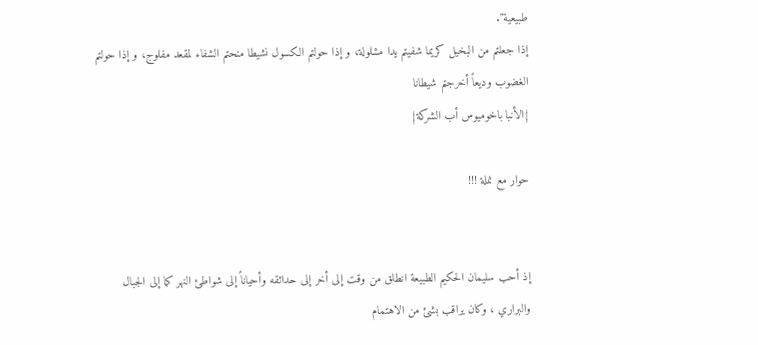طبيعية".
إذا جعلتم من البخيل كريما شفيتم يدا مشلولة، و إذا حولتم الكسول نشيطا منحتم الشفاء لمقعد مفلوج، و إذا حولتم الغضوب وديعاً أخرجتم شيطانا
{الأنبا باخوميوس أب الشركة}

حوار مع نملة !!!


إذ أحب سليمان الحكيم الطبيعة انطلق من وقت إلى أخر إلى حدائقه وأحياناً إلى شواطئ النهر كما إلى الجبال والبراري ، وكان يراقب بشئ من الاهتمام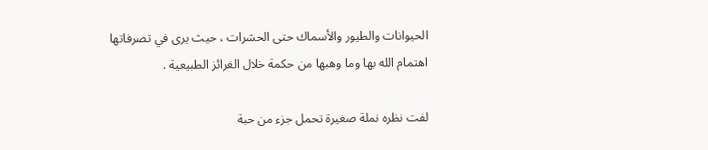الحيوانات والطيور والأسماك حتى الحشرات ، حيث يرى في تصرفاتها اهتمام الله بها وما وهبها من حكمة خلال الغرائز الطبيعية .

لفت نظره نملة صغيرة تحمل جزء من حبة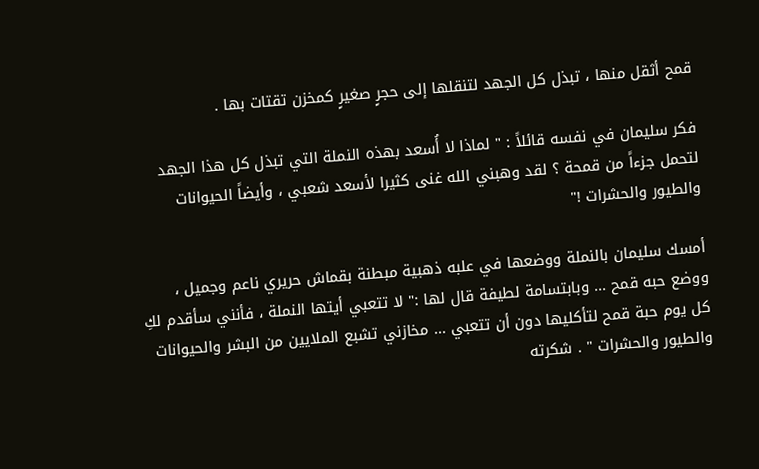قمح أثقل منها ، تبذل كل الجهد لتنقلها إلى حجرٍ صغيرٍ كمخزن تقتات بها .

فكر سليمان في نفسه قائلاً : " لماذا لا أُسعد بهذه النملة التي تبذل كل هذا الجهد لتحمل جزءاً من قمحة ؟ لقد وهبني الله غنى كثيرا لأسعد شعبي ، وأيضاً الحيوانات والطيور والحشرات !"

أمسك سليمان بالنملة ووضعها في علبه ذهبية مبطنة بقماش حريري ناعم وجميل ، ووضع حبه قمح ... وبابتسامة لطيفة قال لها :" لا تتعبي أيتها النملة ، فأنني سأقدم لكِ كل يوم حبة قمح لتأكليها دون أن تتعبي ... مخازني تشبع الملايين من البشر والحيوانات والطيور والحشرات " . شكرته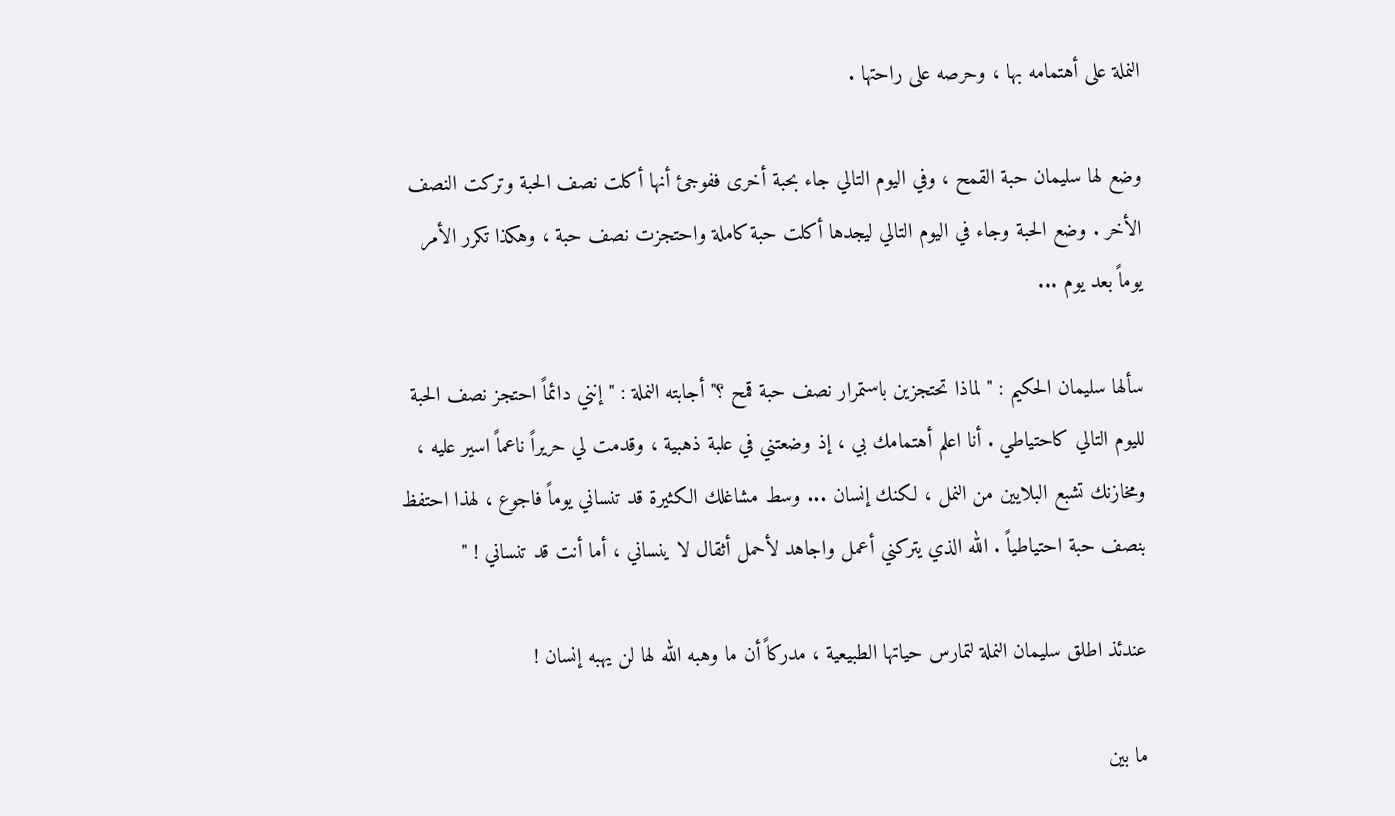النملة على أهتمامه بها ، وحرصه على راحتها .

وضع لها سليمان حبة القمح ، وفي اليوم التالي جاء بحبة أخرى ففوجئ أنها أكلت نصف الحبة وتركت النصف الأخر . وضع الحبة وجاء في اليوم التالي ليجدها أكلت حبة كاملة واحتجزت نصف حبة ، وهكذا تكرر الأمر يوماً بعد يوم ...

سألها سليمان الحكيم : " لماذا تحتجزين باستمرار نصف حبة قمح ؟" أجابته النملة : " إنني دائماً احتجز نصف الحبة لليوم التالي كاحتياطي . أنا اعلم أهتمامك بي ، إذ وضعتني في علبة ذهبية ، وقدمت لي حريراً ناعماً اسير عليه ، ومخازنك تشبع البلايين من النمل ، لكنك إنسان ... وسط مشاغلك الكثيرة قد تنساني يوماً فاجوع ، لهذا احتفظ بنصف حبة احتياطياً . الله الذي يتركني أعمل واجاهد لأحمل أثقال لا ينساني ، أما أنت قد تنساني ! "

عندئذ اطلق سليمان النملة لتمارس حياتها الطبيعية ، مدركاً أن ما وهبه الله لها لن يهبه إنسان !

ما بين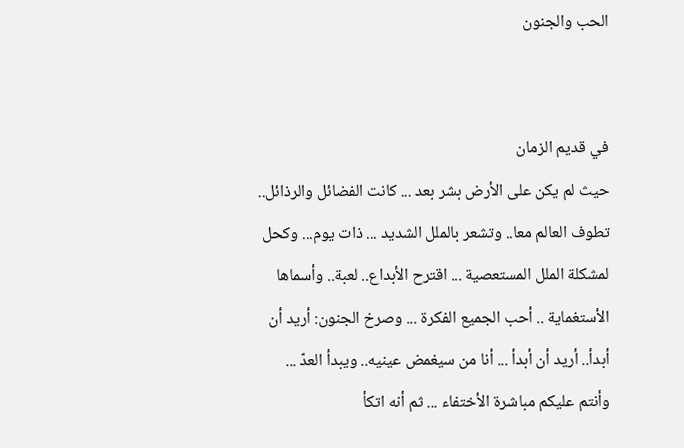الحب والجنون


في قديم الزمان
حيث لم يكن على الأرض بشر بعد ... كانت الفضائل والرذائل.. تطوف العالم معا.. وتشعر بالملل الشديد ... ذات يوم... وكحل لمشكلة الملل المستعصية ... اقترح الأبداع.. لعبة.. وأسماها الأستغماية .. أحب الجميع الفكرة ... وصرخ الجنون: أريد أن أبدأ.. أريد أن أبدأ ... أنا من سيغمض عينيه.. ويبدأ العدّ ... وأنتم عليكم مباشرة الأختفاء ... ثم أنه اتكأ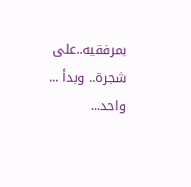بمرفقيه..على شجرة.. وبدأ ... واحد...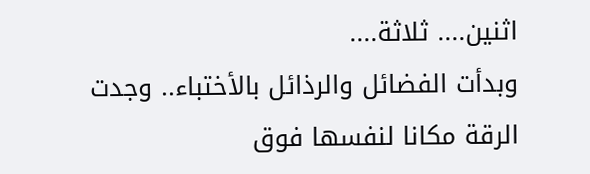اثنين.... ثلاثة....
وبدأت الفضائل والرذائل بالأختباء.. وجدت الرقة مكانا لنفسها فوق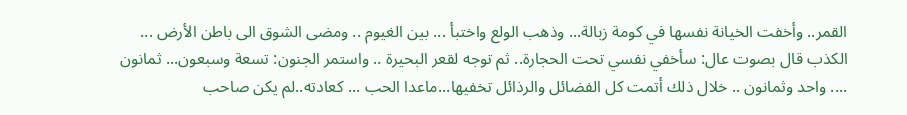القمر.. وأخفت الخيانة نفسها في كومة زبالة... وذهب الولع واختبأ ... بين الغيوم .. ومضى الشوق الى باطن الأرض ... الكذب قال بصوت عال: سأخفي نفسي تحت الحجارة.. ثم توجه لقعر البحيرة .. واستمر الجنون: تسعة وسبعون... ثمانون .... واحد وثمانون .. خلال ذلك أتمت كل الفضائل والرذائل تخفيها...ماعدا الحب ... كعادته..لم يكن صاحب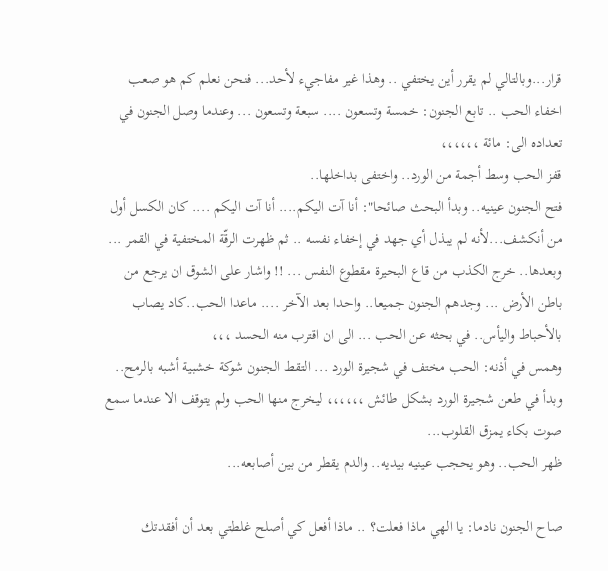قرار...وبالتالي لم يقرر أين يختفي .. وهذا غير مفاجيء لأحد... فنحن نعلم كم هو صعب اخفاء الحب .. تابع الجنون: خمسة وتسعون .... سبعة وتسعون ... وعندما وصل الجنون في تعداده الى: مائة ،،،،،،
قفز الحب وسط أجمة من الورد.. واختفى بداخلها..
فتح الجنون عينيه.. وبدأ البحث صائحا": أنا آت اليكم.... أنا آت اليكم .... كان الكسل أول من أنكشف...لأنه لم يبذل أي جهد في إخفاء نفسه .. ثم ظهرت الرقّة المختفية في القمر ... وبعدها.. خرج الكذب من قاع البحيرة مقطوع النفس ... !! واشار على الشوق ان يرجع من باطن الأرض ... وجدهم الجنون جميعا.. واحدا بعد الآخر .... ماعدا الحب..كاد يصاب بالأحباط واليأس.. في بحثه عن الحب ... الى ان اقترب منه الحسد ،،،
وهمس في أذنه: الحب مختف في شجيرة الورد ... التقط الجنون شوكة خشبية أشبه بالرمح.. وبدأ في طعن شجيرة الورد بشكل طائش ،،،،،، ليخرج منها الحب ولم يتوقف الا عندما سمع صوت بكاء يمزق القلوب...
ظهر الحب.. وهو يحجب عينيه بيديه.. والدم يقطر من بين أصابعه...

صاح الجنون نادما: يا الهي ماذا فعلت؟ .. ماذا أفعل كي أصلح غلطتي بعد أن أفقدتك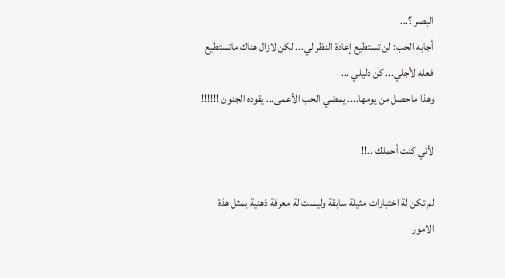البصر ؟...
أجابه الحب: لن تستطيع إعادة النظر لي... لكن لازال هناك ماتستطيع فعله لأجلي... كن دليلي ...
وهذا ماحصل من يومها.... يمضي الحب الأعمى... يقوده الجنون !!!!!!

لأني كنت أحملك ..!!

لم تكن لة اختبارات مثيلة سابقة وليست لة معرفة ذهنية بمثل هذة الامور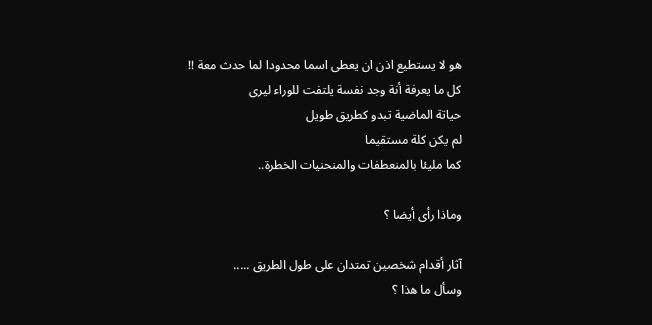هو لا يستطيع اذن ان يعطى اسما محدودا لما حدث معة !!
كل ما يعرفة أنة وجد نفسة يلتفت للوراء ليرى
حياتة الماضية تبدو كطريق طويل
لم يكن كلة مستقيما
كما مليئا بالمنعطفات والمنحنيات الخطرة..

وماذا رأى أيضا ؟

آثار أقدام شخصين تمتدان على طول الطريق .....
وسأل ما هذا ؟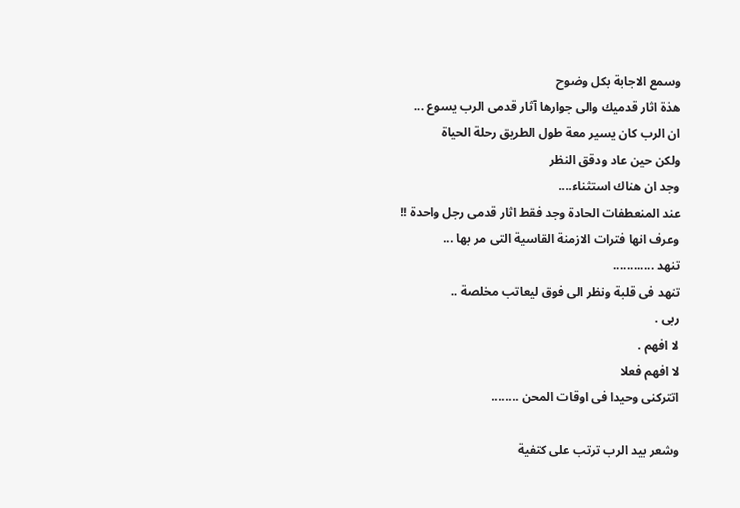وسمع الاجابة بكل وضوح
هذة اثار قدميك والى جوارها آثار قدمى الرب يسوع ...
ان الرب كان يسير معة طول الطريق رحلة الحياة
ولكن حين عاد ودقق النظر
وجد ان هناك استثناء....
عند المنعطفات الحادة وجد فقط اثار قدمى رجل واحدة !!
وعرف انها فترات الازمنة القاسية التى مر بها ...
تنهد ............
تنهد فى قلبة ونظر الى فوق ليعاتب مخلصة ..
ربى .
لا افهم .
لا افهم فعلا
اتتركنى وحيدا فى اوقات المحن ........

وشعر بيد الرب ترتب على كتفية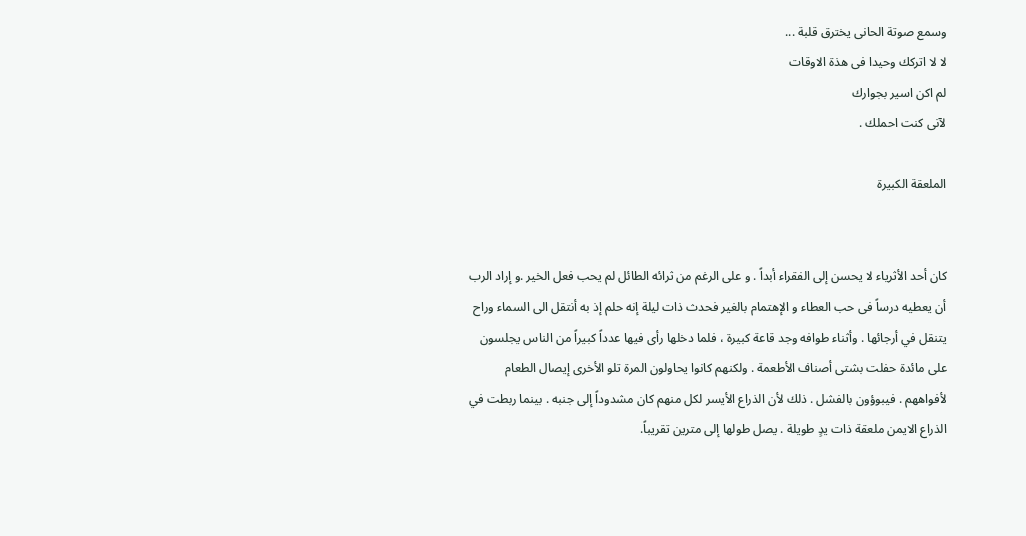وسمع صوتة الحانى يخترق قلبة ...
لا لا اتركك وحيدا فى هذة الاوقات
لم اكن اسير بجوارك
لآنى كنت احملك .

الملعقة الكبيرة


كان أحد الأثرياء لا يحسن إلى الفقراء أبداً . و على الرغم من ثرائه الطائل لم يحب فعل الخير .و إراد الرب أن يعطيه درساً فى حب العطاء و الإهتمام بالغير فحدث ذات ليلة إنه حلم إذ به أنتقل الى السماء وراح يتنقل في أرجائها . وأثناء طوافه وجد قاعة كبيرة ، فلما دخلها رأى فيها عدداً كبيراً من الناس يجلسون على مائدة حفلت بشتى أصناف الأطعمة . ولكنهم كانوا يحاولون المرة تلو الأخرى إيصال الطعام لأفواههم . فيبوؤون بالفشل . ذلك لأن الذراع الأيسر لكل منهم كان مشدوداً إلى جنبه . بينما ربطت في الذراع الايمن ملعقة ذات يدٍ طويلة . يصل طولها إلى مترين تقريباً.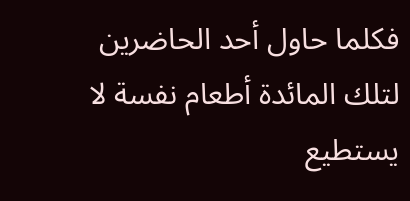فكلما حاول أحد الحاضرين لتلك المائدة أطعام نفسة لا يستطيع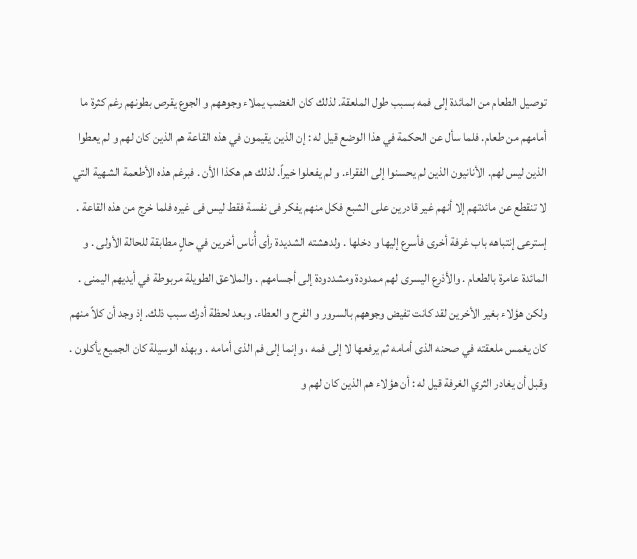توصيل الطعام من المائدة إلى فمه بسبب طول الملعقة. لذلك كان الغضب يملاء وجوههم و الجوع يقرص بطونهم رغم كثرة ما أمامهم من طعام. فلما سأل عن الحكمة في هذا الوضع قيل له : إن الذين يقيمون في هذه القاعة هم الذين كان لهم و لم يعطوا الذين ليس لهم. الأنانيون الذين لم يحسنوا إلى الفقراء. و لم يفعلوا خيراً. لذلك هم هكذا الأن . فبرغم هذه الأطعمة الشهية التي لا تنقطع عن مائدتهم إلا أنهم غير قادرين على الشبع فكل منهم يفكر فى نفسة فقط ليس فى غيره فلما خرج من هذه القاعة .
إسترعى إنتباهه باب غرفة أخرى فأسرع إليها و دخلها . ولدهشته الشديدة رأى أُناس أخرين في حالٍ مطابقة للحالة الأولى . و المائدة عامرة بالطعام . والأذرع اليسرى لهم ممدودة ومشددودة إلى أجسامهم . والملاعق الطويلة مربوطة في أيديهم اليمنى . ولكن هؤلاء بغير الأخرين لقد كانت تفيض وجوههم بالسرور و الفرح و العطاء. وبعد لحظة أدرك سبب ذلك. إذ وجد أن كلاً منهم كان يغمس ملعقته في صحنه الذى أمامه ثم يرفعها لا إلى فمه ، وإنما إلى فم الذى أمامه . وبهذه الوسيلة كان الجميع يأكلون . وقبل أن يغادر الثري الغرفة قيل له : أن هؤلاء هم الذين كان لهم و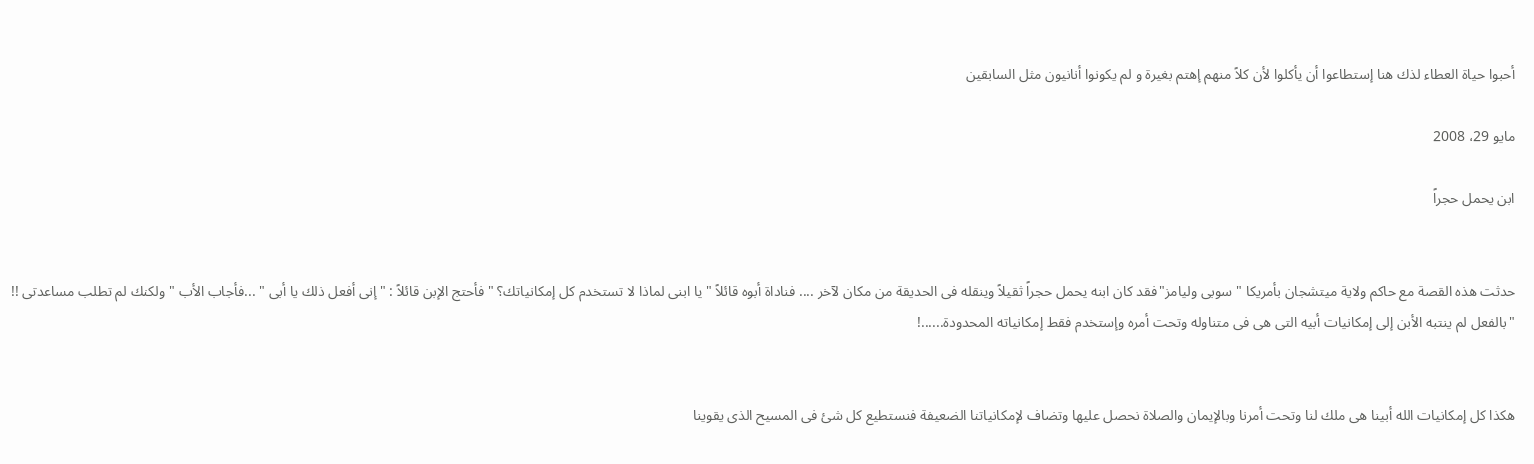أحبوا حياة العطاء لذك هنا إستطاعوا أن يأكلوا لأن كلاً منهم إهتم بغيرة و لم يكونوا أنانيون مثل السابقين

مايو 29، 2008

ابن يحمل حجراً


حدثت هذه القصة مع حاكم ولاية ميتشجان بأمريكا " سوبى وليامز"فقد كان ابنه يحمل حجراً ثقيلاً وينقله فى الحديقة من مكان لآخر .... فناداة أبوه قائلاً " يا ابنى لماذا لا تستخدم كل إمكانياتك؟ "فأحتج الإبن قائلاً : "إنى أفعل ذلك يا أبى " ...فأجاب الأب " ولكنك لم تطلب مساعدتى !! "بالفعل لم ينتبه الأبن إلى إمكانيات أبيه التى هى فى متناوله وتحت أمره وإستخدم فقط إمكانياته المحدودة......!


هكذا كل إمكانيات الله أبينا هى ملك لنا وتحت أمرنا وبالإيمان والصلاة نحصل عليها وتضاف لإمكانياتنا الضعيفة فنستطيع كل شئ فى المسيح الذى يقوينا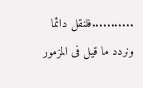...........فلنقل دائما ونردد ما قيل فى المزمور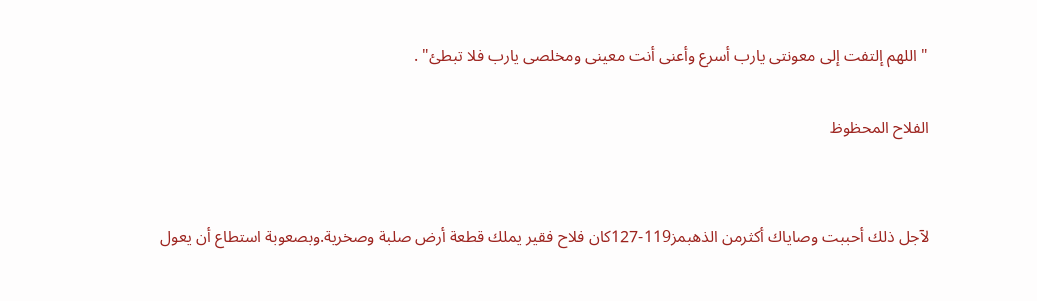" اللهم إلتفت إلى معونتى يارب أسرع وأعنى أنت معينى ومخلصى يارب فلا تبطئ" .

الفلاح المحظوظ


لآجل ذلك أحببت وصاياك أكثرمن الذهبمز119-127كان فلاح فقير يملك قطعة أرض صلبة وصخرية.وبصعوبة استطاع أن يعول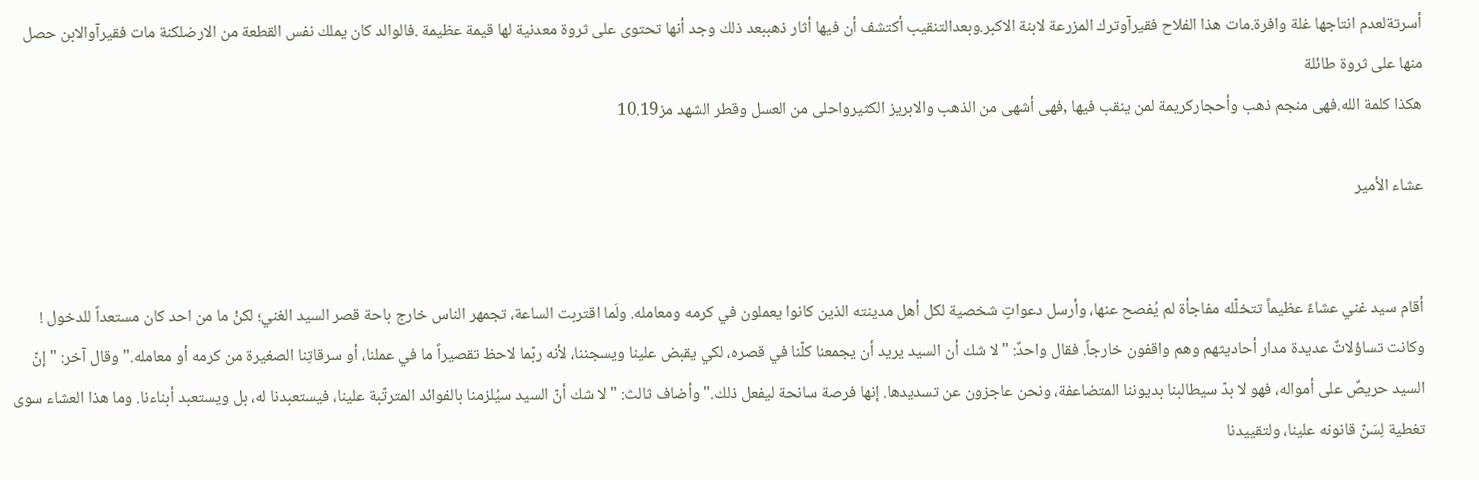أسرتةلعدم انتاجها غلة وافرة.مات هذا الفلاح فقيرآوترك المزرعة لابنة الاكبر.وبعدالتنقيب أكتشف أن فيها أثار ذهببعد ذلك وجد أنها تحتوى على ثروة معدنية لها قيمة عظيمة .فالوالد كان يملك نفس القطعة من الارضلكنة مات فقيرآوالابن حصل منها على ثروة طائلة
هكذا كلمة الله.فهى منجم ذهب وأحجاركريمة لمن ينقب فيها ,فهى أشهى من الذهب والابريز الكثيرواحلى من العسل وقطر الشهد مز10.19

عشاء الأمير


أقام سيد غني عشاءً عظيماً تتخلّله مفاجأة لم يُفصح عنها، وأرسل دعواتٍ شخصية لكل أهل مدينته الذين كانوا يعملون في كرمه ومعامله. ولَما اقتربت الساعة، تجمهر الناس خارج باحة قصر السيد الغني؛ لكنْ ما من احد كان مستعداً للدخول ! وكانت تساؤلاتٌ عديدة مدار أحاديثهم وهم واقفون خارجاً. فقال واحدٌ: "لا شك أن السيد يريد أن يجمعنا كلّنا في قصره، لكي يقبض علينا ويسجننا، لأنه ربّما لاحظ تقصيراً ما في عملنا، أو سرقاتِنا الصغيرة من كرمه أو معامله." وقال آخر: "إنّ السيد حريصٌ على أمواله، فهو لا بدّ سيطالبنا بديوننا المتضاعفة، ونحن عاجزون عن تسديدها. إنها فرصة سانحة ليفعل ذلك." وأضاف ثالث: " لا شك أنّ السيد سيُلزمنا بالفوائد المترتّبة علينا، فيستعبدنا له، بل ويستعبد أبناءنا. وما هذا العشاء سوى تغطية لِسَنّ قانونه علينا، ولتقييدنا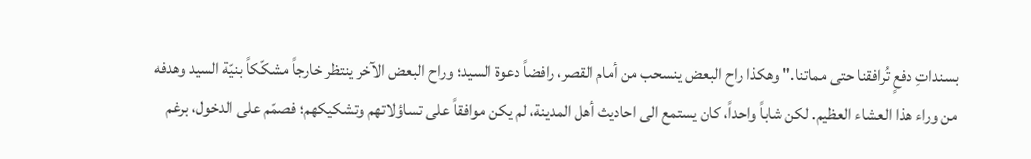بسنداتِ دفعٍ تُرافقنا حتى مماتنا." وهكذا راح البعض ينسحب من أمام القصر، رافضاً دعوة السيد؛ وراح البعض الآخر ينتظر خارجاً مشكّكاً بنيّة السيد وهدفه من وراء هذا العشاء العظيم. لكن شاباً واحداً، كان يستمع الى احاديث أهل المدينة، لم يكن موافقاً على تساؤلاتهم وتشكيكهم؛ فصمّم على الدخول، برغم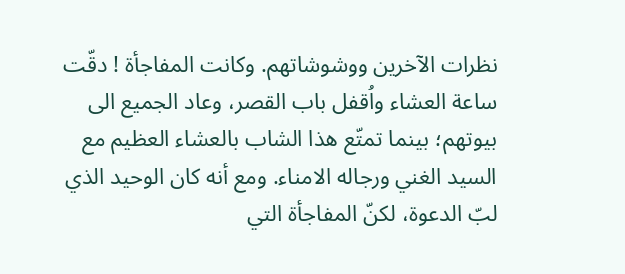نظرات الآخرين ووشوشاتهم. وكانت المفاجأة ! دقّت ساعة العشاء واُقفل باب القصر، وعاد الجميع الى بيوتهم؛ بينما تمتّع هذا الشاب بالعشاء العظيم مع السيد الغني ورجاله الامناء. ومع أنه كان الوحيد الذي لبّ الدعوة، لكنّ المفاجأة التي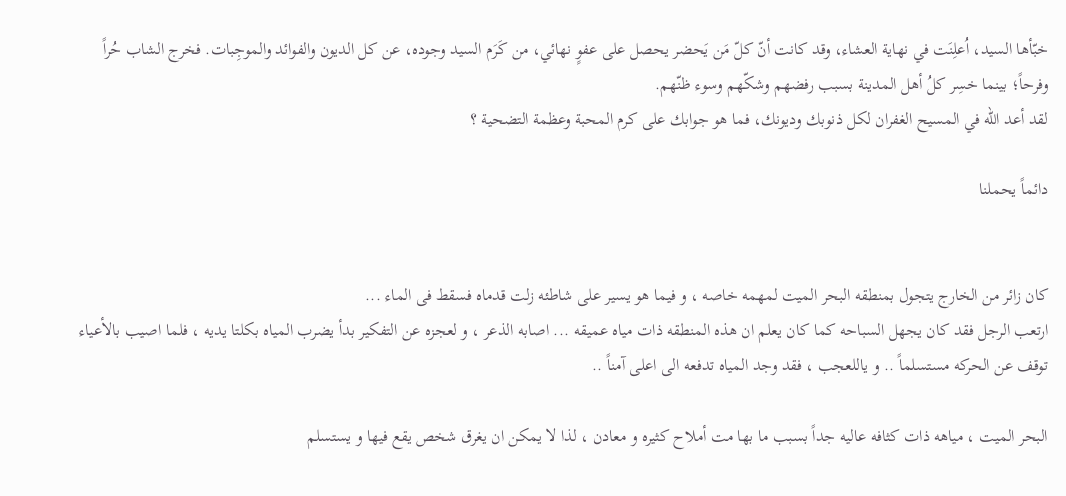خبّأها السيد، اُعلِنَت في نهاية العشاء، وقد كانت أنّ كلّ مَن يَحضر يحصل على عفوٍ نهائي، من كَرَم السيد وجوده، عن كل الديون والفوائد والموجِبات. فخرج الشاب حُراً وفرحاً؛ بينما خسِر كلُ أهل المدينة بسبب رفضهم وشكّهم وسوء ظنّهم.
لقد أعد الله في المسيح الغفران لكل ذنوبك وديونك، فما هو جوابك على كرم المحبة وعظمة التضحية ؟

دائماً يحملنا


كان زائر من الخارج يتجول بمنطقه البحر الميت لمهمه خاصه ، و فيما هو يسير على شاطئه زلت قدماه فسقط فى الماء ...
ارتعب الرجل فقد كان يجهل السباحه كما كان يعلم ان هذه المنطقه ذات مياه عميقه ... اصابه الذعر ، و لعجزه عن التفكير بدأ يضرب المياه بكلتا يديه ، فلما اصيب بالأعياء توقف عن الحركه مستسلماً .. و ياللعجب ، فقد وجد المياه تدفعه الى اعلى آمناً ..

البحر الميت ، مياهه ذات كثافه عاليه جداً بسبب ما بها مت أملاح كثيره و معادن ، لذا لا يمكن ان يغرق شخص يقع فيها و يستسلم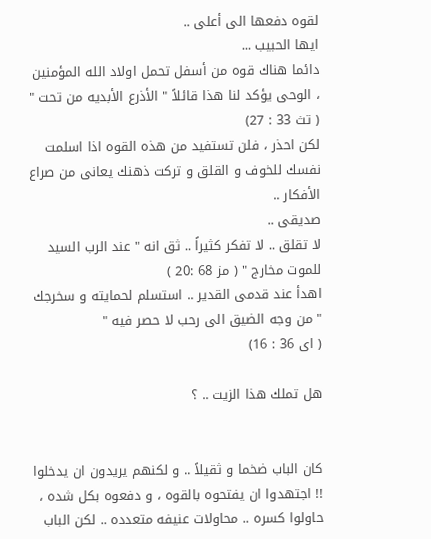لقوه دفعها الى أعلى ..
ايها الحبيب ...
دائما هناك قوه من أسفل تحمل اولاد الله المؤمنين ، الوحى يؤكد لنا هذا قائلاً " الأذرع الأبديه من تحت " ( تث 33 : 27)
لكن احذر ، فلن تستفيد من هذه القوه اذا اسلمت نفسك للخوف و القلق و تركت ذهنك يعانى من صراع الأفكار ..
صديقى ..
لا تقلق .. لا تفكر كثيراً .. ثق انه " عند الرب السيد للموت مخارج " ( مز 68 :20 )
اهدأ عند قدمى القدير .. استسلم لحمايته و سخرجك " من وجه الضيق الى رحب لا حصر فيه "
( اى 36 : 16)

هل تملك هذا الزيت .. ؟


كان الباب ضخما و ثقيلاً .. و لكنهم يريدون ان يدخلوا !! اجتهدوا ان يفتحوه بالقوه ، و دفعوه بكل شده ، حاولوا كسره .. محاولات عنيفه متعدده .. لكن الباب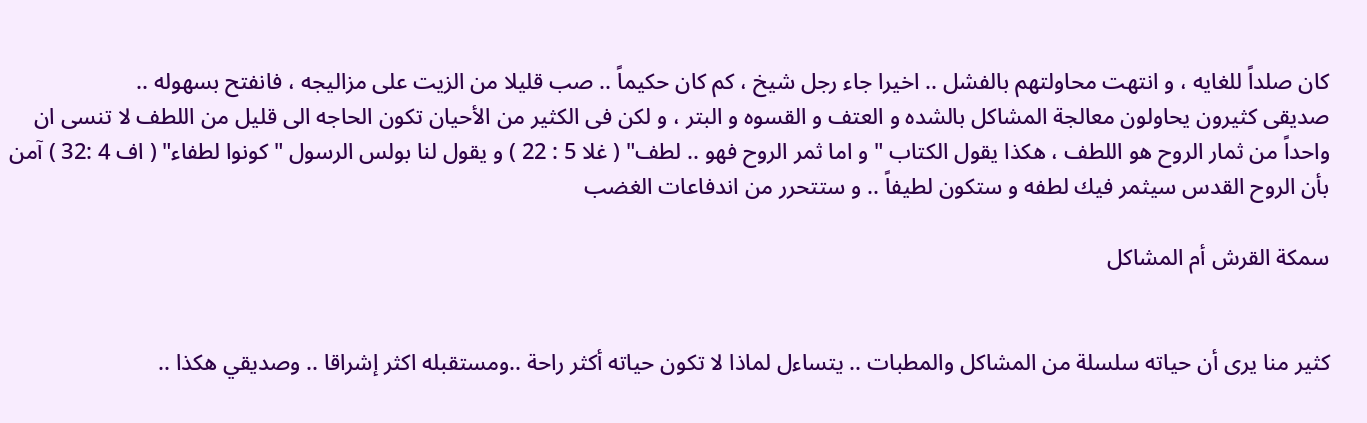كان صلداً للغايه ، و انتهت محاولتهم بالفشل .. اخيرا جاء رجل شيخ ، كم كان حكيماً .. صب قليلا من الزيت على مزاليجه ، فانفتح بسهوله ..
صديقى كثيرون يحاولون معالجة المشاكل بالشده و العتف و القسوه و البتر ، و لكن فى الكثير من الأحيان تكون الحاجه الى قليل من اللطف لا تنسى ان واحداً من ثمار الروح هو اللطف ، هكذا يقول الكتاب " و اما ثمر الروح فهو .. لطف" ( غلا 5 : 22 ) و يقول لنا بولس الرسول " كونوا لطفاء" ( اف 4 :32 ) آمن بأن الروح القدس سيثمر فيك لطفه و ستكون لطيفاً .. و ستتحرر من اندفاعات الغضب

سمكة القرش أم المشاكل


كثير منا يرى أن حياته سلسلة من المشاكل والمطبات .. يتساءل لماذا لا تكون حياته أكثر راحة ..ومستقبله اكثر إشراقا .. وصديقي هكذا ..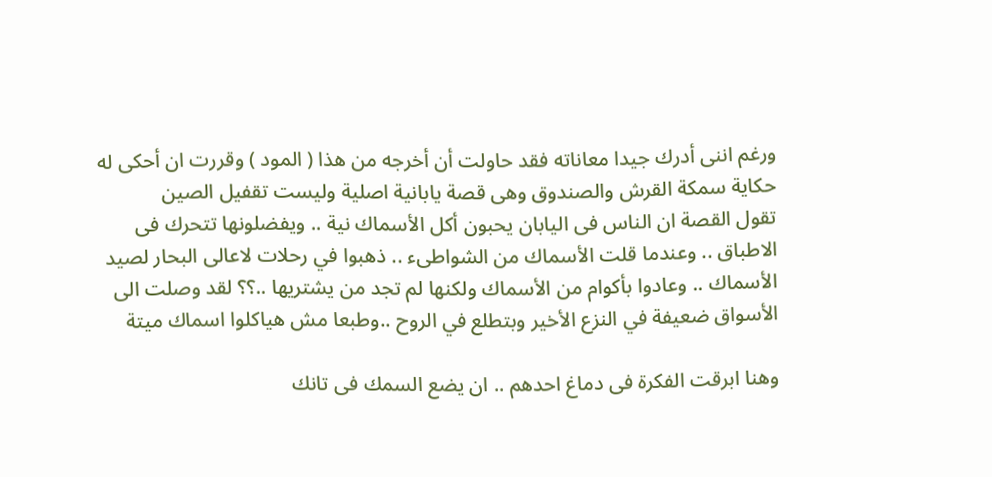ورغم اننى أدرك جيدا معاناته فقد حاولت أن أخرجه من هذا ( المود ) وقررت ان أحكى له حكاية سمكة القرش والصندوق وهى قصة يابانية اصلية وليست تقفيل الصين
تقول القصة ان الناس فى اليابان يحبون أكل الأسماك نية .. ويفضلونها تتحرك فى الاطباق .. وعندما قلت الأسماك من الشواطىء .. ذهبوا في رحلات لاعالى البحار لصيد الأسماك .. وعادوا بأكوام من الأسماك ولكنها لم تجد من يشتريها ..؟؟ لقد وصلت الى الأسواق ضعيفة في النزع الأخير وبتطلع في الروح ..وطبعا مش هياكلوا اسماك ميتة

وهنا ابرقت الفكرة فى دماغ احدهم .. ان يضع السمك فى تانك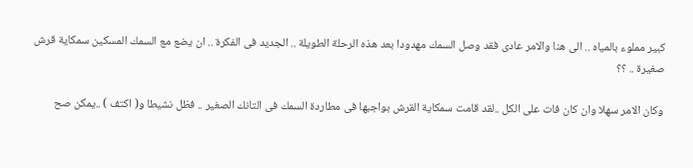كبير مملوء بالمياه .. الى هنا والامر عادى فقد وصل السمك مهدودا بعد هذه الرحلة الطويلة .. الجديد فى الفكرة .. ان يضع مع السمك المسكين سمكاية قرش صغيرة .. ؟؟

وكان الامر سهلا وان كان فات على الكل ..لقد قامت سمكاية القرش بواجبها فى مطاردة السمك فى التانك الصغير .. فظل نشيطا و( اكتف ) ..يمكن صح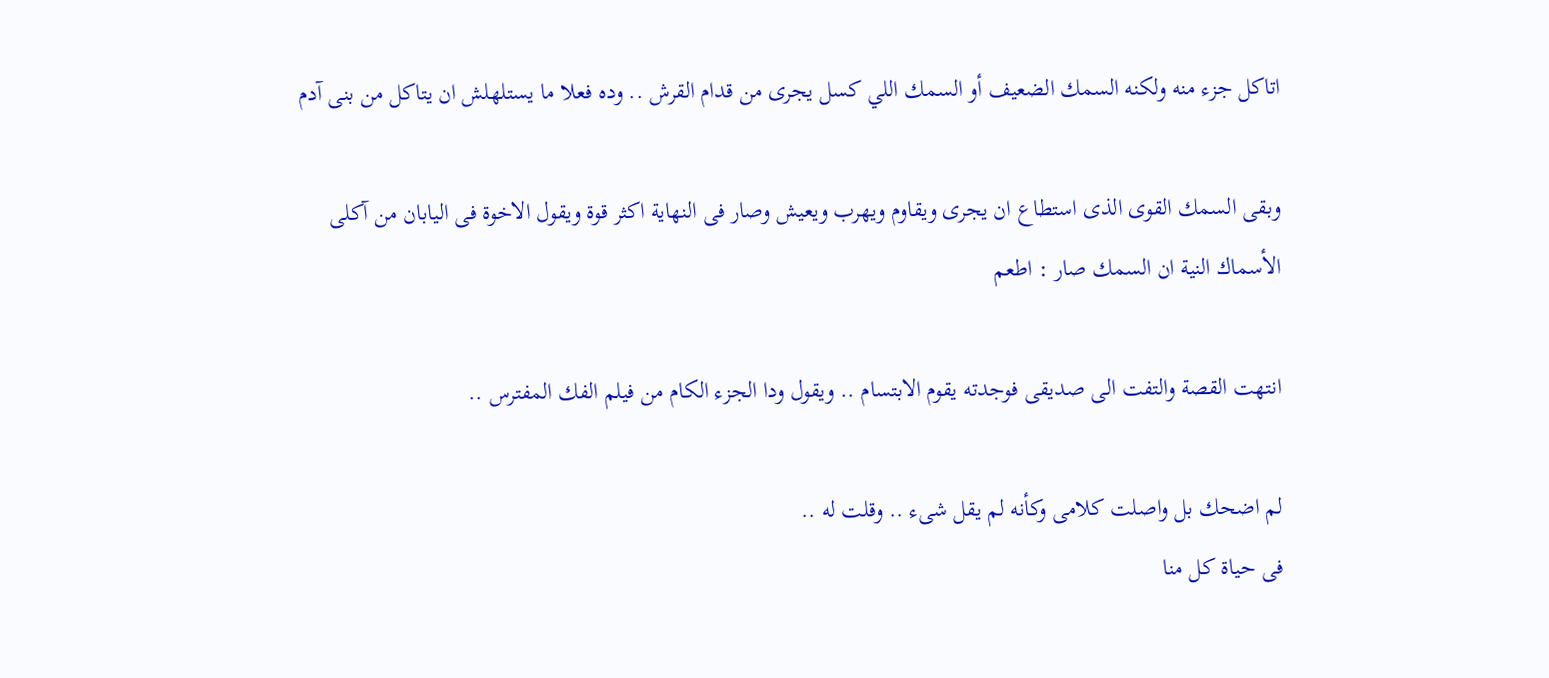اتاكل جزء منه ولكنه السمك الضعيف أو السمك اللي كسل يجرى من قدام القرش .. وده فعلا ما يستلهلش ان يتاكل من بنى آدم

وبقى السمك القوى الذى استطاع ان يجرى ويقاوم ويهرب ويعيش وصار فى النهاية اكثر قوة ويقول الاخوة فى اليابان من آكلى الأسماك النية ان السمك صار : اطعم

انتهت القصة والتفت الى صديقى فوجدته يقوم الابتسام .. ويقول ودا الجزء الكام من فيلم الفك المفترس ..

لم اضحك بل واصلت كلامى وكأنه لم يقل شىء .. وقلت له ..
فى حياة كل منا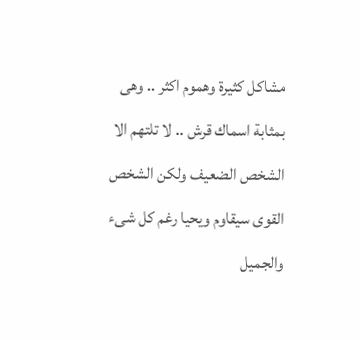مشاكل كثيرة وهموم اكثر .. وهى بمثابة اسماك قرش .. لا تلتهم الا الشخص الضعيف ولكن الشخص القوى سيقاوم ويحيا رغم كل شىء والجميل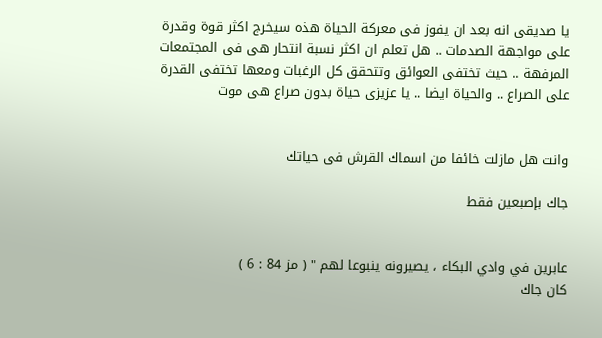يا صديقى انه بعد ان يفوز فى معركة الحياة هذه سيخرج اكثر قوة وقدرة على مواجهة الصدمات .. هل تعلم ان اكثر نسبة انتحار هى فى المجتمعات المرفهة .. حيث تختفى العوائق وتتحقق كل الرغبات ومعها تختفى القدرة على الصراع .. والحياة ايضا .. يا عزيزى حياة بدون صراع هى موت


وانت هل مازلت خائفا من اسماك القرش فى حياتك

جاك بإصبعين فقط


عابرين في وادي البكاء ، يصيرونه ينبوعا لهم " ( مز 84 : 6 )
كان جاك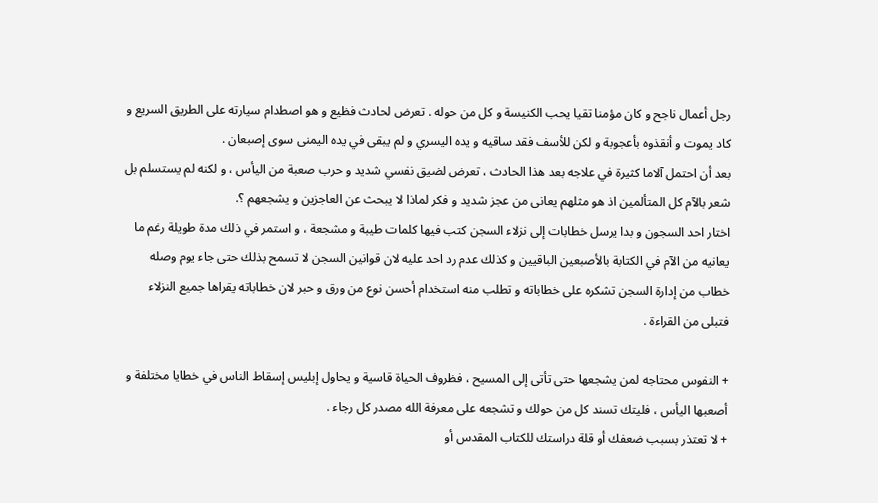رجل أعمال ناجح و كان مؤمنا تقيا يحب الكنيسة و كل من حوله . تعرض لحادث فظيع و هو اصطدام سيارته على الطريق السريع و كاد يموت و أنقذوه بأعجوبة و لكن للأسف فقد ساقيه و يده اليسري و لم يبقى في يده اليمنى سوى إصبعان .
بعد أن احتمل آلاما كثيرة في علاجه بعد هذا الحادث ، تعرض لضيق نفسي شديد و حرب صعبة من اليأس ، و لكنه لم يستسلم بل شعر بالآم كل المتألمين اذ هو مثلهم يعانى من عجز شديد و فكر لماذا لا يبحث عن العاجزين و يشجعهم ؟.
اختار احد السجون و بدا يرسل خطابات إلى نزلاء السجن كتب فيها كلمات طيبة و مشجعة ، و استمر في ذلك مدة طويلة رغم ما يعانيه من الآم في الكتابة بالأصبعين الباقيين و كذلك عدم رد احد عليه لان قوانين السجن لا تسمح بذلك حتى جاء يوم وصله خطاب من إدارة السجن تشكره على خطاباته و تطلب منه استخدام أحسن نوع من ورق و حبر لان خطاباته يقراها جميع النزلاء فتبلى من القراءة .

+ النفوس محتاجه لمن يشجعها حتى تأتى إلى المسيح ، فظروف الحياة قاسية و يحاول إبليس إسقاط الناس في خطايا مختلفة و أصعبها اليأس ، فليتك تسند كل من حولك و تشجعه على معرفة الله مصدر كل رجاء .
+ لا تعتذر بسبب ضعفك أو قلة دراستك للكتاب المقدس أو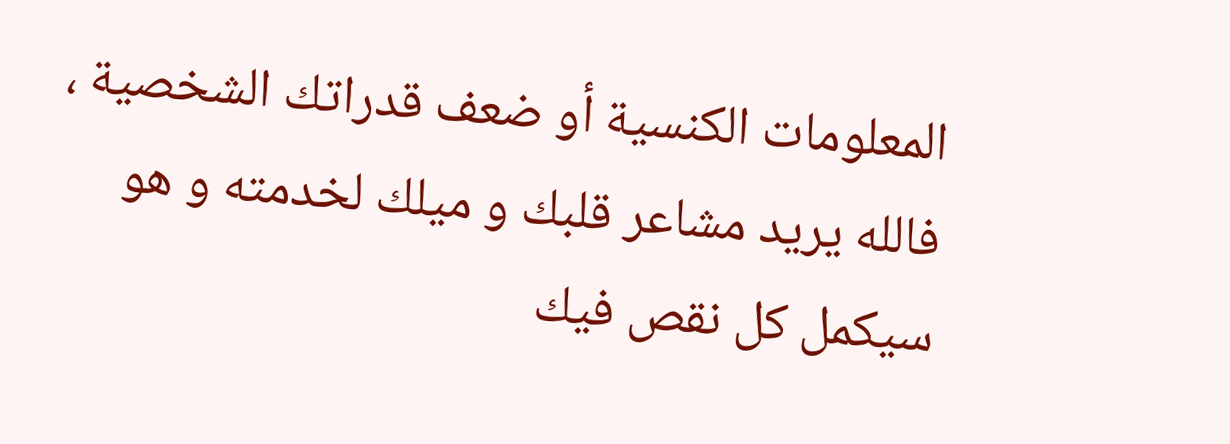المعلومات الكنسية أو ضعف قدراتك الشخصية ، فالله يريد مشاعر قلبك و ميلك لخدمته و هو سيكمل كل نقص فيك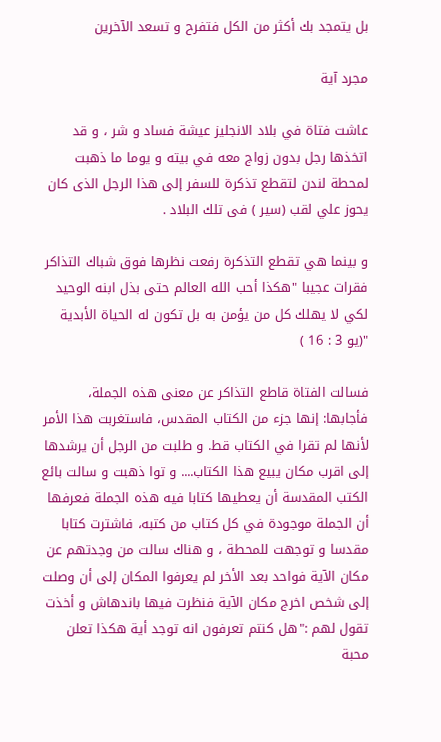بل يتمجد بك أكثر من الكل فتفرح و تسعد الآخرين

مجرد آية

عاشت فتاة في بلاد الانجليز عيشة فساد و شر ، و قد اتخذها رجل بدون زواج معه في بيته و يوما ما ذهبت لمحطة لندن لتقطع تذكرة للسفر إلى هذا الرجل الذى كان يحوز علي لقب (سير ) فى تلك البلاد .

و بينما هي تقطع التذكرة رفعت نظرها فوق شباك التذاكر فقرات عجيبا "هكذا أحب الله العالم حتى بذل ابنه الوحيد لكي لا يهلك كل من يؤمن به بل تكون له الحياة الأبدية "(يو 3 : 16 )

فسالت الفتاة قاطع التذاكر عن معنى هذه الجملة، فأجابها: إنها جزء من الكتاب المقدس، فاستغربت هذا الأمر لأنها لم تقرا في الكتاب قط. و طلبت من الرجل أن يرشدها إلى اقرب مكان يبيع هذا الكتاب.... و توا ذهبت و سالت بائع الكتب المقدسة أن يعطيها كتابا فيه هذه الجملة فعرفها أن الجملة موجودة في كل كتاب من كتبه، فاشترت كتابا مقدسا و توجهت للمحطة ، و هناك سالت من وجدتهم عن مكان الآية فواحد بعد الأخر لم يعرفوا المكان إلى أن وصلت إلى شخص اخرج مكان الآية فنظرت فيها باندهاش و أخذت تقول لهم :"هل كنتم تعرفون انه توجد أية هكذا تعلن محبة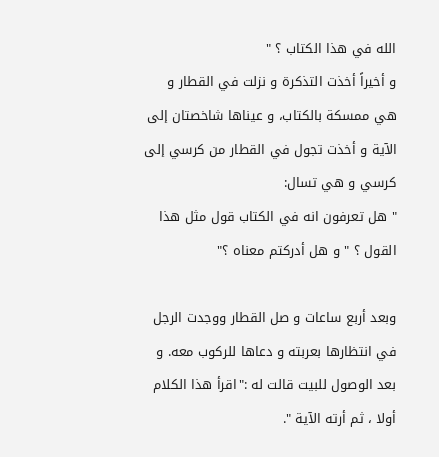الله في هذا الكتاب ؟ "
و أخيراً أخذت التذكرة و نزلت في القطار و هي ممسكة بالكتاب، و عيناها شاخصتان إلى الآية و أخذت تجول في القطار من كرسي إلى كرسي و هي تسال:
" هل تعرفون انه في الكتاب قول مثل هذا القول ؟ " و هل أدركتم معناه ؟"

وبعد أربع ساعات و صل القطار ووجدت الرجل في انتظارها بعربته و دعاها للركوب معه. و بعد الوصول للبيت قالت له :"اقرأ هذا الكلام أولا ، ثم أرته الآية ".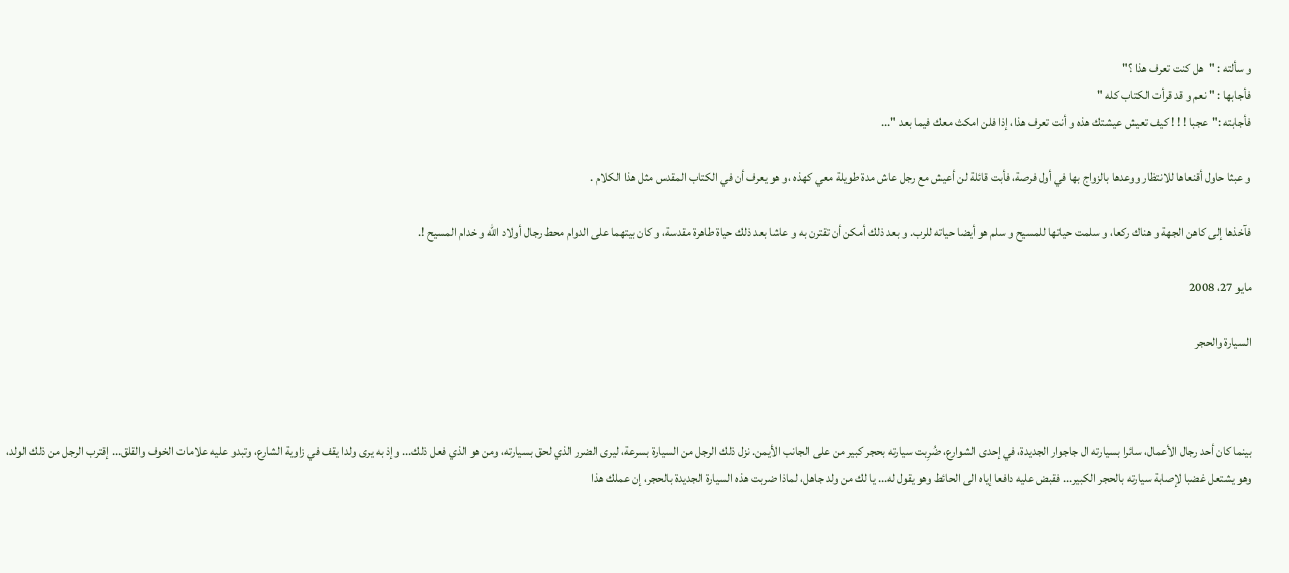و سألته : "هل كنت تعرف هذا ؟"
فأجابها : " نعم و قد قرأت الكتاب كله "
فأجابته :"عجبا ! ! ! كيف تعيش عيشتك هذه و أنت تعرف هذا، إذا فلن امكث معك فيما بعد "...

و عبثا حاول أقنعاها للانتظار ووعدها بالزواج بها في أول فرصة، فأبت قائلة لن أعيش مع رجل عاش مدة طويلة معي كهذه ،و هو يعرف أن في الكتاب المقدس مثل هذا الكلام .

فآخذها إلى كاهن الجهة و هناك ركعا، و سلمت حياتها للمسيح و سلم هو أيضا حياته للرب. و بعد ذلك أمكن أن تقترن به و عاشا بعد ذلك حياة طاهرة مقدسة، و كان بيتهما على الدوام محط رجال أولاد الله و خدام المسيح !.

مايو 27، 2008

السيارة والحجر



بينما كان أحد رجال الأعمال، سائرا بسيارته ال جاجوار الجديدة، في إحدى الشوارع، ضُرِبت سيارته بحجر كبير من على الجانب الأيمن. نزل ذلك الرجل من السيارة بسرعة، ليرى الضرر الذي لحق بسيارته، ومن هو الذي فعل ذلك... وإذ به يرى ولدا يقف في زاوية الشارع، وتبدو عليه علامات الخوف والقلق... إقترب الرجل من ذلك الولد، وهو يشتعل غضبا لإصابة سيارته بالحجر الكبير... فقبض عليه دافعا إياه الى الحائط وهو يقول له... يا لك من ولد جاهل، لماذا ضربت هذه السيارة الجديدة بالحجر، إن عملك هذا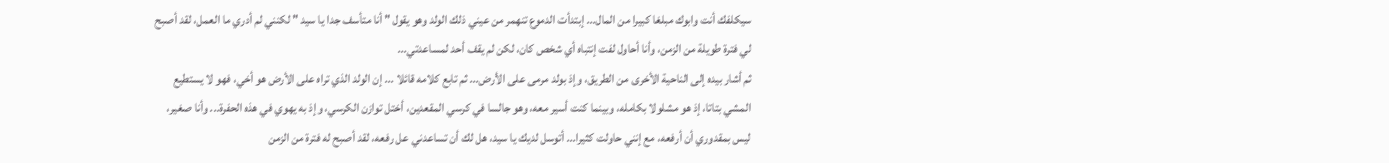سيكلفك أنت وابوك مبلغا كبيرا من المال... إبتدأت الدموع تنهمر من عيني ذلك الولد وهو يقول " أنا متأسف جدا يا سيد " لكنني لم أدري ما العمل، لقد أصبح لي فترة طويلة من الزمن، وأنا أحاول لفت إنتباه أي شخص كان، لكن لم يقف أحد لمساعدتي...
ثم أشار بيده إلى الناحية الأخرى من الطريق، وإذ بولد مرمى على الأرض... ثم تابع كلامه قائلا ... إن الولد الذي تراه على الأرض هو أخي، فهو لا يستطيع المشي بتاتا، إذ هو مشلولا بكامله، وبينما كنت أسير معه، وهو جالسا في كرسي المقعدين، أختل توازن الكرسي، وإذ به يهوي في هذه الحفرة... وأنا صغير، ليس بمقدوري أن أرفعه، مع إنني حاولت كثيرا... أتوسل لديك يا سيد، هل لك أن تساعدني عل رفعه، لقد أصبح له فترة من الزمن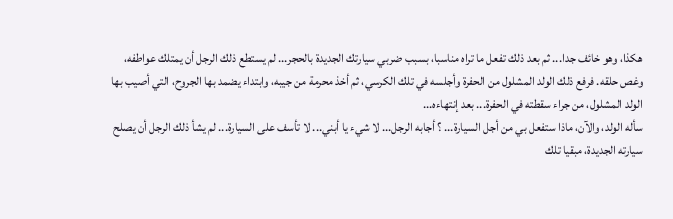هكذا، وهو خائف جدا... ثم بعد ذلك تفعل ما تراه مناسبا، بسبب ضربي سيارتك الجديدة بالحجر... لم يستطع ذلك الرجل أن يمتلك عواطفه، وغص حلقه. فرفع ذلك الولد المشلول من الحفرة وأجلسه في تلك الكرسي، ثم أخذ محرمة من جيبه، وابتداء يضمد بها الجروح، التي أصيب بها الولد المشلول، من جراء سقطته في الحفرة... بعد إنتهاءه...
سأله الولد، والآن، ماذا ستفعل بي من أجل السيارة... ؟ أجابه الرجل... لا شيء يا أبني... لا تأسف على السيارة... لم يشأ ذلك الرجل أن يصلح سيارته الجديدة، مبقيا تلك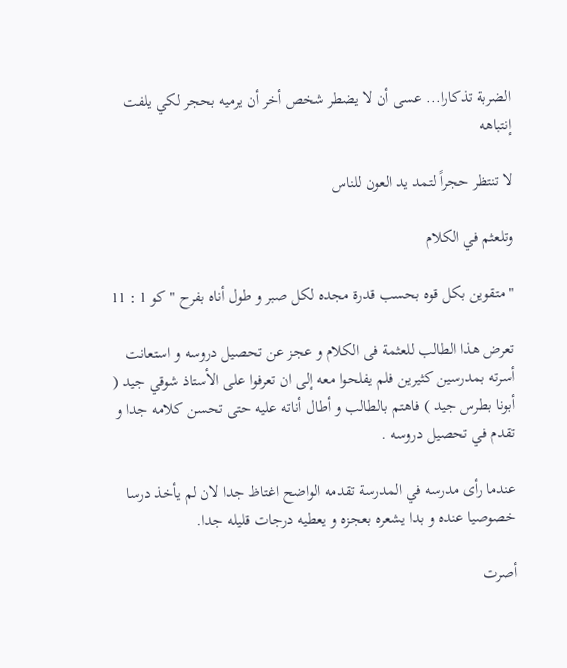الضربة تذكارا... عسى أن لا يضطر شخص أخر أن يرميه بحجر لكي يلفت إنتباهه

لا تنتظر حجراً لتمد يد العون للناس

وتلعثم في الكلام

"متقوين بكل قوه بحسب قدرة مجده لكل صبر و طول أناه بفرح " كو 1 : 11

تعرض هذا الطالب للعثمة فى الكلام و عجز عن تحصيل دروسه و استعانت أسرته بمدرسين كثيرين فلم يفلحوا معه إلى ان تعرفوا على الأستاذ شوقي جيد ( أبونا بطرس جيد ) فاهتم بالطالب و أطال أناته عليه حتى تحسن كلامه جدا و تقدم في تحصيل دروسه .

عندما رأى مدرسه في المدرسة تقدمه الواضح اغتاظ جدا لان لم يأخذ درسا خصوصيا عنده و بدا يشعره بعجزه و يعطيه درجات قليله جدا.

أصرت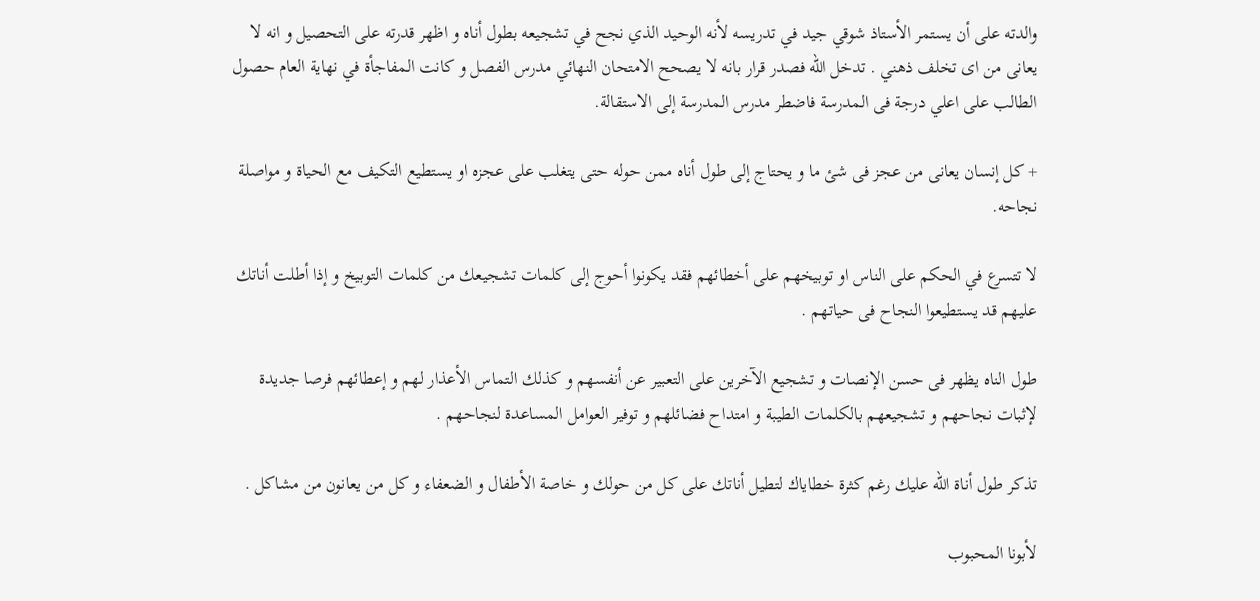والدته على أن يستمر الأستاذ شوقي جيد في تدريسه لأنه الوحيد الذي نجح في تشجيعه بطول أناه و اظهر قدرته على التحصيل و انه لا يعانى من اى تخلف ذهني . تدخل الله فصدر قرار بانه لا يصحح الامتحان النهائي مدرس الفصل و كانت المفاجأة في نهاية العام حصول الطالب على اعلي درجة فى المدرسة فاضطر مدرس المدرسة إلى الاستقالة.

+ كل إنسان يعانى من عجز فى شئ ما و يحتاج إلى طول أناه ممن حوله حتى يتغلب على عجزه او يستطيع التكيف مع الحياة و مواصلة نجاحه.

لا تتسرع في الحكم على الناس او توبيخهم على أخطائهم فقد يكونوا أحوج إلى كلمات تشجيعك من كلمات التوبيخ و إذا أطلت أناتك عليهم قد يستطيعوا النجاح فى حياتهم .

طول الناه يظهر فى حسن الإنصات و تشجيع الآخرين على التعبير عن أنفسهم و كذلك التماس الأعذار لهم و إعطائهم فرصا جديدة لإثبات نجاحهم و تشجيعهم بالكلمات الطيبة و امتداح فضائلهم و توفير العوامل المساعدة لنجاحهم .

تذكر طول أناة الله عليك رغم كثرة خطاياك لتطيل أناتك على كل من حولك و خاصة الأطفال و الضعفاء و كل من يعانون من مشاكل .

لأبونا المحبوب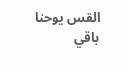القس يوحنا باقي